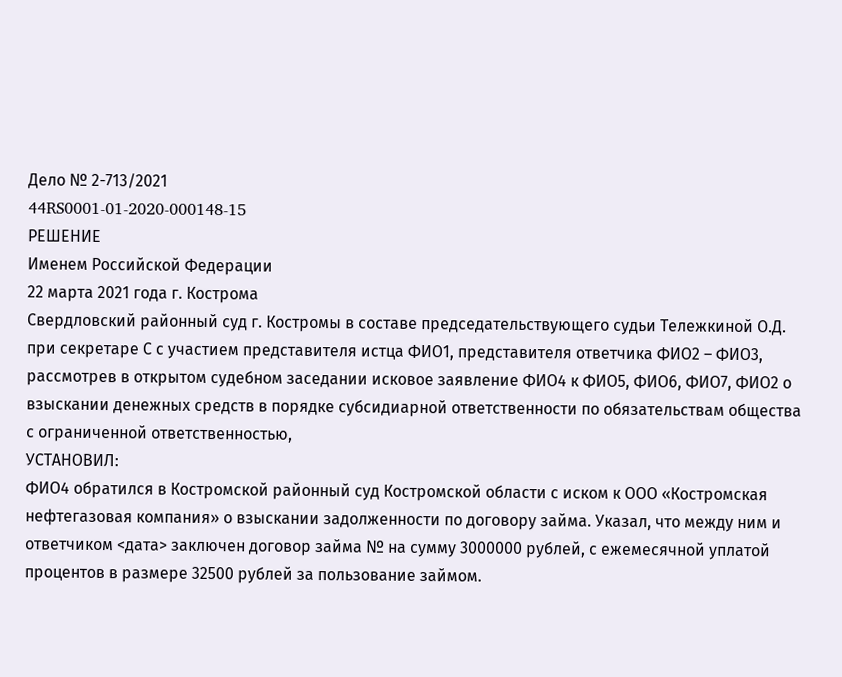Дело № 2-713/2021
44RS0001-01-2020-000148-15
РЕШЕНИЕ
Именем Российской Федерации
22 марта 2021 года г. Кострома
Свердловский районный суд г. Костромы в составе председательствующего судьи Тележкиной О.Д. при секретаре С с участием представителя истца ФИО1, представителя ответчика ФИО2 – ФИО3, рассмотрев в открытом судебном заседании исковое заявление ФИО4 к ФИО5, ФИО6, ФИО7, ФИО2 о взыскании денежных средств в порядке субсидиарной ответственности по обязательствам общества с ограниченной ответственностью,
УСТАНОВИЛ:
ФИО4 обратился в Костромской районный суд Костромской области с иском к ООО «Костромская нефтегазовая компания» о взыскании задолженности по договору займа. Указал, что между ним и ответчиком <дата> заключен договор займа № на сумму 3000000 рублей, с ежемесячной уплатой процентов в размере 32500 рублей за пользование займом.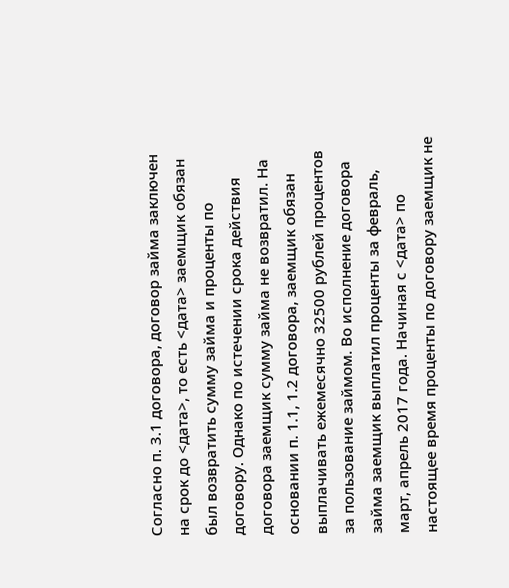Согласно п. 3.1 договора, договор займа заключен на срок до <дата>, то есть <дата> заемщик обязан был возвратить сумму займа и проценты по договору. Однако по истечении срока действия договора заемщик сумму займа не возвратил. На основании п. 1.1, 1.2 договора, заемщик обязан выплачивать ежемесячно 32500 рублей процентов за пользование займом. Во исполнение договора займа заемщик выплатил проценты за февраль, март, апрель 2017 года. Начиная с <дата> по настоящее время проценты по договору заемщик не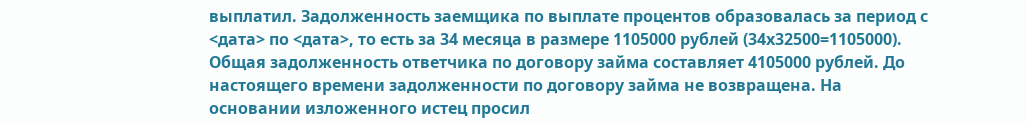выплатил. Задолженность заемщика по выплате процентов образовалась за период с <дата> по <дата>, то есть за 34 месяца в размере 1105000 рублей (34х32500=1105000). Общая задолженность ответчика по договору займа составляет 4105000 рублей. До настоящего времени задолженности по договору займа не возвращена. На основании изложенного истец просил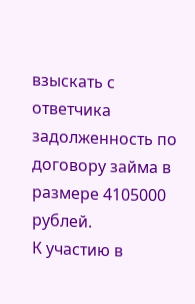взыскать с ответчика задолженность по договору займа в размере 4105000 рублей.
К участию в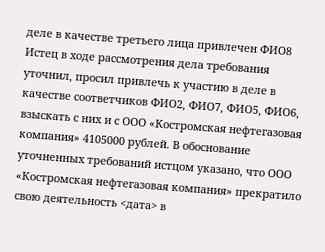деле в качестве третьего лица привлечен ФИО8
Истец в ходе рассмотрения дела требования уточнил, просил привлечь к участию в деле в качестве соответчиков ФИО2, ФИО7, ФИО5, ФИО6, взыскать с них и с ООО «Костромская нефтегазовая компания» 4105000 рублей. В обоснование уточненных требований истцом указано, что ООО «Костромская нефтегазовая компания» прекратило свою деятельность <дата> в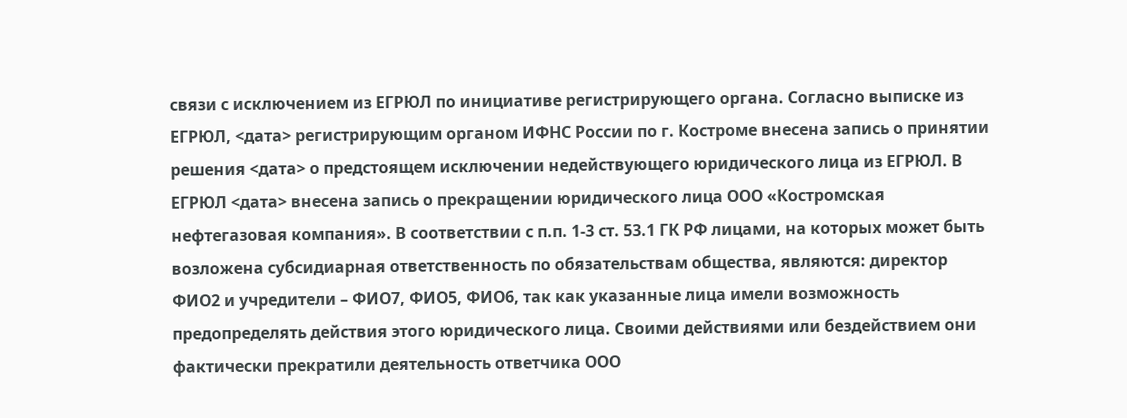связи с исключением из ЕГРЮЛ по инициативе регистрирующего органа. Согласно выписке из ЕГРЮЛ, <дата> регистрирующим органом ИФНС России по г. Костроме внесена запись о принятии решения <дата> о предстоящем исключении недействующего юридического лица из ЕГРЮЛ. В ЕГРЮЛ <дата> внесена запись о прекращении юридического лица ООО «Костромская нефтегазовая компания». В соответствии с п.п. 1-3 ст. 53.1 ГК РФ лицами, на которых может быть возложена субсидиарная ответственность по обязательствам общества, являются: директор ФИО2 и учредители – ФИО7, ФИО5, ФИО6, так как указанные лица имели возможность предопределять действия этого юридического лица. Своими действиями или бездействием они фактически прекратили деятельность ответчика ООО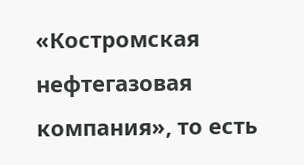«Костромская нефтегазовая компания», то есть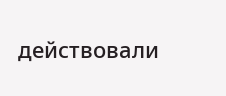действовали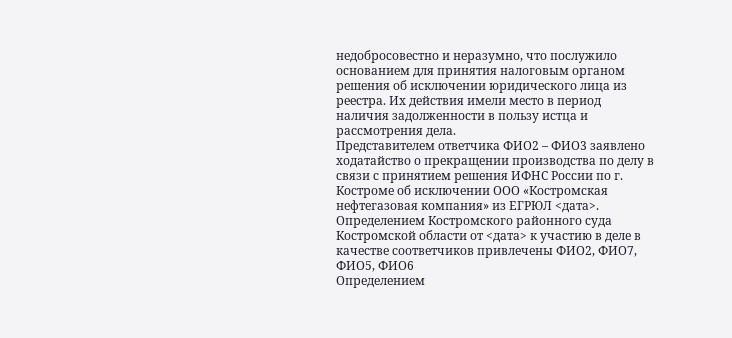недобросовестно и неразумно, что послужило основанием для принятия налоговым органом решения об исключении юридического лица из реестра. Их действия имели место в период наличия задолженности в пользу истца и рассмотрения дела.
Представителем ответчика ФИО2 – ФИО3 заявлено ходатайство о прекращении производства по делу в связи с принятием решения ИФНС России по г. Костроме об исключении ООО «Костромская нефтегазовая компания» из ЕГРЮЛ <дата>.
Определением Костромского районного суда Костромской области от <дата> к участию в деле в качестве соответчиков привлечены ФИО2, ФИО7, ФИО5, ФИО6
Определением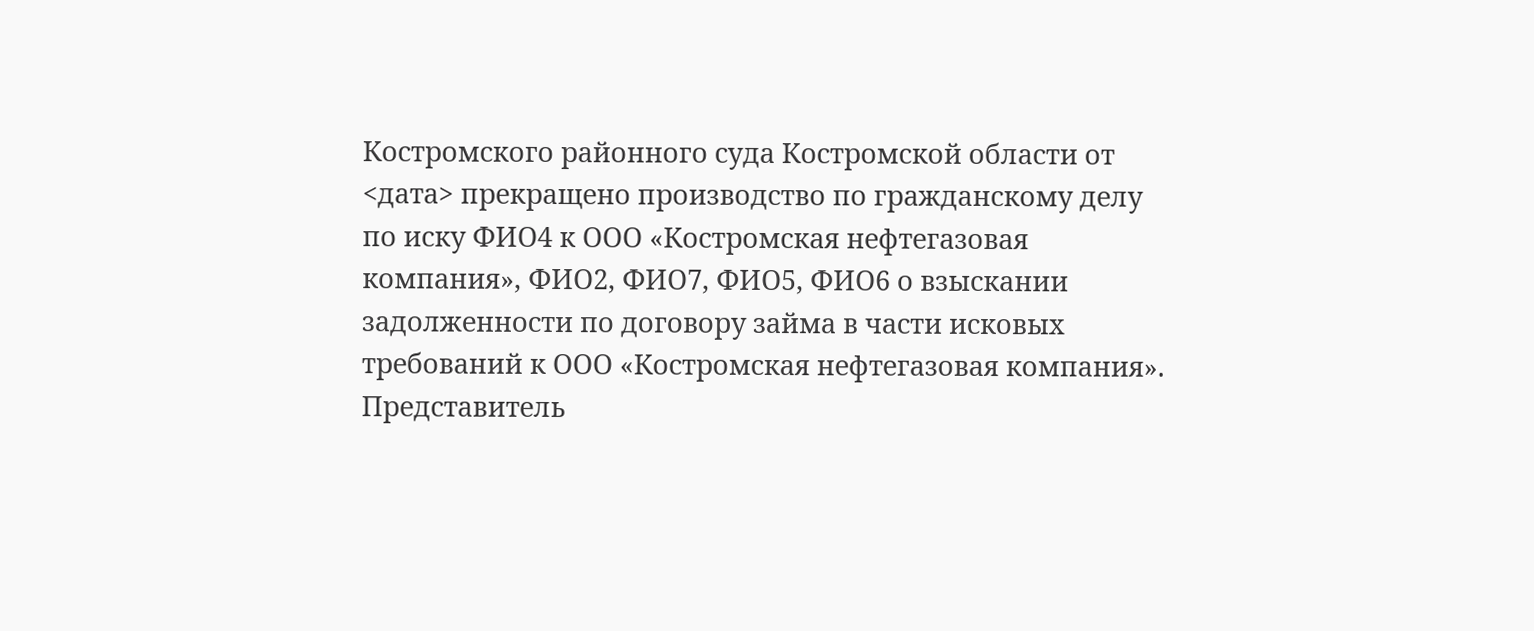Костромского районного суда Костромской области от <дата> прекращено производство по гражданскому делу по иску ФИО4 к ООО «Костромская нефтегазовая компания», ФИО2, ФИО7, ФИО5, ФИО6 о взыскании задолженности по договору займа в части исковых требований к ООО «Костромская нефтегазовая компания».
Представитель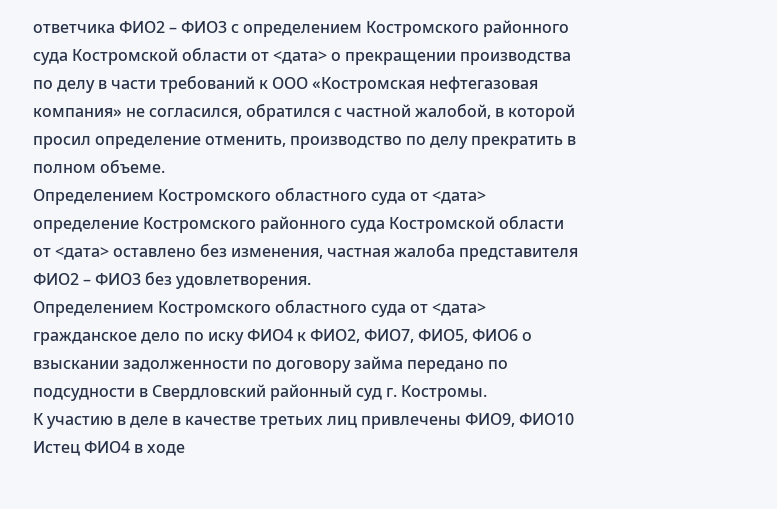ответчика ФИО2 – ФИО3 с определением Костромского районного суда Костромской области от <дата> о прекращении производства по делу в части требований к ООО «Костромская нефтегазовая компания» не согласился, обратился с частной жалобой, в которой просил определение отменить, производство по делу прекратить в полном объеме.
Определением Костромского областного суда от <дата> определение Костромского районного суда Костромской области от <дата> оставлено без изменения, частная жалоба представителя ФИО2 – ФИО3 без удовлетворения.
Определением Костромского областного суда от <дата> гражданское дело по иску ФИО4 к ФИО2, ФИО7, ФИО5, ФИО6 о взыскании задолженности по договору займа передано по подсудности в Свердловский районный суд г. Костромы.
К участию в деле в качестве третьих лиц привлечены ФИО9, ФИО10
Истец ФИО4 в ходе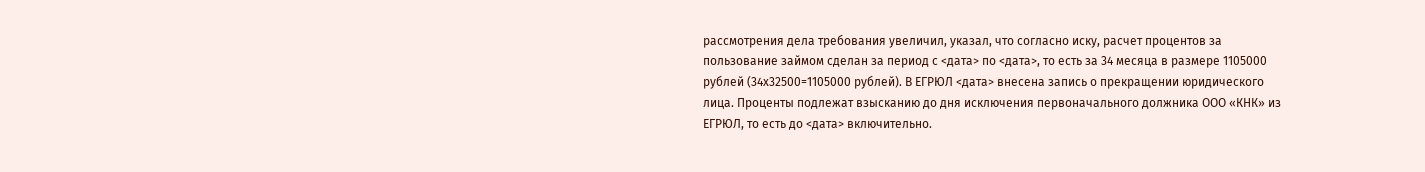рассмотрения дела требования увеличил, указал, что согласно иску, расчет процентов за пользование займом сделан за период с <дата> по <дата>, то есть за 34 месяца в размере 1105000 рублей (34х32500=1105000 рублей). В ЕГРЮЛ <дата> внесена запись о прекращении юридического лица. Проценты подлежат взысканию до дня исключения первоначального должника ООО «КНК» из ЕГРЮЛ, то есть до <дата> включительно.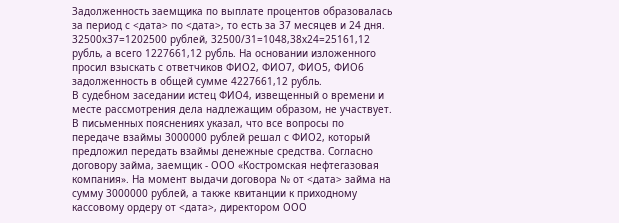Задолженность заемщика по выплате процентов образовалась за период с <дата> по <дата>, то есть за 37 месяцев и 24 дня. 32500х37=1202500 рублей, 32500/31=1048,38х24=25161,12 рубль, а всего 1227661,12 рубль. На основании изложенного просил взыскать с ответчиков ФИО2, ФИО7, ФИО5, ФИО6 задолженность в общей сумме 4227661,12 рубль.
В судебном заседании истец ФИО4, извещенный о времени и месте рассмотрения дела надлежащим образом, не участвует. В письменных пояснениях указал, что все вопросы по передаче взаймы 3000000 рублей решал с ФИО2, который предложил передать взаймы денежные средства. Согласно договору займа, заемщик - ООО «Костромская нефтегазовая компания». На момент выдачи договора № от <дата> займа на сумму 3000000 рублей, а также квитанции к приходному кассовому ордеру от <дата>, директором ООО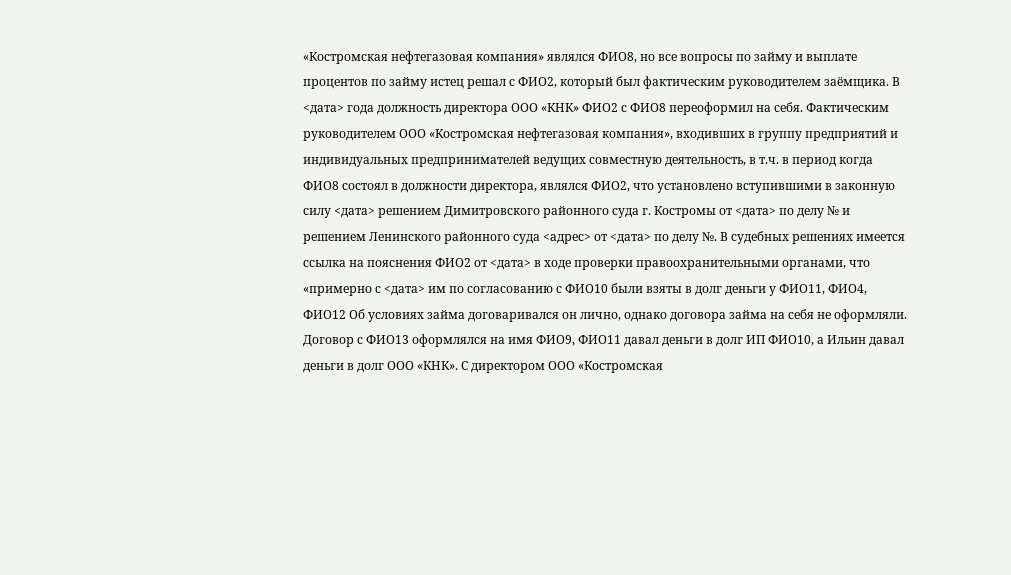«Костромская нефтегазовая компания» являлся ФИО8, но все вопросы по займу и выплате процентов по займу истец решал с ФИО2, который был фактическим руководителем заёмщика. В <дата> года должность директора ООО «КНК» ФИО2 с ФИО8 переоформил на себя. Фактическим руководителем ООО «Костромская нефтегазовая компания», входивших в группу предприятий и индивидуальных предпринимателей ведущих совместную деятельность, в т.ч. в период когда ФИО8 состоял в должности директора, являлся ФИО2, что установлено вступившими в законную силу <дата> решением Димитровского районного суда г. Костромы от <дата> по делу № и решением Ленинского районного суда <адрес> от <дата> по делу №. В судебных решениях имеется ссылка на пояснения ФИО2 от <дата> в ходе проверки правоохранительными органами, что «примерно с <дата> им по согласованию с ФИО10 были взяты в долг деньги у ФИО11, ФИО4, ФИО12 Об условиях займа договаривался он лично, однако договора займа на себя не оформляли. Договор с ФИО13 оформлялся на имя ФИО9, ФИО11 давал деньги в долг ИП ФИО10, а Ильин давал деньги в долг ООО «КНК». С директором ООО «Костромская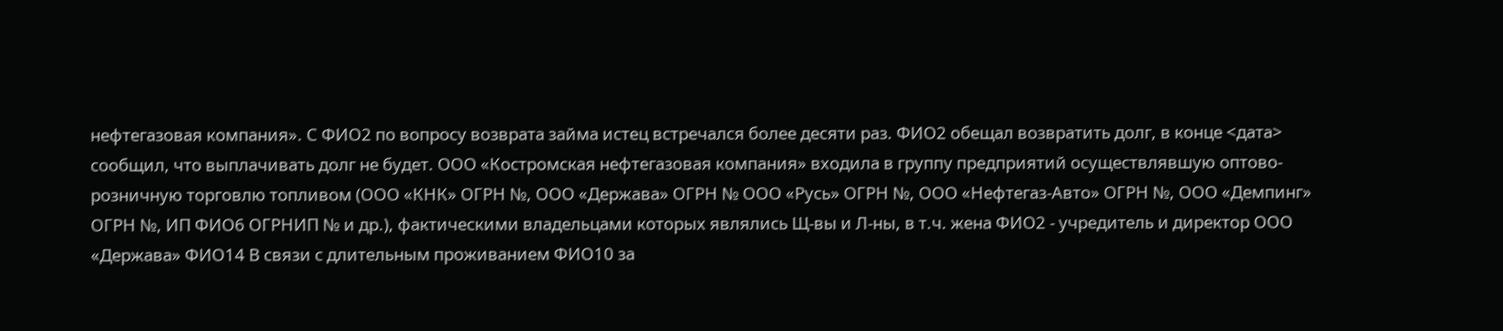нефтегазовая компания». С ФИО2 по вопросу возврата займа истец встречался более десяти раз. ФИО2 обещал возвратить долг, в конце <дата> сообщил, что выплачивать долг не будет. ООО «Костромская нефтегазовая компания» входила в группу предприятий осуществлявшую оптово-розничную торговлю топливом (ООО «КНК» ОГРН №, ООО «Держава» ОГРН № ООО «Русь» ОГРН №, ООО «Нефтегаз-Авто» ОГРН №, ООО «Демпинг» ОГРН №, ИП ФИО6 ОГРНИП № и др.), фактическими владельцами которых являлись Щ-вы и Л-ны, в т.ч. жена ФИО2 - учредитель и директор ООО «Держава» ФИО14 В связи с длительным проживанием ФИО10 за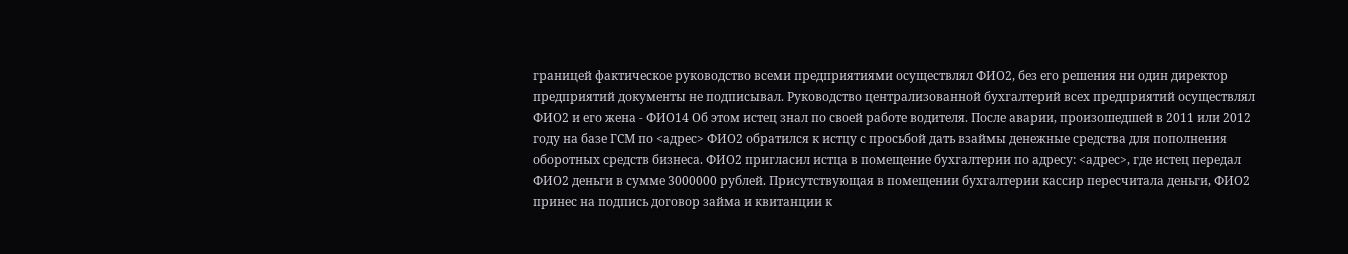границей фактическое руководство всеми предприятиями осуществлял ФИО2, без его решения ни один директор предприятий документы не подписывал. Руководство централизованной бухгалтерий всех предприятий осуществлял ФИО2 и его жена - ФИО14 Об этом истец знал по своей работе водителя. После аварии, произошедшей в 2011 или 2012 году на базе ГСМ по <адрес> ФИО2 обратился к истцу с просьбой дать взаймы денежные средства для пополнения оборотных средств бизнеса. ФИО2 пригласил истца в помещение бухгалтерии по адресу: <адрес>, где истец передал ФИО2 деньги в сумме 3000000 рублей. Присутствующая в помещении бухгалтерии кассир пересчитала деньги, ФИО2 принес на подпись договор займа и квитанции к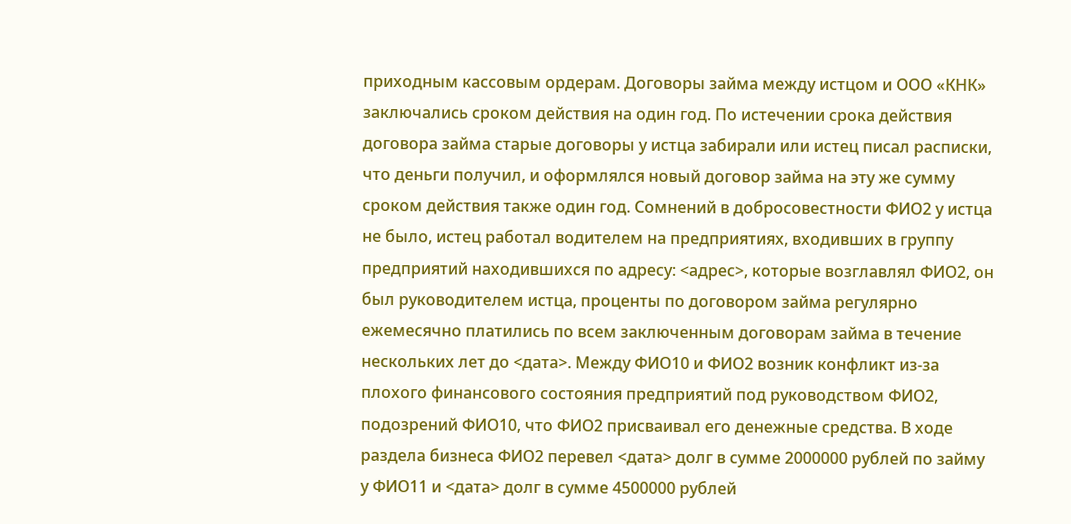приходным кассовым ордерам. Договоры займа между истцом и ООО «КНК» заключались сроком действия на один год. По истечении срока действия договора займа старые договоры у истца забирали или истец писал расписки, что деньги получил, и оформлялся новый договор займа на эту же сумму сроком действия также один год. Сомнений в добросовестности ФИО2 у истца не было, истец работал водителем на предприятиях, входивших в группу предприятий находившихся по адресу: <адрес>, которые возглавлял ФИО2, он был руководителем истца, проценты по договором займа регулярно ежемесячно платились по всем заключенным договорам займа в течение нескольких лет до <дата>. Между ФИО10 и ФИО2 возник конфликт из-за плохого финансового состояния предприятий под руководством ФИО2, подозрений ФИО10, что ФИО2 присваивал его денежные средства. В ходе раздела бизнеса ФИО2 перевел <дата> долг в сумме 2000000 рублей по займу у ФИО11 и <дата> долг в сумме 4500000 рублей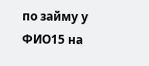по займу у ФИО15 на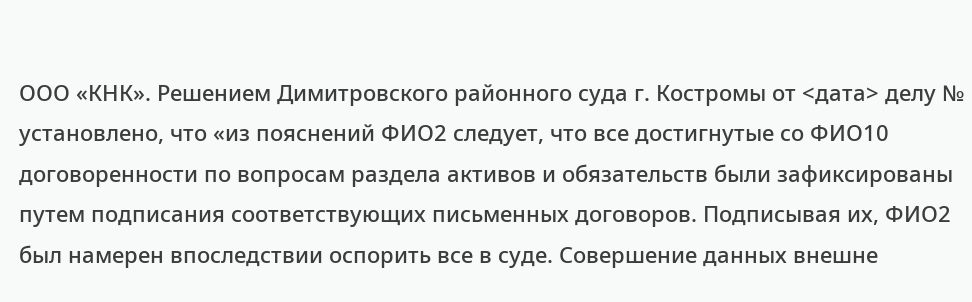ООО «КНК». Решением Димитровского районного суда г. Костромы от <дата> делу № установлено, что «из пояснений ФИО2 следует, что все достигнутые со ФИО10 договоренности по вопросам раздела активов и обязательств были зафиксированы путем подписания соответствующих письменных договоров. Подписывая их, ФИО2 был намерен впоследствии оспорить все в суде. Совершение данных внешне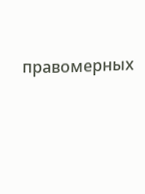правомерных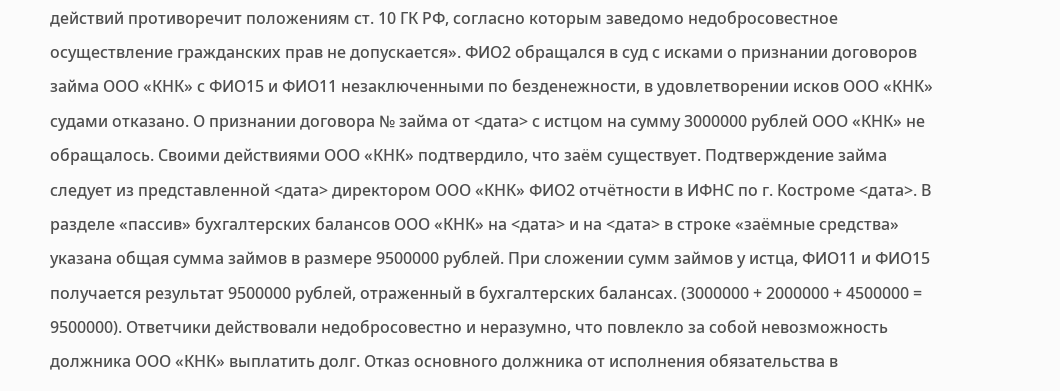действий противоречит положениям ст. 10 ГК РФ, согласно которым заведомо недобросовестное осуществление гражданских прав не допускается». ФИО2 обращался в суд с исками о признании договоров займа ООО «КНК» с ФИО15 и ФИО11 незаключенными по безденежности, в удовлетворении исков ООО «КНК» судами отказано. О признании договора № займа от <дата> с истцом на сумму 3000000 рублей ООО «КНК» не обращалось. Своими действиями ООО «КНК» подтвердило, что заём существует. Подтверждение займа следует из представленной <дата> директором ООО «КНК» ФИО2 отчётности в ИФНС по г. Костроме <дата>. В разделе «пассив» бухгалтерских балансов ООО «КНК» на <дата> и на <дата> в строке «заёмные средства» указана общая сумма займов в размере 9500000 рублей. При сложении сумм займов у истца, ФИО11 и ФИО15 получается результат 9500000 рублей, отраженный в бухгалтерских балансах. (3000000 + 2000000 + 4500000 = 9500000). Ответчики действовали недобросовестно и неразумно, что повлекло за собой невозможность должника ООО «КНК» выплатить долг. Отказ основного должника от исполнения обязательства в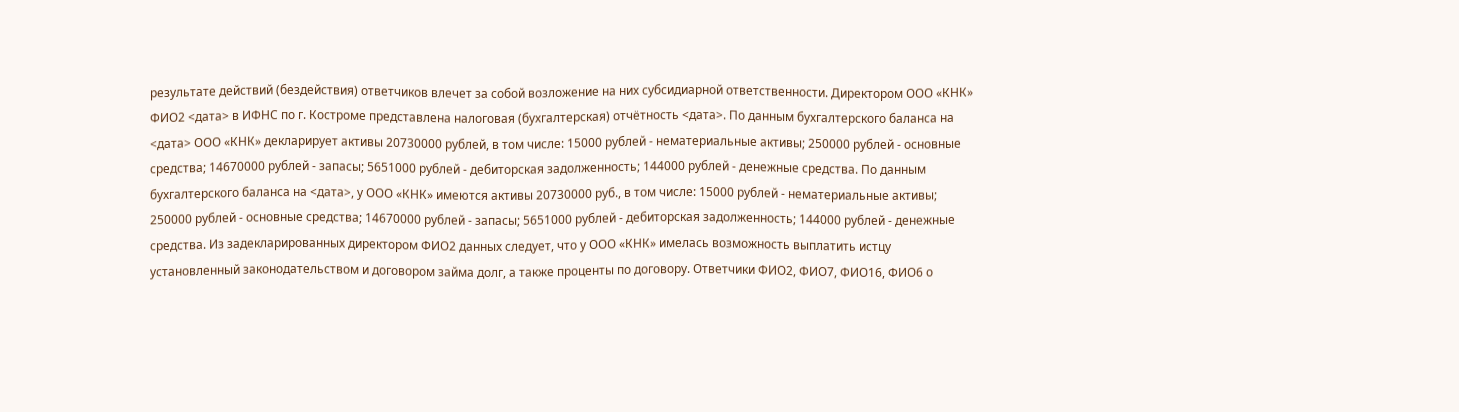результате действий (бездействия) ответчиков влечет за собой возложение на них субсидиарной ответственности. Директором ООО «КНК» ФИО2 <дата> в ИФНС по г. Костроме представлена налоговая (бухгалтерская) отчётность <дата>. По данным бухгалтерского баланса на <дата> ООО «КНК» декларирует активы 20730000 рублей, в том числе: 15000 рублей - нематериальные активы; 250000 рублей - основные средства; 14670000 рублей - запасы; 5651000 рублей - дебиторская задолженность; 144000 рублей - денежные средства. По данным бухгалтерского баланса на <дата>, у ООО «КНК» имеются активы 20730000 руб., в том числе: 15000 рублей - нематериальные активы; 250000 рублей - основные средства; 14670000 рублей - запасы; 5651000 рублей - дебиторская задолженность; 144000 рублей - денежные средства. Из задекларированных директором ФИО2 данных следует, что у ООО «КНК» имелась возможность выплатить истцу установленный законодательством и договором займа долг, а также проценты по договору. Ответчики ФИО2, ФИО7, ФИО16, ФИО6 о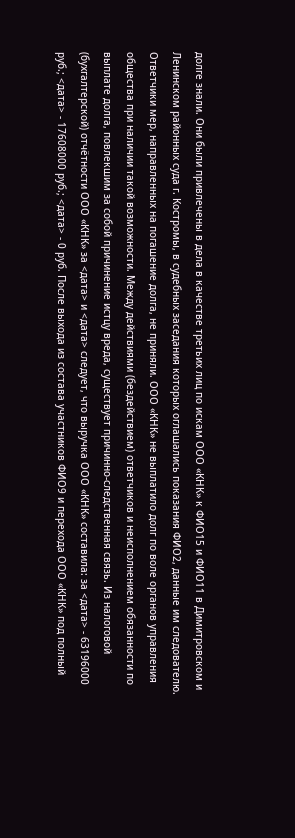долге знали. Они были привлечены в дела в качестве третьих лиц по искам ООО «КНК» к ФИО15 и ФИО11 в Димитровском и Ленинском районных суда г. Костромы, в судебных заседания которых оглашались показания ФИО2, данные им следователю. Ответчики мер, направленных на погашение долга, не приняли. ООО «КНК» не выплатило долг по воле органов управления общества при наличии такой возможности. Между действиями (бездействием) ответчиков и неисполнением обязанности по выплате долга, повлекшим за собой причинение истцу вреда, существует причинно-следственная связь. Из налоговой (бухгалтерской) отчётности ООО «КНК» за <дата> и <дата> следует, что выручка ООО «КНК» составила: за <дата> - 63196000 руб.; <дата> - 17608000 руб.; <дата> - 0 руб. После выхода из состава участников ФИО9 и перехода ООО «КНК» под полный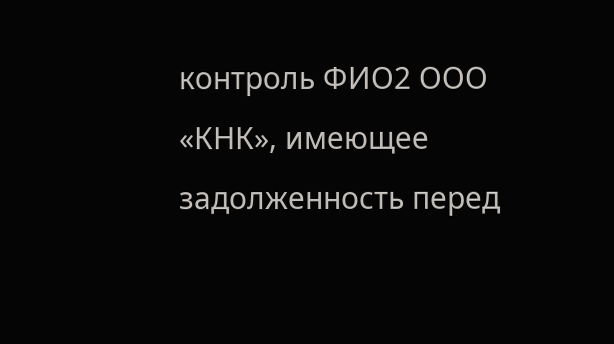контроль ФИО2 ООО «КНК», имеющее задолженность перед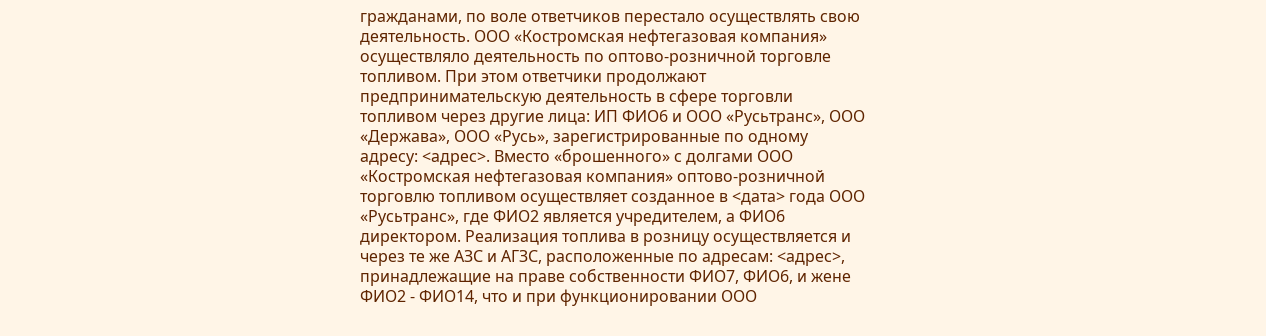гражданами, по воле ответчиков перестало осуществлять свою деятельность. ООО «Костромская нефтегазовая компания» осуществляло деятельность по оптово-розничной торговле топливом. При этом ответчики продолжают предпринимательскую деятельность в сфере торговли топливом через другие лица: ИП ФИО6 и ООО «Русьтранс», ООО «Держава», ООО «Русь», зарегистрированные по одному адресу: <адрес>. Вместо «брошенного» с долгами ООО «Костромская нефтегазовая компания» оптово-розничной торговлю топливом осуществляет созданное в <дата> года ООО «Русьтранс», где ФИО2 является учредителем, а ФИО6 директором. Реализация топлива в розницу осуществляется и через те же АЗС и АГЗС, расположенные по адресам: <адрес>, принадлежащие на праве собственности ФИО7, ФИО6, и жене ФИО2 - ФИО14, что и при функционировании ООО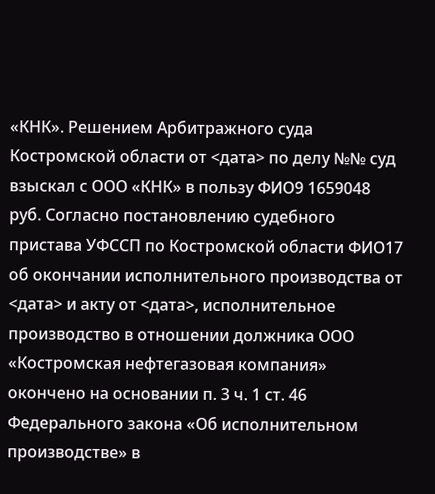«КНК». Решением Арбитражного суда Костромской области от <дата> по делу №№ суд взыскал с ООО «КНК» в пользу ФИО9 1659048 руб. Согласно постановлению судебного пристава УФССП по Костромской области ФИО17 об окончании исполнительного производства от <дата> и акту от <дата>, исполнительное производство в отношении должника ООО «Костромская нефтегазовая компания» окончено на основании п. 3 ч. 1 ст. 46 Федерального закона «Об исполнительном производстве» в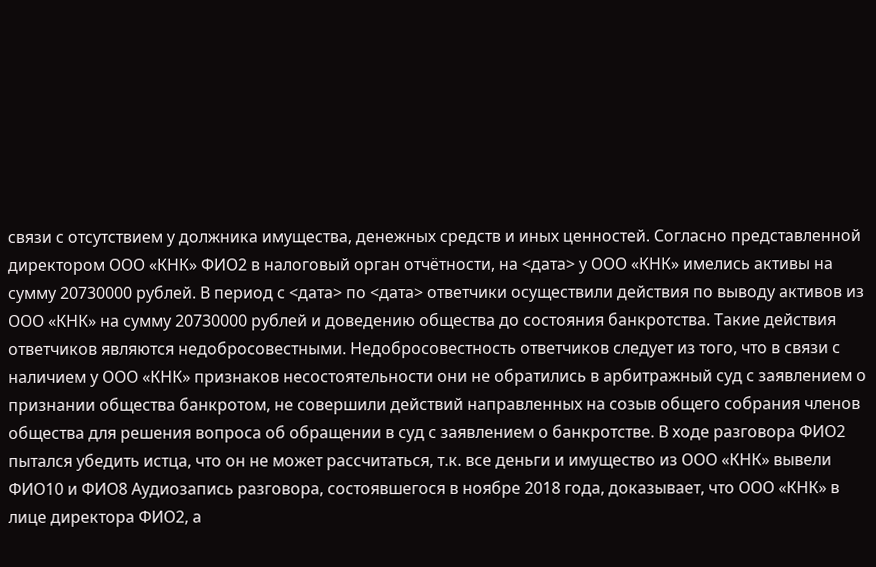связи с отсутствием у должника имущества, денежных средств и иных ценностей. Согласно представленной директором ООО «КНК» ФИО2 в налоговый орган отчётности, на <дата> у ООО «КНК» имелись активы на сумму 20730000 рублей. В период с <дата> по <дата> ответчики осуществили действия по выводу активов из ООО «КНК» на сумму 20730000 рублей и доведению общества до состояния банкротства. Такие действия ответчиков являются недобросовестными. Недобросовестность ответчиков следует из того, что в связи с наличием у ООО «КНК» признаков несостоятельности они не обратились в арбитражный суд с заявлением о признании общества банкротом, не совершили действий направленных на созыв общего собрания членов общества для решения вопроса об обращении в суд с заявлением о банкротстве. В ходе разговора ФИО2 пытался убедить истца, что он не может рассчитаться, т.к. все деньги и имущество из ООО «КНК» вывели ФИО10 и ФИО8 Аудиозапись разговора, состоявшегося в ноябре 2018 года, доказывает, что ООО «КНК» в лице директора ФИО2, а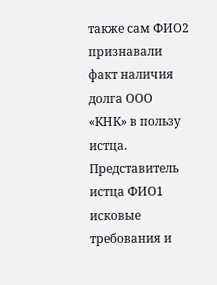также сам ФИО2 признавали факт наличия долга ООО «КНК» в пользу истца.
Представитель истца ФИО1 исковые требования и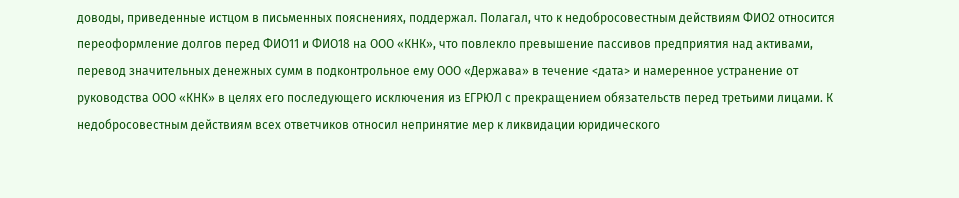доводы, приведенные истцом в письменных пояснениях, поддержал. Полагал, что к недобросовестным действиям ФИО2 относится переоформление долгов перед ФИО11 и ФИО18 на ООО «КНК», что повлекло превышение пассивов предприятия над активами, перевод значительных денежных сумм в подконтрольное ему ООО «Держава» в течение <дата> и намеренное устранение от руководства ООО «КНК» в целях его последующего исключения из ЕГРЮЛ с прекращением обязательств перед третьими лицами. К недобросовестным действиям всех ответчиков относил непринятие мер к ликвидации юридического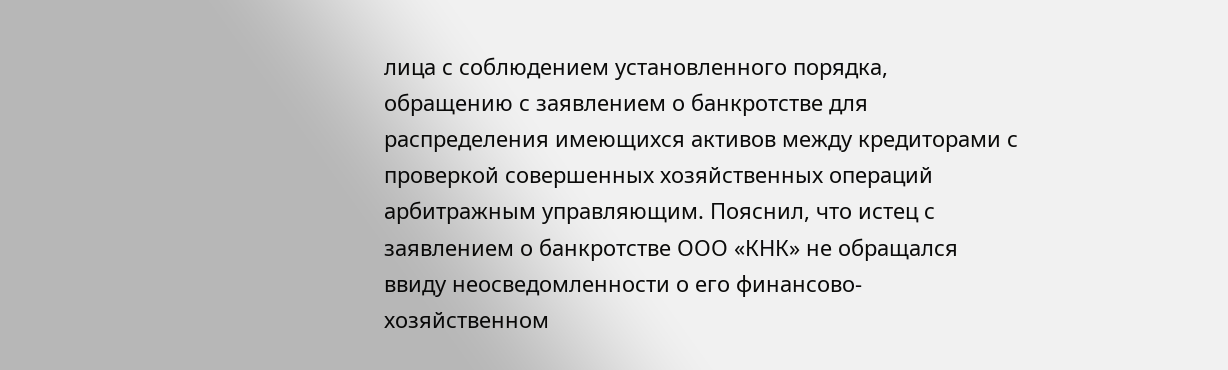лица с соблюдением установленного порядка, обращению с заявлением о банкротстве для распределения имеющихся активов между кредиторами с проверкой совершенных хозяйственных операций арбитражным управляющим. Пояснил, что истец с заявлением о банкротстве ООО «КНК» не обращался ввиду неосведомленности о его финансово-хозяйственном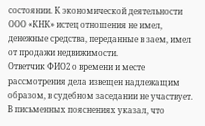состоянии. К экономической деятельности ООО «КНК» истец отношения не имел, денежные средства, переданные в заем, имел от продажи недвижимости.
Ответчик ФИО2 о времени и месте рассмотрения дела извещен надлежащим образом, в судебном заседании не участвует. В письменных пояснениях указал, что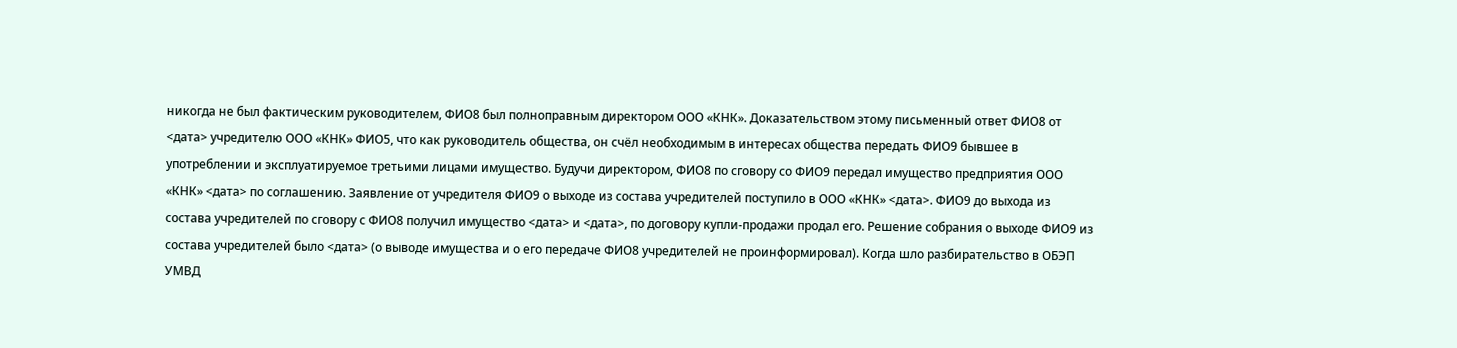никогда не был фактическим руководителем, ФИО8 был полноправным директором ООО «КНК». Доказательством этому письменный ответ ФИО8 от <дата> учредителю ООО «КНК» ФИО5, что как руководитель общества, он счёл необходимым в интересах общества передать ФИО9 бывшее в употреблении и эксплуатируемое третьими лицами имущество. Будучи директором, ФИО8 по сговору со ФИО9 передал имущество предприятия ООО «КНК» <дата> по соглашению. Заявление от учредителя ФИО9 о выходе из состава учредителей поступило в ООО «КНК» <дата>. ФИО9 до выхода из состава учредителей по сговору с ФИО8 получил имущество <дата> и <дата>, по договору купли-продажи продал его. Решение собрания о выходе ФИО9 из состава учредителей было <дата> (о выводе имущества и о его передаче ФИО8 учредителей не проинформировал). Когда шло разбирательство в ОБЭП УМВД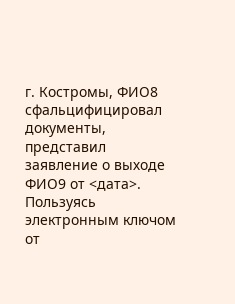г. Костромы, ФИО8 сфальцифицировал документы, представил заявление о выходе ФИО9 от <дата>. Пользуясь электронным ключом от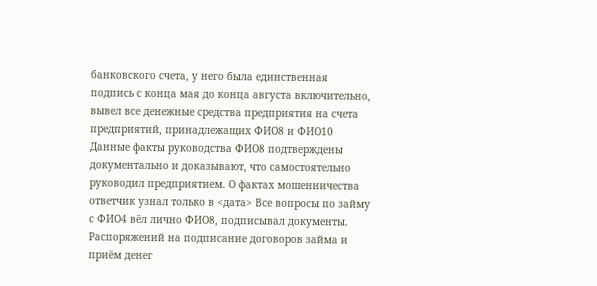банковского счета, у него была единственная подпись с конца мая до конца августа включительно, вывел все денежные средства предприятия на счета предприятий, принадлежащих ФИО8 и ФИО10 Данные факты руководства ФИО8 подтверждены документально и доказывают, что самостоятельно руководил предприятием. О фактах мошенничества ответчик узнал только в <дата> Все вопросы по займу с ФИО4 вёл лично ФИО8, подписывал документы. Распоряжений на подписание договоров займа и приём денег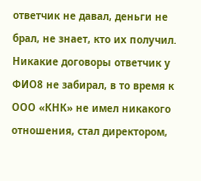ответчик не давал, деньги не брал, не знает, кто их получил. Никакие договоры ответчик у ФИО8 не забирал, в то время к ООО «КНК» не имел никакого отношения, стал директором,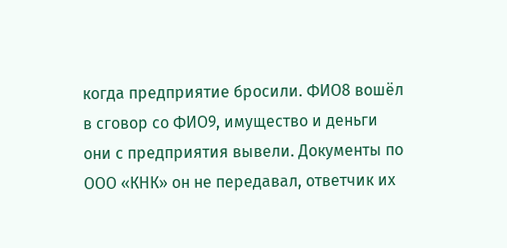когда предприятие бросили. ФИО8 вошёл в сговор со ФИО9, имущество и деньги они с предприятия вывели. Документы по ООО «КНК» он не передавал, ответчик их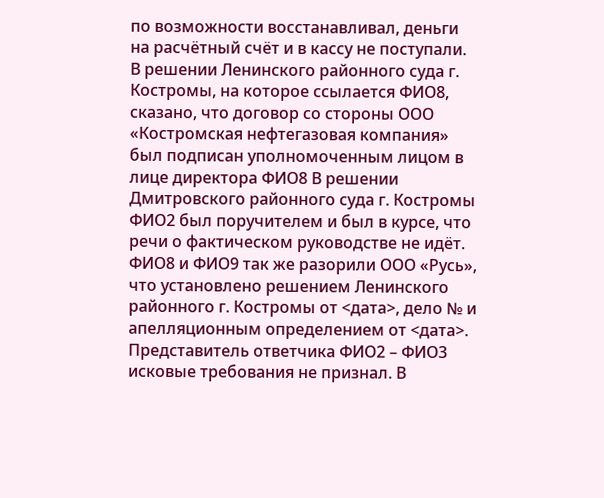по возможности восстанавливал, деньги на расчётный счёт и в кассу не поступали. В решении Ленинского районного суда г. Костромы, на которое ссылается ФИО8, сказано, что договор со стороны ООО «Костромская нефтегазовая компания» был подписан уполномоченным лицом в лице директора ФИО8 В решении Дмитровского районного суда г. Костромы ФИО2 был поручителем и был в курсе, что речи о фактическом руководстве не идёт. ФИО8 и ФИО9 так же разорили ООО «Русь», что установлено решением Ленинского районного г. Костромы от <дата>, дело № и апелляционным определением от <дата>.
Представитель ответчика ФИО2 – ФИО3 исковые требования не признал. В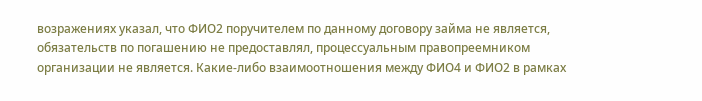возражениях указал, что ФИО2 поручителем по данному договору займа не является, обязательств по погашению не предоставлял, процессуальным правопреемником организации не является. Какие-либо взаимоотношения между ФИО4 и ФИО2 в рамках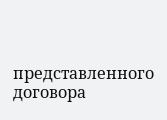представленного договора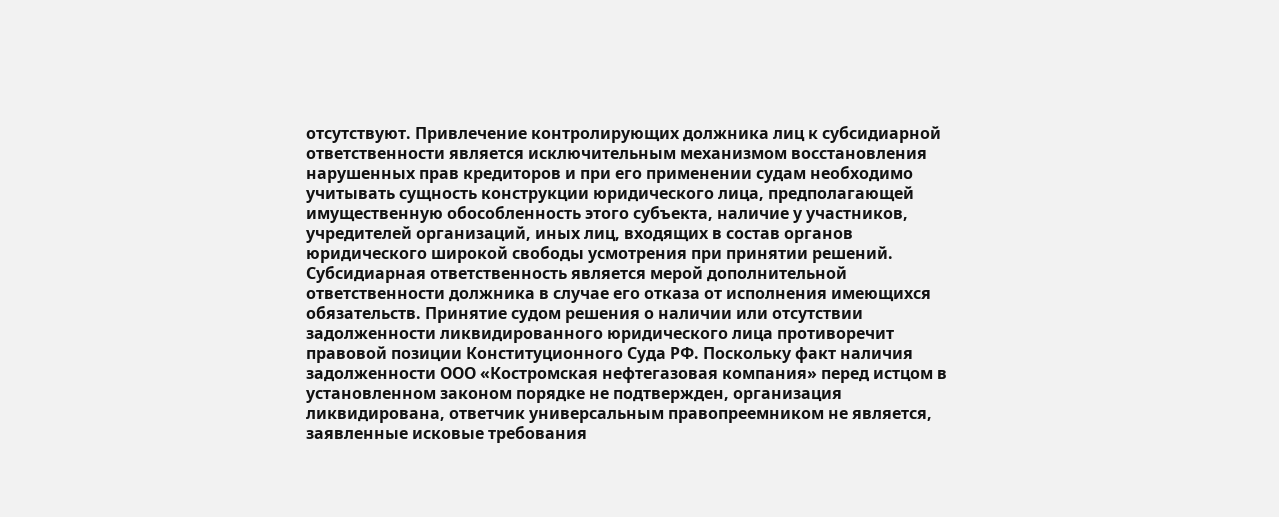отсутствуют. Привлечение контролирующих должника лиц к субсидиарной ответственности является исключительным механизмом восстановления нарушенных прав кредиторов и при его применении судам необходимо учитывать сущность конструкции юридического лица, предполагающей имущественную обособленность этого субъекта, наличие у участников, учредителей организаций, иных лиц, входящих в состав органов юридического широкой свободы усмотрения при принятии решений. Субсидиарная ответственность является мерой дополнительной ответственности должника в случае его отказа от исполнения имеющихся обязательств. Принятие судом решения о наличии или отсутствии задолженности ликвидированного юридического лица противоречит правовой позиции Конституционного Суда РФ. Поскольку факт наличия задолженности ООО «Костромская нефтегазовая компания» перед истцом в установленном законом порядке не подтвержден, организация ликвидирована, ответчик универсальным правопреемником не является, заявленные исковые требования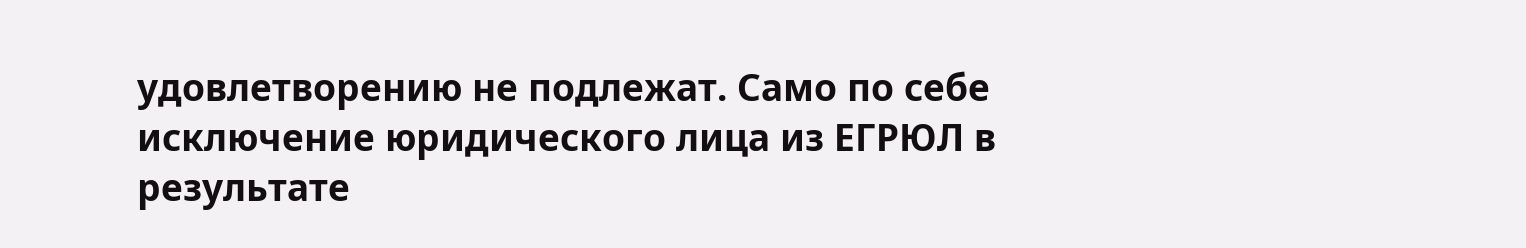удовлетворению не подлежат. Само по себе исключение юридического лица из ЕГРЮЛ в результате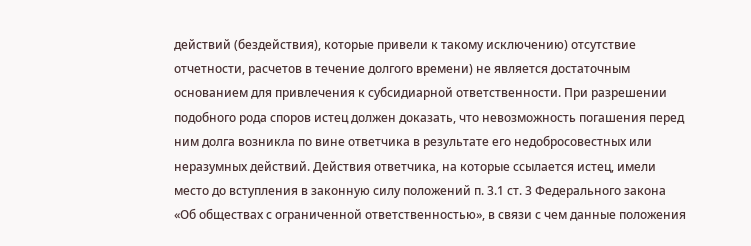действий (бездействия), которые привели к такому исключению) отсутствие отчетности, расчетов в течение долгого времени) не является достаточным основанием для привлечения к субсидиарной ответственности. При разрешении подобного рода споров истец должен доказать, что невозможность погашения перед ним долга возникла по вине ответчика в результате его недобросовестных или неразумных действий. Действия ответчика, на которые ссылается истец, имели место до вступления в законную силу положений п. 3.1 ст. 3 Федерального закона «Об обществах с ограниченной ответственностью», в связи с чем данные положения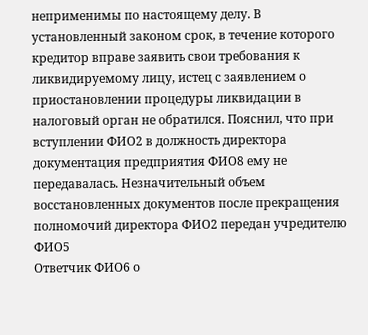неприменимы по настоящему делу. В установленный законом срок, в течение которого кредитор вправе заявить свои требования к ликвидируемому лицу, истец с заявлением о приостановлении процедуры ликвидации в налоговый орган не обратился. Пояснил, что при вступлении ФИО2 в должность директора документация предприятия ФИО8 ему не передавалась. Незначительный объем восстановленных документов после прекращения полномочий директора ФИО2 передан учредителю ФИО5
Ответчик ФИО6 о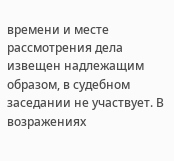времени и месте рассмотрения дела извещен надлежащим образом, в судебном заседании не участвует. В возражениях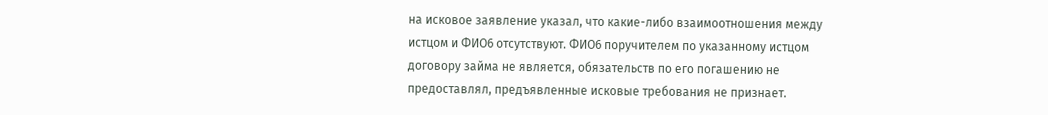на исковое заявление указал, что какие-либо взаимоотношения между истцом и ФИО6 отсутствуют. ФИО6 поручителем по указанному истцом договору займа не является, обязательств по его погашению не предоставлял, предъявленные исковые требования не признает.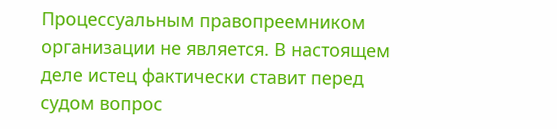Процессуальным правопреемником организации не является. В настоящем деле истец фактически ставит перед судом вопрос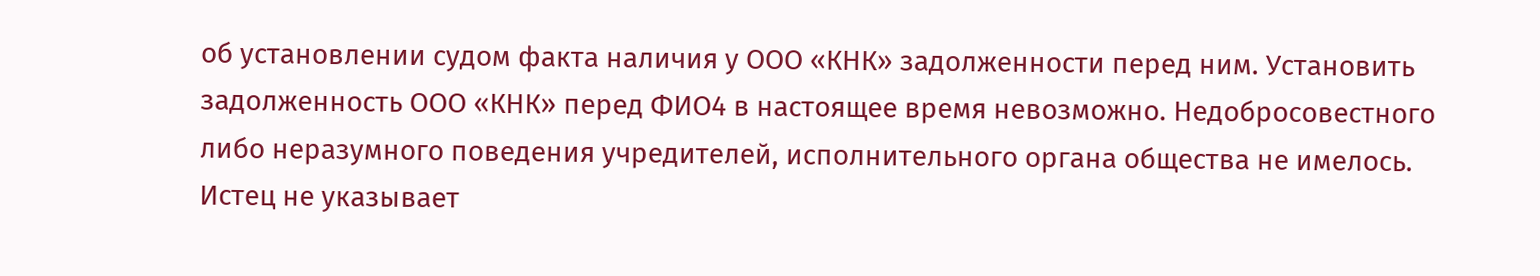об установлении судом факта наличия у ООО «КНК» задолженности перед ним. Установить задолженность ООО «КНК» перед ФИО4 в настоящее время невозможно. Недобросовестного либо неразумного поведения учредителей, исполнительного органа общества не имелось. Истец не указывает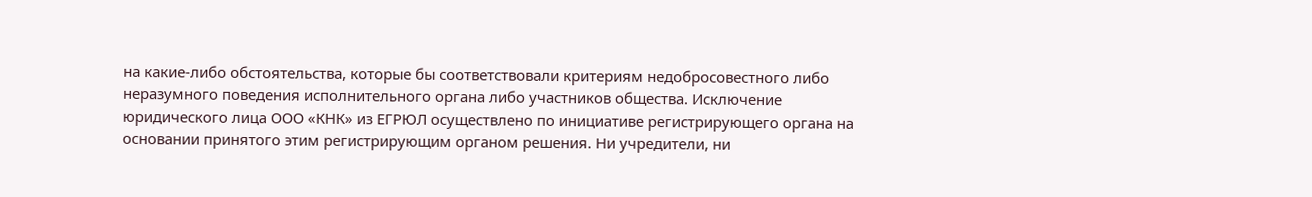на какие-либо обстоятельства, которые бы соответствовали критериям недобросовестного либо неразумного поведения исполнительного органа либо участников общества. Исключение юридического лица ООО «КНК» из ЕГРЮЛ осуществлено по инициативе регистрирующего органа на основании принятого этим регистрирующим органом решения. Ни учредители, ни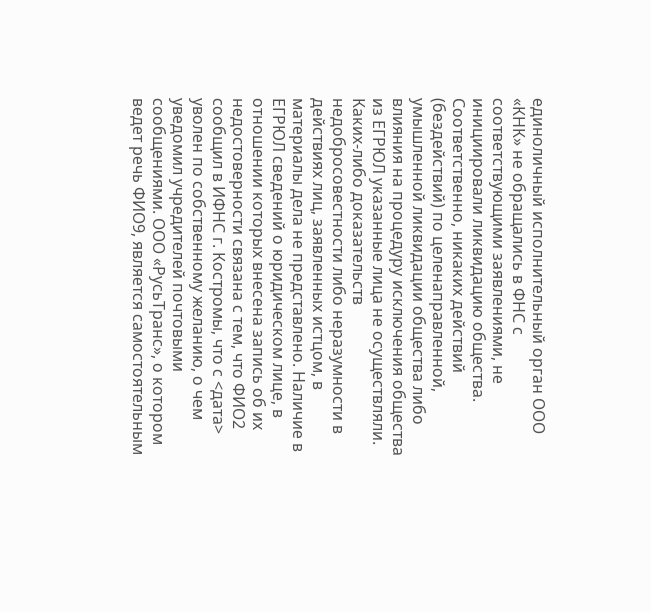единоличный исполнительный орган ООО «КНК» не обращались в ФНС с соответствующими заявлениями, не инициировали ликвидацию общества. Соответственно, никаких действий (бездействий) по целенаправленной, умышленной ликвидации общества либо влияния на процедуру исключения общества из ЕГРЮЛ указанные лица не осуществляли. Каких-либо доказательств недобросовестности либо неразумности в действиях лиц, заявленных истцом, в материалы дела не представлено. Наличие в ЕГРЮЛ сведений о юридическом лице, в отношении которых внесена запись об их недостоверности связана с тем, что ФИО2 сообщил в ИФНС г. Костромы, что с <дата> уволен по собственному желанию, о чем уведомил учредителей почтовыми сообщениями. ООО «РусьТранс», о котором ведет речь ФИО9, является самостоятельным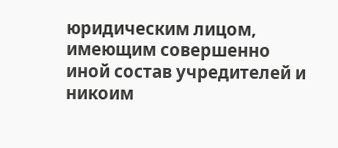юридическим лицом, имеющим совершенно иной состав учредителей и никоим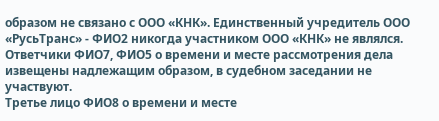образом не связано с ООО «КНК». Единственный учредитель ООО «РусьТранс» - ФИО2 никогда участником ООО «КНК» не являлся.
Ответчики ФИО7, ФИО5 о времени и месте рассмотрения дела извещены надлежащим образом, в судебном заседании не участвуют.
Третье лицо ФИО8 о времени и месте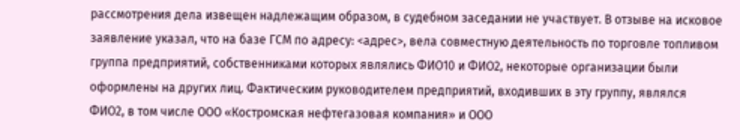рассмотрения дела извещен надлежащим образом, в судебном заседании не участвует. В отзыве на исковое заявление указал, что на базе ГСМ по адресу: <адрес>, вела совместную деятельность по торговле топливом группа предприятий, собственниками которых являлись ФИО10 и ФИО2, некоторые организации были оформлены на других лиц. Фактическим руководителем предприятий, входивших в эту группу, являлся ФИО2, в том числе ООО «Костромская нефтегазовая компания» и ООО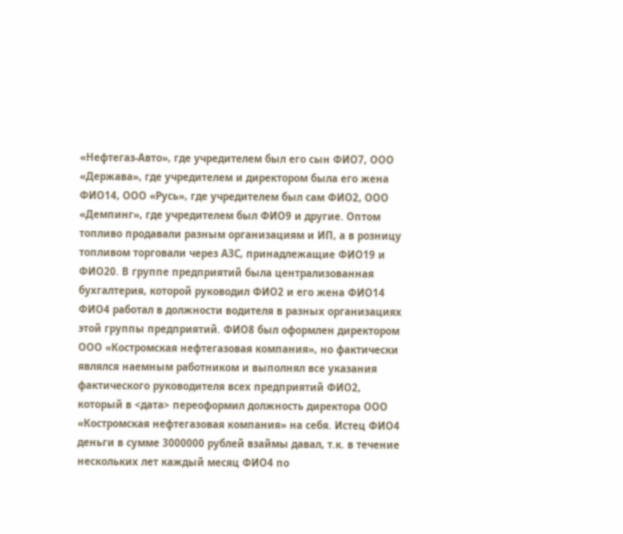«Нефтегаз-Авто», где учредителем был его сын ФИО7, ООО «Держава», где учредителем и директором была его жена ФИО14, ООО «Русь», где учредителем был сам ФИО2, ООО «Демпинг», где учредителем был ФИО9 и другие. Оптом топливо продавали разным организациям и ИП, а в розницу топливом торговали через АЗС, принадлежащие ФИО19 и ФИО20. В группе предприятий была централизованная бухгалтерия, которой руководил ФИО2 и его жена ФИО14 ФИО4 работал в должности водителя в разных организациях этой группы предприятий. ФИО8 был оформлен директором ООО «Костромская нефтегазовая компания», но фактически являлся наемным работником и выполнял все указания фактического руководителя всех предприятий ФИО2, который в <дата> переоформил должность директора ООО «Костромская нефтегазовая компания» на себя. Истец ФИО4 деньги в сумме 3000000 рублей взаймы давал, т.к. в течение нескольких лет каждый месяц ФИО4 по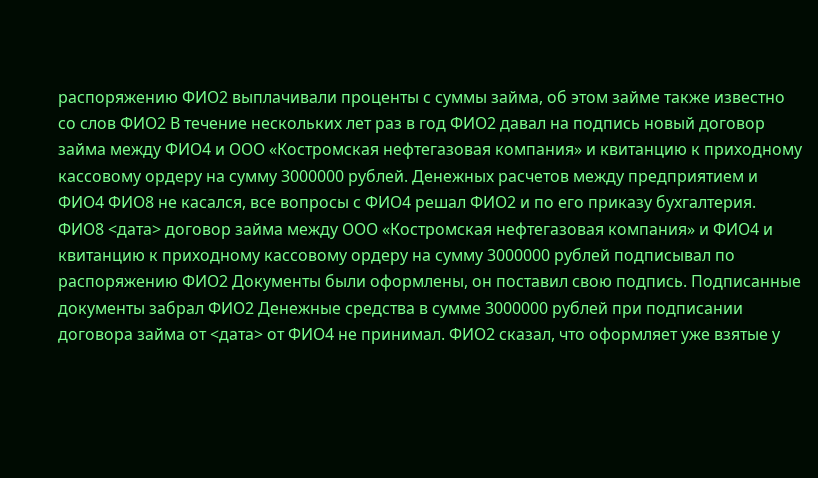распоряжению ФИО2 выплачивали проценты с суммы займа, об этом займе также известно со слов ФИО2 В течение нескольких лет раз в год ФИО2 давал на подпись новый договор займа между ФИО4 и ООО «Костромская нефтегазовая компания» и квитанцию к приходному кассовому ордеру на сумму 3000000 рублей. Денежных расчетов между предприятием и ФИО4 ФИО8 не касался, все вопросы с ФИО4 решал ФИО2 и по его приказу бухгалтерия. ФИО8 <дата> договор займа между ООО «Костромская нефтегазовая компания» и ФИО4 и квитанцию к приходному кассовому ордеру на сумму 3000000 рублей подписывал по распоряжению ФИО2 Документы были оформлены, он поставил свою подпись. Подписанные документы забрал ФИО2 Денежные средства в сумме 3000000 рублей при подписании договора займа от <дата> от ФИО4 не принимал. ФИО2 сказал, что оформляет уже взятые у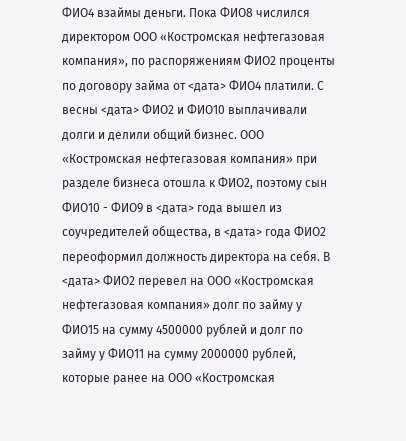ФИО4 взаймы деньги. Пока ФИО8 числился директором ООО «Костромская нефтегазовая компания», по распоряжениям ФИО2 проценты по договору займа от <дата> ФИО4 платили. С весны <дата> ФИО2 и ФИО10 выплачивали долги и делили общий бизнес. ООО «Костромская нефтегазовая компания» при разделе бизнеса отошла к ФИО2, поэтому сын ФИО10 - ФИО9 в <дата> года вышел из соучредителей общества, в <дата> года ФИО2 переоформил должность директора на себя. В <дата> ФИО2 перевел на ООО «Костромская нефтегазовая компания» долг по займу у ФИО15 на сумму 4500000 рублей и долг по займу у ФИО11 на сумму 2000000 рублей, которые ранее на ООО «Костромская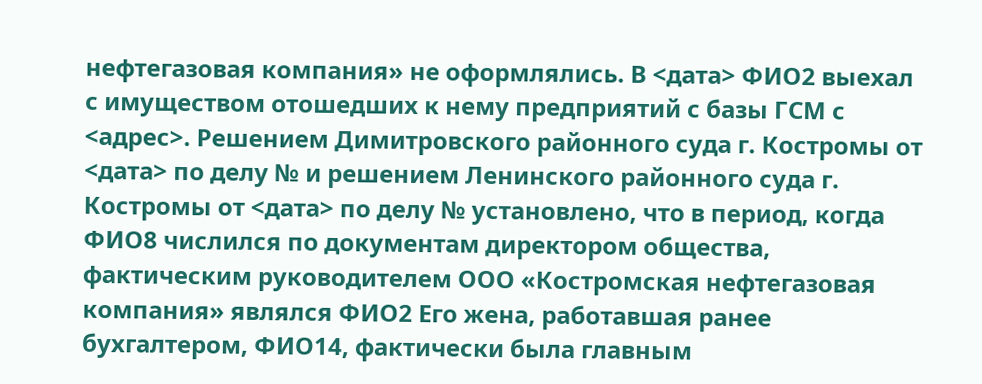нефтегазовая компания» не оформлялись. В <дата> ФИО2 выехал с имуществом отошедших к нему предприятий с базы ГСМ с <адрес>. Решением Димитровского районного суда г. Костромы от <дата> по делу № и решением Ленинского районного суда г. Костромы от <дата> по делу № установлено, что в период, когда ФИО8 числился по документам директором общества, фактическим руководителем ООО «Костромская нефтегазовая компания» являлся ФИО2 Его жена, работавшая ранее бухгалтером, ФИО14, фактически была главным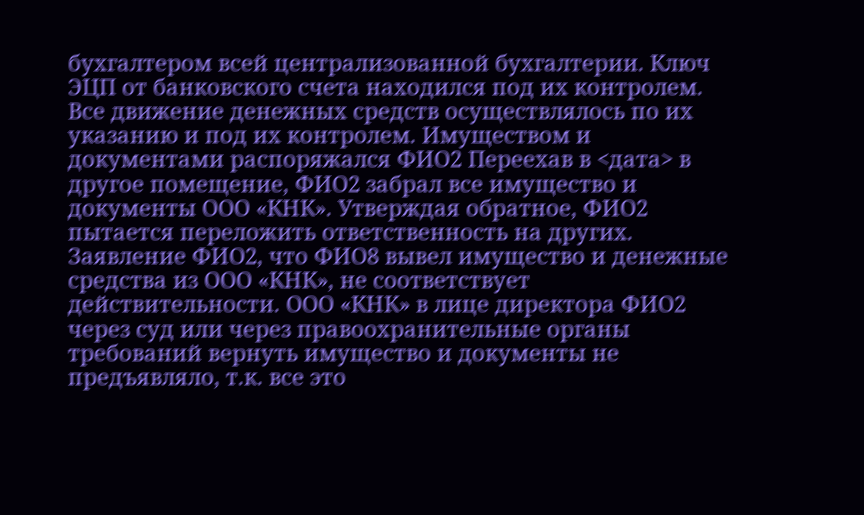бухгалтером всей централизованной бухгалтерии. Ключ ЭЦП от банковского счета находился под их контролем. Все движение денежных средств осуществлялось по их указанию и под их контролем. Имуществом и документами распоряжался ФИО2 Переехав в <дата> в другое помещение, ФИО2 забрал все имущество и документы ООО «КНК». Утверждая обратное, ФИО2 пытается переложить ответственность на других. Заявление ФИО2, что ФИО8 вывел имущество и денежные средства из ООО «КНК», не соответствует действительности. ООО «КНК» в лице директора ФИО2 через суд или через правоохранительные органы требований вернуть имущество и документы не предъявляло, т.к. все это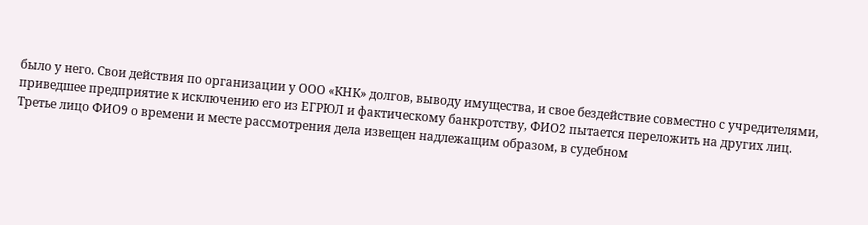было у него. Свои действия по организации у ООО «КНК» долгов, выводу имущества, и свое бездействие совместно с учредителями, приведшее предприятие к исключению его из ЕГРЮЛ и фактическому банкротству, ФИО2 пытается переложить на других лиц.
Третье лицо ФИО9 о времени и месте рассмотрения дела извещен надлежащим образом, в судебном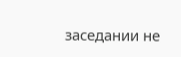заседании не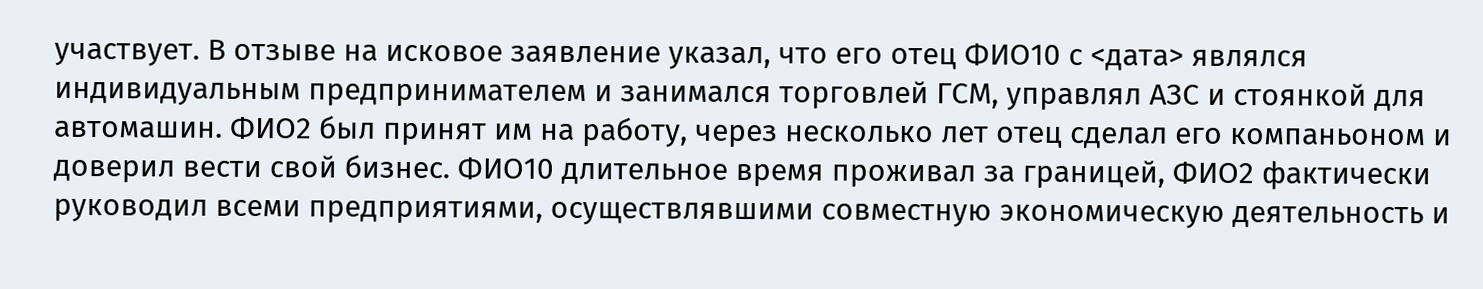участвует. В отзыве на исковое заявление указал, что его отец ФИО10 с <дата> являлся индивидуальным предпринимателем и занимался торговлей ГСМ, управлял АЗС и стоянкой для автомашин. ФИО2 был принят им на работу, через несколько лет отец сделал его компаньоном и доверил вести свой бизнес. ФИО10 длительное время проживал за границей, ФИО2 фактически руководил всеми предприятиями, осуществлявшими совместную экономическую деятельность и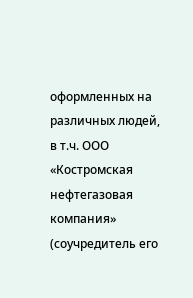оформленных на различных людей, в т.ч. ООО «Костромская нефтегазовая компания» (соучредитель его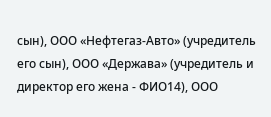сын), ООО «Нефтегаз-Авто» (учредитель его сын), ООО «Держава» (учредитель и директор его жена - ФИО14), ООО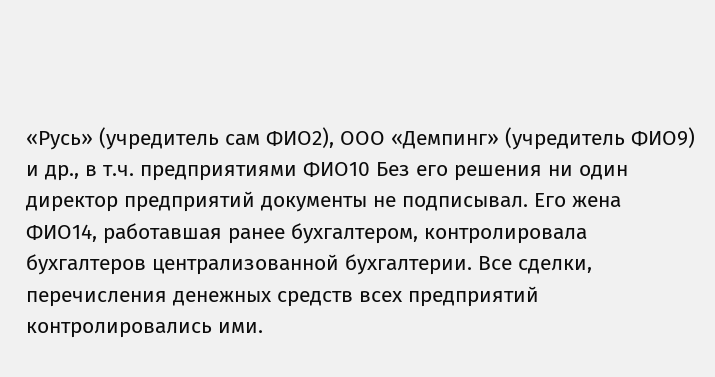«Русь» (учредитель сам ФИО2), ООО «Демпинг» (учредитель ФИО9) и др., в т.ч. предприятиями ФИО10 Без его решения ни один директор предприятий документы не подписывал. Его жена ФИО14, работавшая ранее бухгалтером, контролировала бухгалтеров централизованной бухгалтерии. Все сделки, перечисления денежных средств всех предприятий контролировались ими.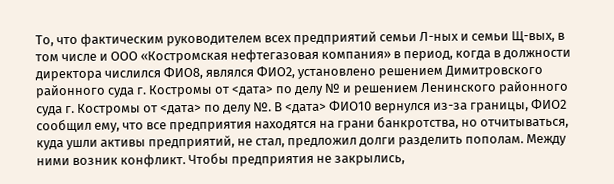То, что фактическим руководителем всех предприятий семьи Л-ных и семьи Щ-вых, в том числе и ООО «Костромская нефтегазовая компания» в период, когда в должности директора числился ФИО8, являлся ФИО2, установлено решением Димитровского районного суда г. Костромы от <дата> по делу № и решением Ленинского районного суда г. Костромы от <дата> по делу №. В <дата> ФИО10 вернулся из-за границы, ФИО2 сообщил ему, что все предприятия находятся на грани банкротства, но отчитываться, куда ушли активы предприятий, не стал, предложил долги разделить пополам. Между ними возник конфликт. Чтобы предприятия не закрылись,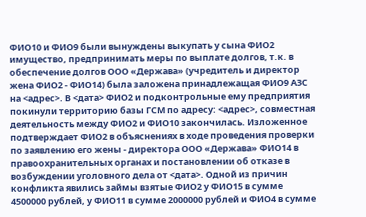ФИО10 и ФИО9 были вынуждены выкупать у сына ФИО2 имущество, предпринимать меры по выплате долгов, т.к. в обеспечение долгов ООО «Держава» (учредитель и директор жена ФИО2 - ФИО14) была заложена принадлежащая ФИО9 АЗС на <адрес>. В <дата> ФИО2 и подконтрольные ему предприятия покинули территорию базы ГСМ по адресу: <адрес>, совместная деятельность между ФИО2 и ФИО10 закончилась. Изложенное подтверждает ФИО2 в объяснениях в ходе проведения проверки по заявлению его жены - директора ООО «Держава» ФИО14 в правоохранительных органах и постановлении об отказе в возбуждении уголовного дела от <дата>. Одной из причин конфликта явились займы взятые ФИО2 у ФИО15 в сумме 4500000 рублей, у ФИО11 в сумме 2000000 рублей и ФИО4 в сумме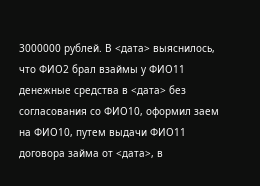3000000 рублей. В <дата> выяснилось, что ФИО2 брал взаймы у ФИО11 денежные средства в <дата> без согласования со ФИО10, оформил заем на ФИО10, путем выдачи ФИО11 договора займа от <дата>, в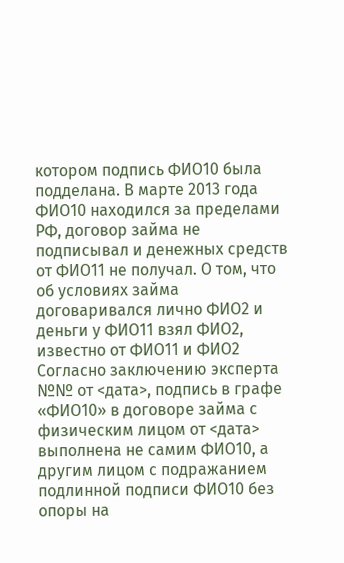котором подпись ФИО10 была подделана. В марте 2013 года ФИО10 находился за пределами РФ, договор займа не подписывал и денежных средств от ФИО11 не получал. О том, что об условиях займа договаривался лично ФИО2 и деньги у ФИО11 взял ФИО2, известно от ФИО11 и ФИО2 Согласно заключению эксперта №№ от <дата>, подпись в графе «ФИО10» в договоре займа с физическим лицом от <дата> выполнена не самим ФИО10, а другим лицом с подражанием подлинной подписи ФИО10 без опоры на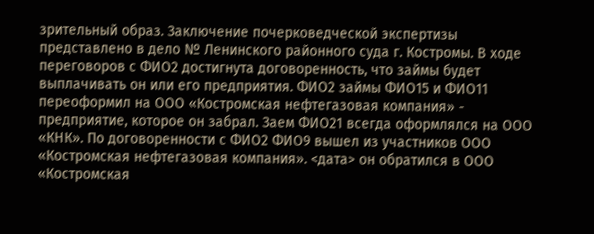зрительный образ. Заключение почерковедческой экспертизы представлено в дело № Ленинского районного суда г. Костромы. В ходе переговоров с ФИО2 достигнута договоренность, что займы будет выплачивать он или его предприятия. ФИО2 займы ФИО15 и ФИО11 переоформил на ООО «Костромская нефтегазовая компания» - предприятие, которое он забрал. Заем ФИО21 всегда оформлялся на ООО «КНК». По договоренности с ФИО2 ФИО9 вышел из участников ООО «Костромская нефтегазовая компания». <дата> он обратился в ООО «Костромская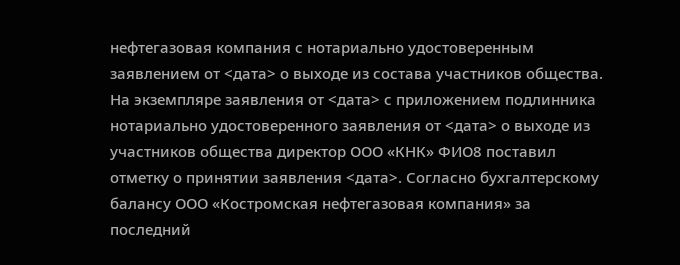нефтегазовая компания с нотариально удостоверенным заявлением от <дата> о выходе из состава участников общества. На экземпляре заявления от <дата> с приложением подлинника нотариально удостоверенного заявления от <дата> о выходе из участников общества директор ООО «КНК» ФИО8 поставил отметку о принятии заявления <дата>. Согласно бухгалтерскому балансу ООО «Костромская нефтегазовая компания» за последний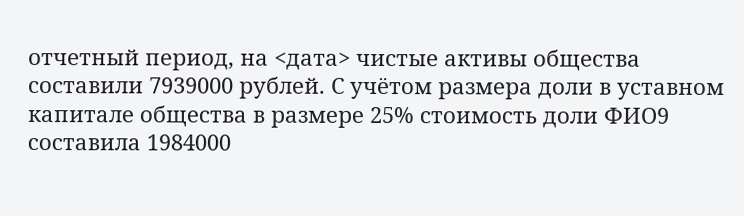отчетный период, на <дата> чистые активы общества составили 7939000 рублей. С учётом размера доли в уставном капитале общества в размере 25% стоимость доли ФИО9 составила 1984000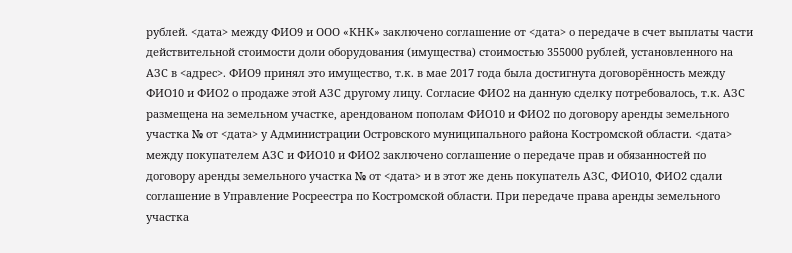рублей. <дата> между ФИО9 и ООО «КНК» заключено соглашение от <дата> о передаче в счет выплаты части действительной стоимости доли оборудования (имущества) стоимостью 355000 рублей, установленного на АЗС в <адрес>. ФИО9 принял это имущество, т.к. в мае 2017 года была достигнута договорённость между ФИО10 и ФИО2 о продаже этой АЗС другому лицу. Согласие ФИО2 на данную сделку потребовалось, т.к. АЗС размещена на земельном участке, арендованом пополам ФИО10 и ФИО2 по договору аренды земельного участка № от <дата> у Администрации Островского муниципального района Костромской области. <дата> между покупателем АЗС и ФИО10 и ФИО2 заключено соглашение о передаче прав и обязанностей по договору аренды земельного участка № от <дата> и в этот же день покупатель АЗС, ФИО10, ФИО2 сдали соглашение в Управление Росреестра по Костромской области. При передаче права аренды земельного участка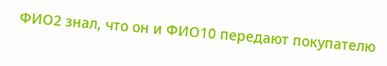ФИО2 знал, что он и ФИО10 передают покупателю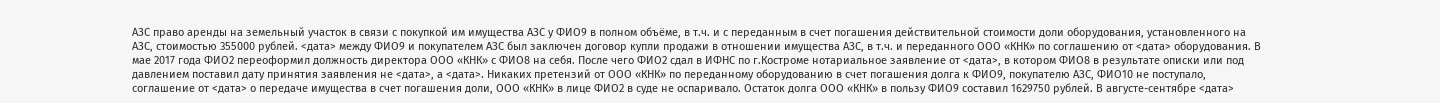АЗС право аренды на земельный участок в связи с покупкой им имущества АЗС у ФИО9 в полном объёме, в т.ч. и с переданным в счет погашения действительной стоимости доли оборудования, установленного на АЗС, стоимостью 355000 рублей. <дата> между ФИО9 и покупателем АЗС был заключен договор купли продажи в отношении имущества АЗС, в т.ч. и переданного ООО «КНК» по соглашению от <дата> оборудования. В мае 2017 года ФИО2 переоформил должность директора ООО «КНК» с ФИО8 на себя. После чего ФИО2 сдал в ИФНС по г.Костроме нотариальное заявление от <дата>, в котором ФИО8 в результате описки или под давлением поставил дату принятия заявления не <дата>, а <дата>. Никаких претензий от ООО «КНК» по переданному оборудованию в счет погашения долга к ФИО9, покупателю АЗС, ФИО10 не поступало, соглашение от <дата> о передаче имущества в счет погашения доли, ООО «КНК» в лице ФИО2 в суде не оспаривало. Остаток долга ООО «КНК» в пользу ФИО9 составил 1629750 рублей. В августе-сентябре <дата>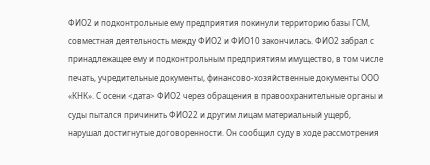ФИО2 и подконтрольные ему предприятия покинули территорию базы ГСМ, совместная деятельность между ФИО2 и ФИО10 закончилась. ФИО2 забрал с принадлежащее ему и подконтрольным предприятиям имущество, в том числе печать, учредительные документы, финансово-хозяйственные документы ООО «КНК». С осени <дата> ФИО2 через обращения в правоохранительные органы и суды пытался причинить ФИО22 и другим лицам материальный ущерб, нарушал достигнутые договоренности. Он сообщил суду в ходе рассмотрения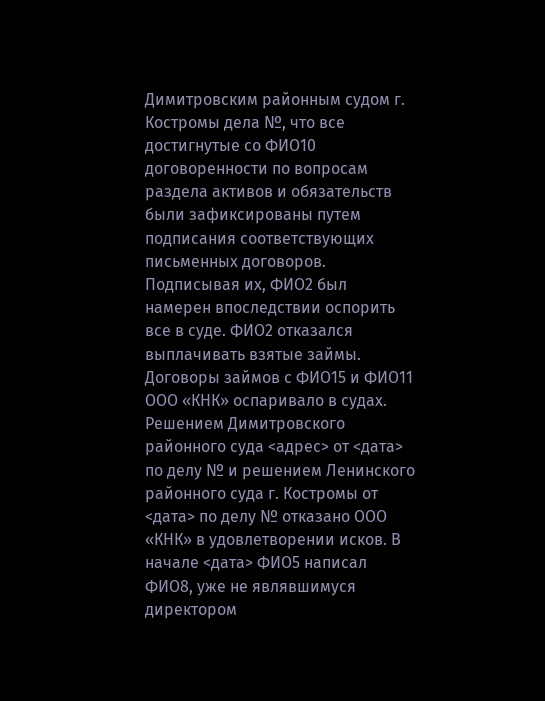Димитровским районным судом г. Костромы дела №, что все достигнутые со ФИО10 договоренности по вопросам раздела активов и обязательств были зафиксированы путем подписания соответствующих письменных договоров. Подписывая их, ФИО2 был намерен впоследствии оспорить все в суде. ФИО2 отказался выплачивать взятые займы. Договоры займов с ФИО15 и ФИО11 ООО «КНК» оспаривало в судах. Решением Димитровского районного суда <адрес> от <дата> по делу № и решением Ленинского районного суда г. Костромы от <дата> по делу № отказано ООО «КНК» в удовлетворении исков. В начале <дата> ФИО5 написал ФИО8, уже не являвшимуся директором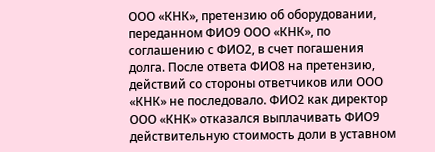ООО «КНК», претензию об оборудовании, переданном ФИО9 ООО «КНК», по соглашению с ФИО2, в счет погашения долга. После ответа ФИО8 на претензию, действий со стороны ответчиков или ООО «КНК» не последовало. ФИО2 как директор ООО «КНК» отказался выплачивать ФИО9 действительную стоимость доли в уставном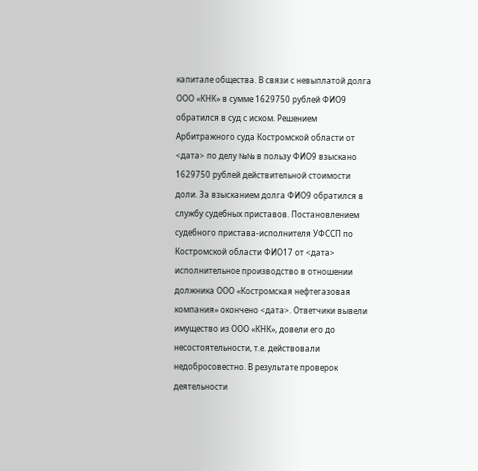капитале общества. В связи с невыплатой долга ООО «КНК» в сумме 1629750 рублей ФИО9 обратился в суд с иском. Решением Арбитражного суда Костромской области от <дата> по делу №№ в пользу ФИО9 взыскано 1629750 рублей действительной стоимости доли. За взысканием долга ФИО9 обратился в службу судебных приставов. Постановлением судебного пристава-исполнителя УФССП по Костромской области ФИО17 от <дата> исполнительное производство в отношении должника ООО «Костромская нефтегазовая компания» окончено <дата>. Ответчики вывели имущество из ООО «КНК», довели его до несостоятельности, т.е. действовали недобросовестно. В результате проверок деятельности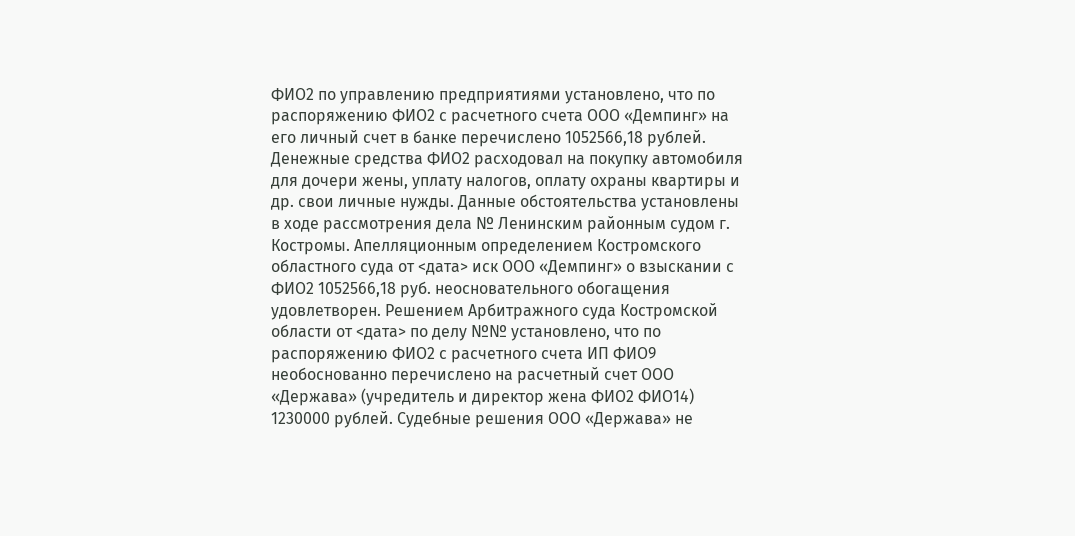ФИО2 по управлению предприятиями установлено, что по распоряжению ФИО2 с расчетного счета ООО «Демпинг» на его личный счет в банке перечислено 1052566,18 рублей. Денежные средства ФИО2 расходовал на покупку автомобиля для дочери жены, уплату налогов, оплату охраны квартиры и др. свои личные нужды. Данные обстоятельства установлены в ходе рассмотрения дела № Ленинским районным судом г. Костромы. Апелляционным определением Костромского областного суда от <дата> иск ООО «Демпинг» о взыскании с ФИО2 1052566,18 руб. неосновательного обогащения удовлетворен. Решением Арбитражного суда Костромской области от <дата> по делу №№ установлено, что по распоряжению ФИО2 с расчетного счета ИП ФИО9 необоснованно перечислено на расчетный счет ООО «Держава» (учредитель и директор жена ФИО2 ФИО14) 1230000 рублей. Судебные решения ООО «Держава» не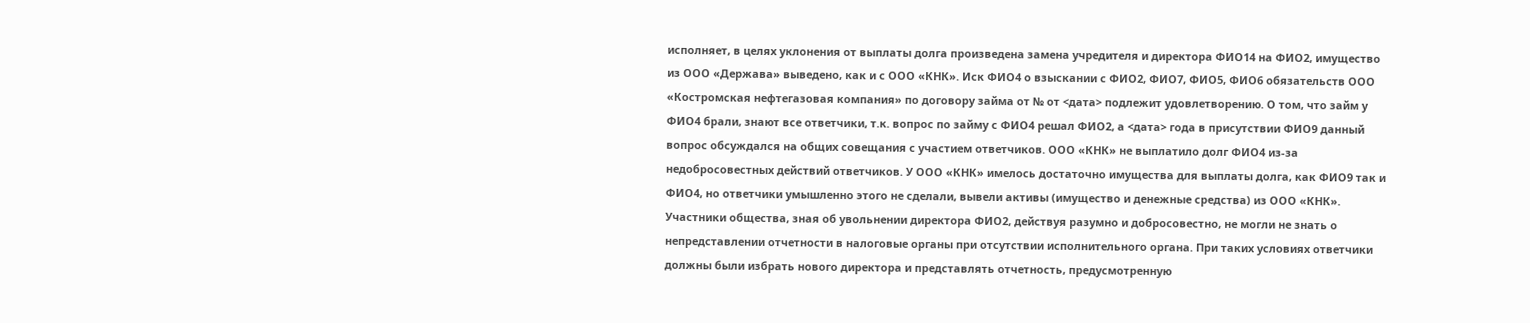исполняет, в целях уклонения от выплаты долга произведена замена учредителя и директора ФИО14 на ФИО2, имущество из ООО «Держава» выведено, как и с ООО «КНК». Иск ФИО4 о взыскании с ФИО2, ФИО7, ФИО5, ФИО6 обязательств ООО «Костромская нефтегазовая компания» по договору займа от № от <дата> подлежит удовлетворению. О том, что займ у ФИО4 брали, знают все ответчики, т.к. вопрос по займу с ФИО4 решал ФИО2, а <дата> года в присутствии ФИО9 данный вопрос обсуждался на общих совещания с участием ответчиков. ООО «КНК» не выплатило долг ФИО4 из-за недобросовестных действий ответчиков. У ООО «КНК» имелось достаточно имущества для выплаты долга, как ФИО9 так и ФИО4, но ответчики умышленно этого не сделали, вывели активы (имущество и денежные средства) из ООО «КНК». Участники общества, зная об увольнении директора ФИО2, действуя разумно и добросовестно, не могли не знать о непредставлении отчетности в налоговые органы при отсутствии исполнительного органа. При таких условиях ответчики должны были избрать нового директора и представлять отчетность, предусмотренную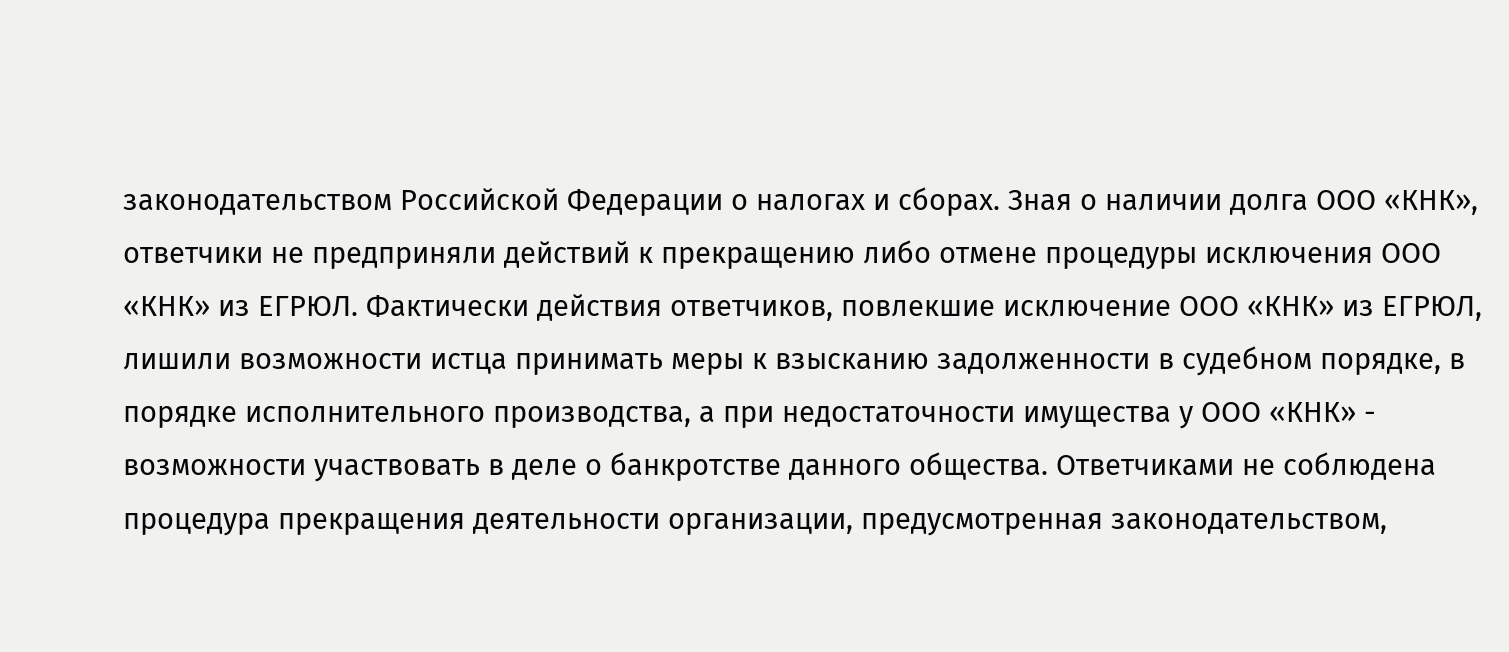законодательством Российской Федерации о налогах и сборах. Зная о наличии долга ООО «КНК», ответчики не предприняли действий к прекращению либо отмене процедуры исключения ООО «КНК» из ЕГРЮЛ. Фактически действия ответчиков, повлекшие исключение ООО «КНК» из ЕГРЮЛ, лишили возможности истца принимать меры к взысканию задолженности в судебном порядке, в порядке исполнительного производства, а при недостаточности имущества у ООО «КНК» - возможности участвовать в деле о банкротстве данного общества. Ответчиками не соблюдена процедура прекращения деятельности организации, предусмотренная законодательством,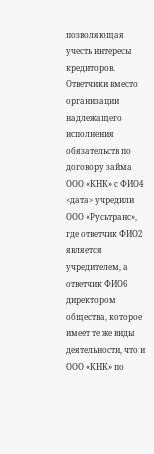позволяющая учесть интересы кредиторов. Ответчики вместо организации надлежащего исполнения обязательств по договору займа ООО «КНК» с ФИО4 <дата> учредили ООО «Русьтранс», где ответчик ФИО2 является учредителем, а ответчик ФИО6 директором общества, которое имеет те же виды деятельности, что и ООО «КНК» по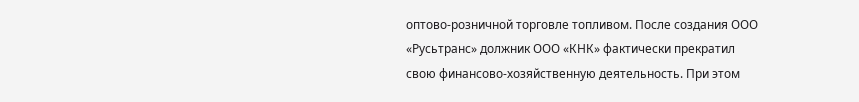оптово-розничной торговле топливом. После создания ООО «Русьтранс» должник ООО «КНК» фактически прекратил свою финансово-хозяйственную деятельность. При этом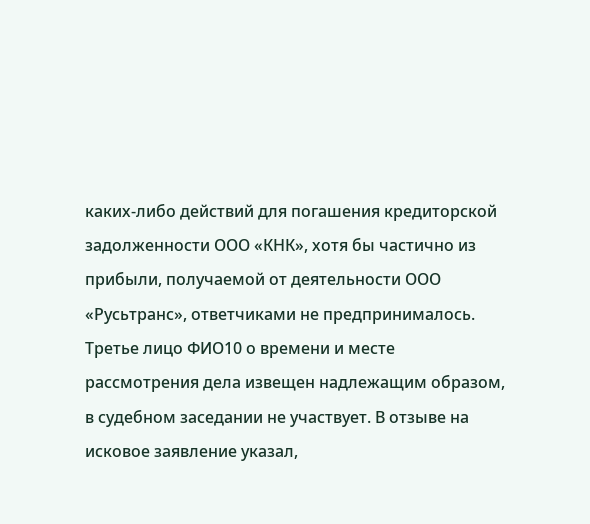каких-либо действий для погашения кредиторской задолженности ООО «КНК», хотя бы частично из прибыли, получаемой от деятельности ООО «Русьтранс», ответчиками не предпринималось.
Третье лицо ФИО10 о времени и месте рассмотрения дела извещен надлежащим образом, в судебном заседании не участвует. В отзыве на исковое заявление указал,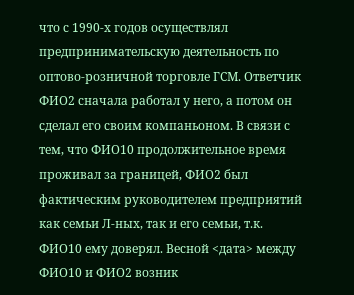что с 1990-х годов осуществлял предпринимательскую деятельность по оптово-розничной торговле ГСМ. Ответчик ФИО2 сначала работал у него, а потом он сделал его своим компаньоном. В связи с тем, что ФИО10 продолжительное время проживал за границей, ФИО2 был фактическим руководителем предприятий как семьи Л-ных, так и его семьи, т.к. ФИО10 ему доверял. Весной <дата> между ФИО10 и ФИО2 возник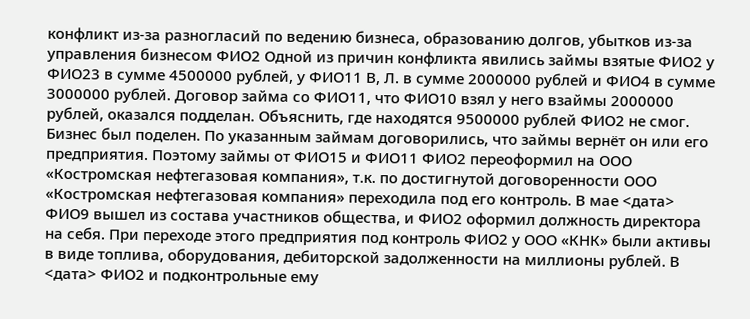конфликт из-за разногласий по ведению бизнеса, образованию долгов, убытков из-за управления бизнесом ФИО2 Одной из причин конфликта явились займы взятые ФИО2 у ФИО23 в сумме 4500000 рублей, у ФИО11 В, Л. в сумме 2000000 рублей и ФИО4 в сумме 3000000 рублей. Договор займа со ФИО11, что ФИО10 взял у него взаймы 2000000 рублей, оказался подделан. Объяснить, где находятся 9500000 рублей ФИО2 не смог. Бизнес был поделен. По указанным займам договорились, что займы вернёт он или его предприятия. Поэтому займы от ФИО15 и ФИО11 ФИО2 переоформил на ООО «Костромская нефтегазовая компания», т.к. по достигнутой договоренности ООО «Костромская нефтегазовая компания» переходила под его контроль. В мае <дата> ФИО9 вышел из состава участников общества, и ФИО2 оформил должность директора на себя. При переходе этого предприятия под контроль ФИО2 у ООО «КНК» были активы в виде топлива, оборудования, дебиторской задолженности на миллионы рублей. В <дата> ФИО2 и подконтрольные ему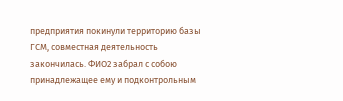предприятия покинули территорию базы ГСМ, совместная деятельность закончилась. ФИО2 забрал с собою принадлежащее ему и подконтрольным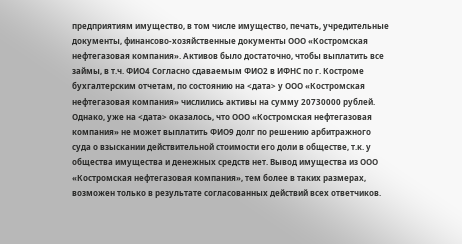предприятиям имущество, в том числе имущество, печать, учредительные документы, финансово-хозяйственные документы ООО «Костромская нефтегазовая компания». Активов было достаточно, чтобы выплатить все займы, в т.ч. ФИО4 Согласно сдаваемым ФИО2 в ИФНС по г. Костроме бухгалтерским отчетам, по состоянию на <дата> у ООО «Костромская нефтегазовая компания» числились активы на сумму 20730000 рублей. Однако, уже на <дата> оказалось, что ООО «Костромская нефтегазовая компания» не может выплатить ФИО9 долг по решению арбитражного суда о взыскании действительной стоимости его доли в обществе, т.к. у общества имущества и денежных средств нет. Вывод имущества из ООО «Костромская нефтегазовая компания», тем более в таких размерах, возможен только в результате согласованных действий всех ответчиков.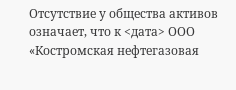Отсутствие у общества активов означает, что к <дата> ООО «Костромская нефтегазовая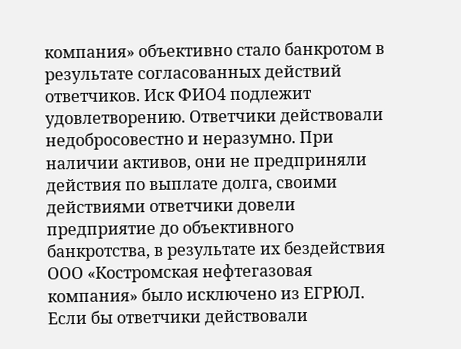компания» объективно стало банкротом в результате согласованных действий ответчиков. Иск ФИО4 подлежит удовлетворению. Ответчики действовали недобросовестно и неразумно. При наличии активов, они не предприняли действия по выплате долга, своими действиями ответчики довели предприятие до объективного банкротства, в результате их бездействия ООО «Костромская нефтегазовая компания» было исключено из ЕГРЮЛ. Если бы ответчики действовали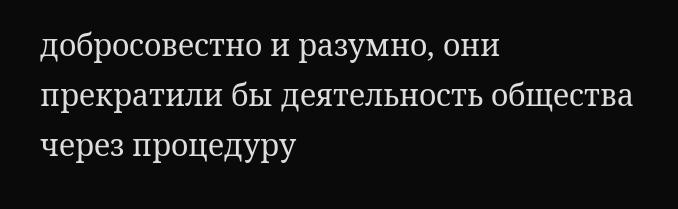добросовестно и разумно, они прекратили бы деятельность общества через процедуру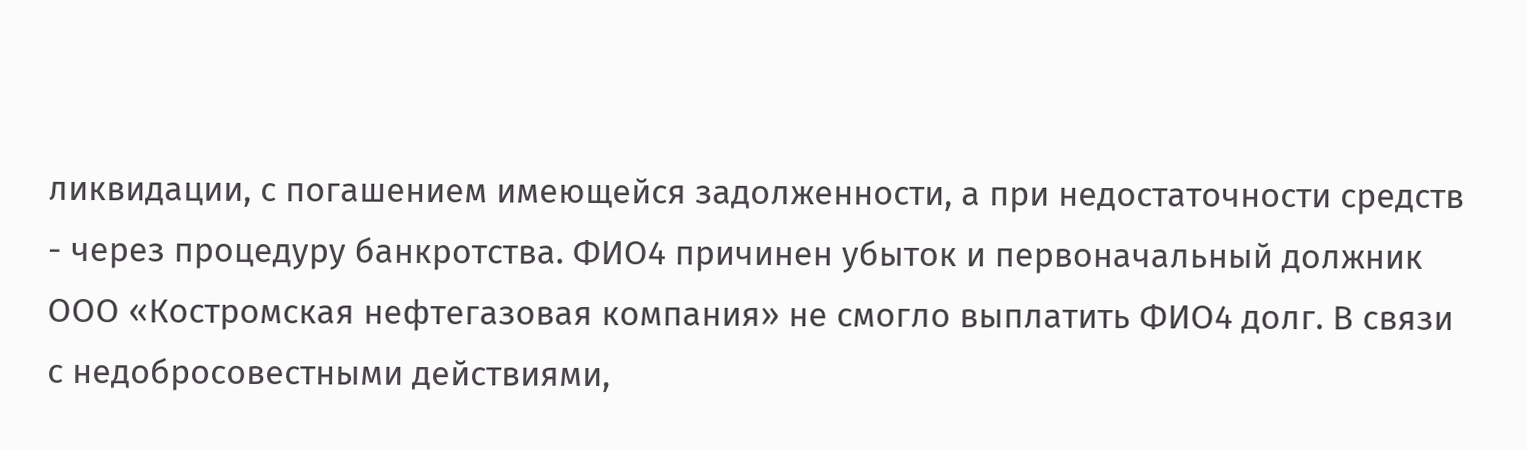ликвидации, с погашением имеющейся задолженности, а при недостаточности средств - через процедуру банкротства. ФИО4 причинен убыток и первоначальный должник ООО «Костромская нефтегазовая компания» не смогло выплатить ФИО4 долг. В связи с недобросовестными действиями,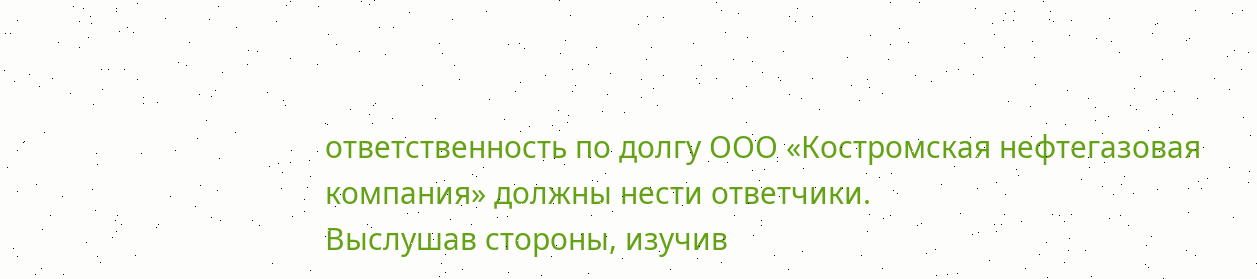ответственность по долгу ООО «Костромская нефтегазовая компания» должны нести ответчики.
Выслушав стороны, изучив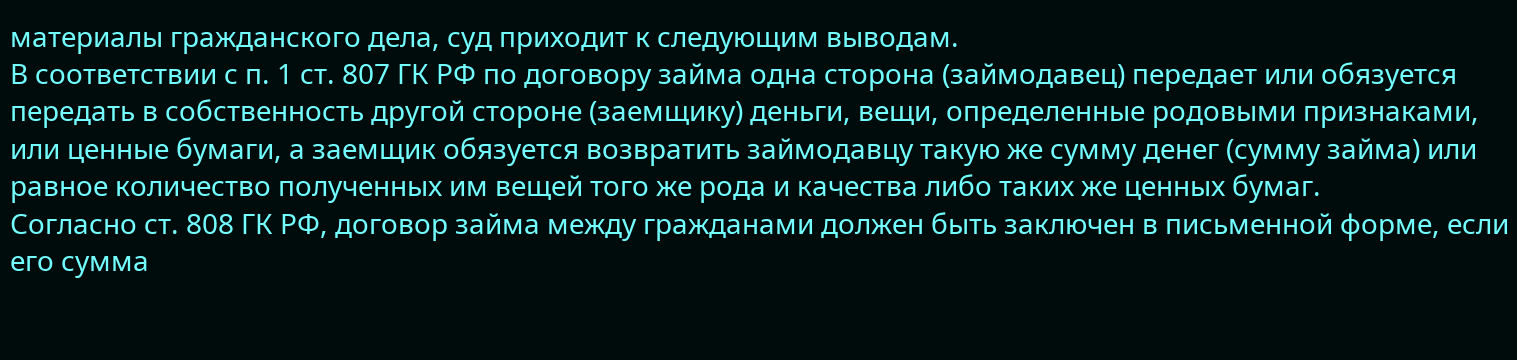материалы гражданского дела, суд приходит к следующим выводам.
В соответствии с п. 1 ст. 807 ГК РФ по договору займа одна сторона (займодавец) передает или обязуется передать в собственность другой стороне (заемщику) деньги, вещи, определенные родовыми признаками, или ценные бумаги, а заемщик обязуется возвратить займодавцу такую же сумму денег (сумму займа) или равное количество полученных им вещей того же рода и качества либо таких же ценных бумаг.
Согласно ст. 808 ГК РФ, договор займа между гражданами должен быть заключен в письменной форме, если его сумма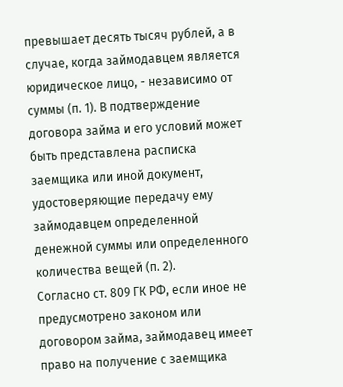превышает десять тысяч рублей, а в случае, когда займодавцем является юридическое лицо, - независимо от суммы (п. 1). В подтверждение договора займа и его условий может быть представлена расписка заемщика или иной документ, удостоверяющие передачу ему займодавцем определенной денежной суммы или определенного количества вещей (п. 2).
Согласно ст. 809 ГК РФ, если иное не предусмотрено законом или договором займа, займодавец имеет право на получение с заемщика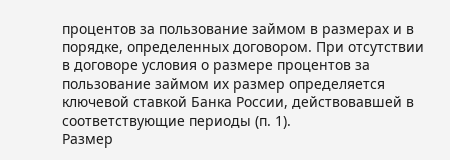процентов за пользование займом в размерах и в порядке, определенных договором. При отсутствии в договоре условия о размере процентов за пользование займом их размер определяется ключевой ставкой Банка России, действовавшей в соответствующие периоды (п. 1).
Размер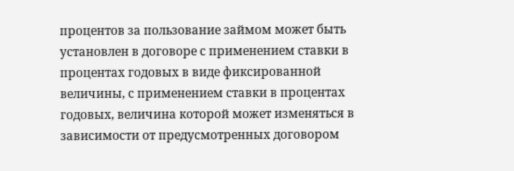процентов за пользование займом может быть установлен в договоре с применением ставки в процентах годовых в виде фиксированной величины, с применением ставки в процентах годовых, величина которой может изменяться в зависимости от предусмотренных договором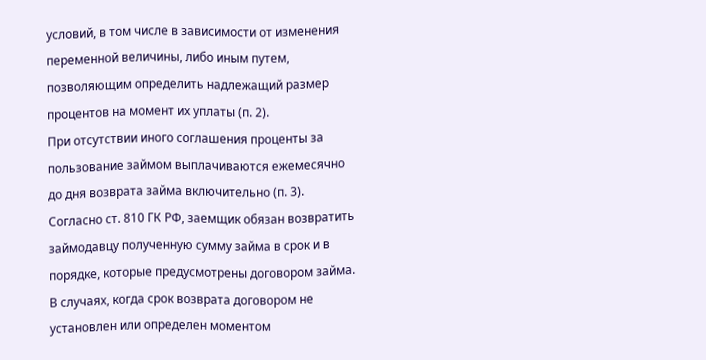условий, в том числе в зависимости от изменения переменной величины, либо иным путем, позволяющим определить надлежащий размер процентов на момент их уплаты (п. 2).
При отсутствии иного соглашения проценты за пользование займом выплачиваются ежемесячно до дня возврата займа включительно (п. 3).
Согласно ст. 810 ГК РФ, заемщик обязан возвратить займодавцу полученную сумму займа в срок и в порядке, которые предусмотрены договором займа. В случаях, когда срок возврата договором не установлен или определен моментом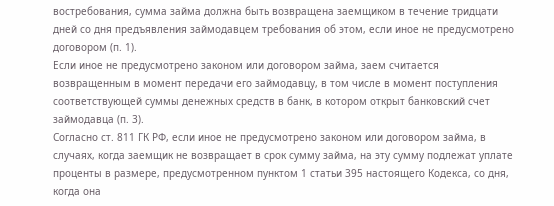востребования, сумма займа должна быть возвращена заемщиком в течение тридцати дней со дня предъявления займодавцем требования об этом, если иное не предусмотрено договором (п. 1).
Если иное не предусмотрено законом или договором займа, заем считается возвращенным в момент передачи его займодавцу, в том числе в момент поступления соответствующей суммы денежных средств в банк, в котором открыт банковский счет займодавца (п. 3).
Согласно ст. 811 ГК РФ, если иное не предусмотрено законом или договором займа, в случаях, когда заемщик не возвращает в срок сумму займа, на эту сумму подлежат уплате проценты в размере, предусмотренном пунктом 1 статьи 395 настоящего Кодекса, со дня, когда она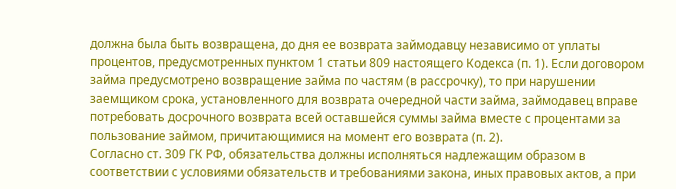должна была быть возвращена, до дня ее возврата займодавцу независимо от уплаты процентов, предусмотренных пунктом 1 статьи 809 настоящего Кодекса (п. 1). Если договором займа предусмотрено возвращение займа по частям (в рассрочку), то при нарушении заемщиком срока, установленного для возврата очередной части займа, займодавец вправе потребовать досрочного возврата всей оставшейся суммы займа вместе с процентами за пользование займом, причитающимися на момент его возврата (п. 2).
Согласно ст. 309 ГК РФ, обязательства должны исполняться надлежащим образом в соответствии с условиями обязательств и требованиями закона, иных правовых актов, а при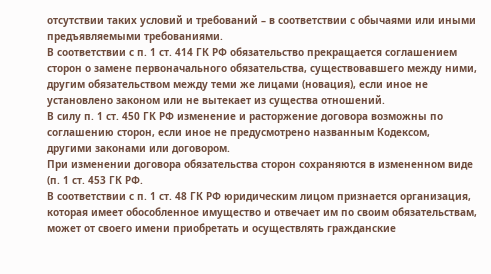отсутствии таких условий и требований – в соответствии с обычаями или иными предъявляемыми требованиями.
В соответствии с п. 1 ст. 414 ГК РФ обязательство прекращается соглашением сторон о замене первоначального обязательства, существовавшего между ними, другим обязательством между теми же лицами (новация), если иное не установлено законом или не вытекает из существа отношений.
В силу п. 1 ст. 450 ГК РФ изменение и расторжение договора возможны по соглашению сторон, если иное не предусмотрено названным Кодексом, другими законами или договором.
При изменении договора обязательства сторон сохраняются в измененном виде (п. 1 ст. 453 ГК РФ.
В соответствии с п. 1 ст. 48 ГК РФ юридическим лицом признается организация, которая имеет обособленное имущество и отвечает им по своим обязательствам, может от своего имени приобретать и осуществлять гражданские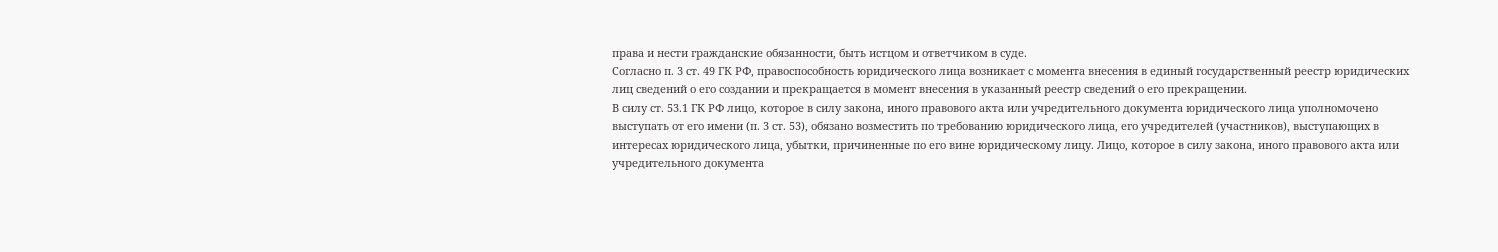права и нести гражданские обязанности, быть истцом и ответчиком в суде.
Согласно п. 3 ст. 49 ГК РФ, правоспособность юридического лица возникает с момента внесения в единый государственный реестр юридических лиц сведений о его создании и прекращается в момент внесения в указанный реестр сведений о его прекращении.
В силу ст. 53.1 ГК РФ лицо, которое в силу закона, иного правового акта или учредительного документа юридического лица уполномочено выступать от его имени (п. 3 ст. 53), обязано возместить по требованию юридического лица, его учредителей (участников), выступающих в интересах юридического лица, убытки, причиненные по его вине юридическому лицу. Лицо, которое в силу закона, иного правового акта или учредительного документа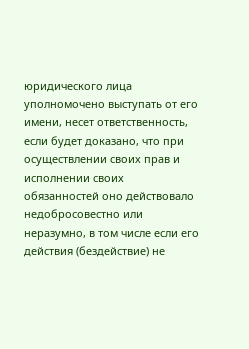юридического лица уполномочено выступать от его имени, несет ответственность, если будет доказано, что при осуществлении своих прав и исполнении своих обязанностей оно действовало недобросовестно или неразумно, в том числе если его действия (бездействие) не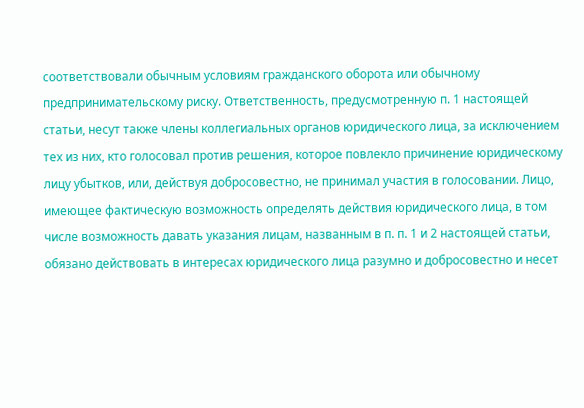соответствовали обычным условиям гражданского оборота или обычному предпринимательскому риску. Ответственность, предусмотренную п. 1 настоящей статьи, несут также члены коллегиальных органов юридического лица, за исключением тех из них, кто голосовал против решения, которое повлекло причинение юридическому лицу убытков, или, действуя добросовестно, не принимал участия в голосовании. Лицо, имеющее фактическую возможность определять действия юридического лица, в том числе возможность давать указания лицам, названным в п. п. 1 и 2 настоящей статьи, обязано действовать в интересах юридического лица разумно и добросовестно и несет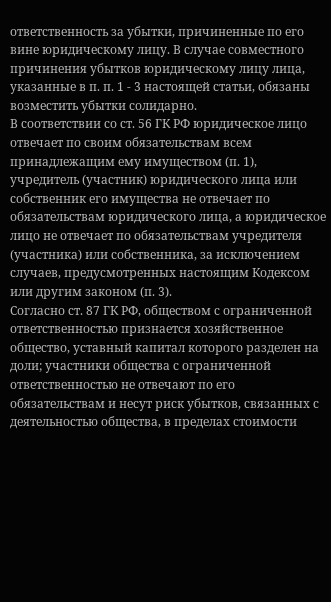ответственность за убытки, причиненные по его вине юридическому лицу. В случае совместного причинения убытков юридическому лицу лица, указанные в п. п. 1 - 3 настоящей статьи, обязаны возместить убытки солидарно.
В соответствии со ст. 56 ГК РФ юридическое лицо отвечает по своим обязательствам всем принадлежащим ему имуществом (п. 1), учредитель (участник) юридического лица или собственник его имущества не отвечает по обязательствам юридического лица, а юридическое лицо не отвечает по обязательствам учредителя (участника) или собственника, за исключением случаев, предусмотренных настоящим Кодексом или другим законом (п. 3).
Согласно ст. 87 ГК РФ, обществом с ограниченной ответственностью признается хозяйственное общество, уставный капитал которого разделен на доли; участники общества с ограниченной ответственностью не отвечают по его обязательствам и несут риск убытков, связанных с деятельностью общества, в пределах стоимости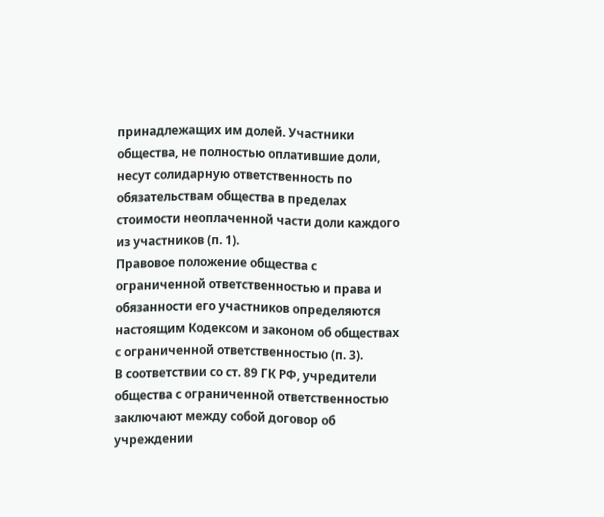принадлежащих им долей. Участники общества, не полностью оплатившие доли, несут солидарную ответственность по обязательствам общества в пределах стоимости неоплаченной части доли каждого из участников (п. 1).
Правовое положение общества с ограниченной ответственностью и права и обязанности его участников определяются настоящим Кодексом и законом об обществах с ограниченной ответственностью (п. 3).
В соответствии со ст. 89 ГК РФ, учредители общества с ограниченной ответственностью заключают между собой договор об учреждении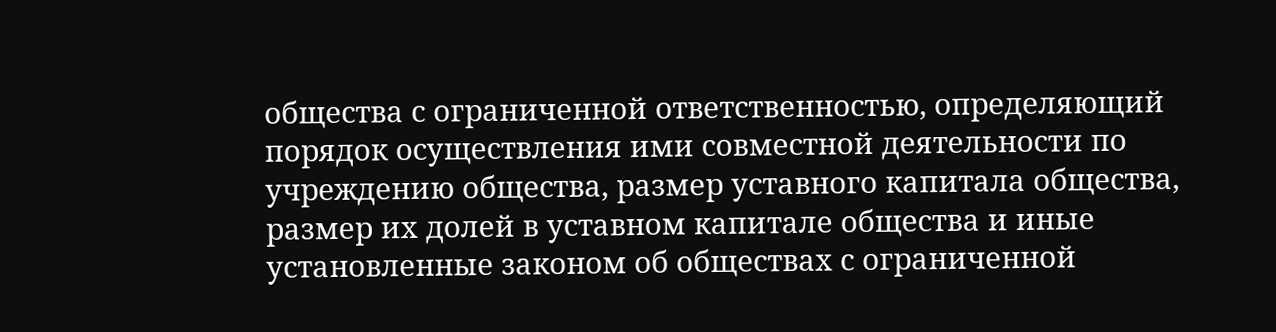общества с ограниченной ответственностью, определяющий порядок осуществления ими совместной деятельности по учреждению общества, размер уставного капитала общества, размер их долей в уставном капитале общества и иные установленные законом об обществах с ограниченной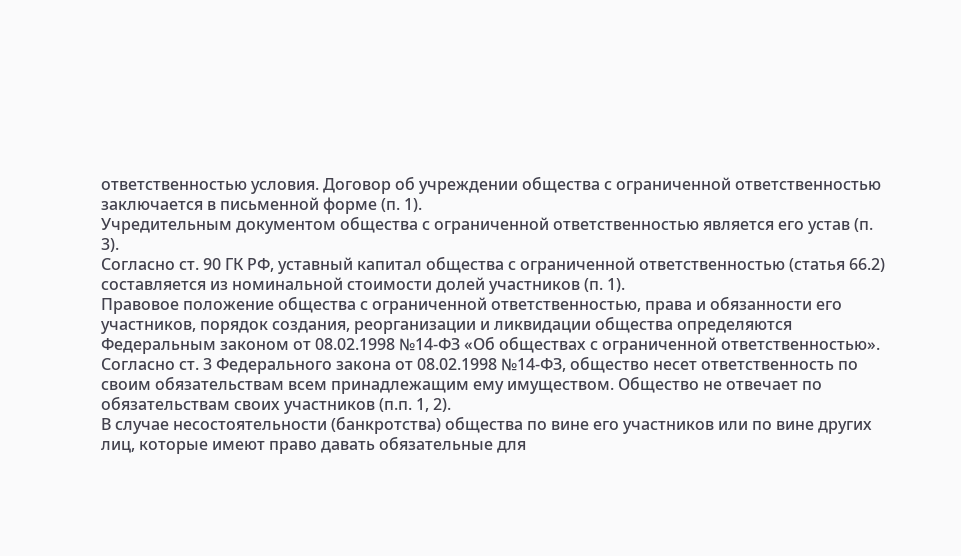ответственностью условия. Договор об учреждении общества с ограниченной ответственностью заключается в письменной форме (п. 1).
Учредительным документом общества с ограниченной ответственностью является его устав (п. 3).
Согласно ст. 90 ГК РФ, уставный капитал общества с ограниченной ответственностью (статья 66.2) составляется из номинальной стоимости долей участников (п. 1).
Правовое положение общества с ограниченной ответственностью, права и обязанности его участников, порядок создания, реорганизации и ликвидации общества определяются Федеральным законом от 08.02.1998 №14-ФЗ «Об обществах с ограниченной ответственностью».
Согласно ст. 3 Федерального закона от 08.02.1998 №14-ФЗ, общество несет ответственность по своим обязательствам всем принадлежащим ему имуществом. Общество не отвечает по обязательствам своих участников (п.п. 1, 2).
В случае несостоятельности (банкротства) общества по вине его участников или по вине других лиц, которые имеют право давать обязательные для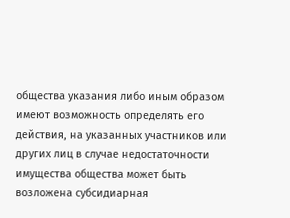общества указания либо иным образом имеют возможность определять его действия, на указанных участников или других лиц в случае недостаточности имущества общества может быть возложена субсидиарная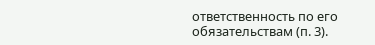ответственность по его обязательствам (п. 3).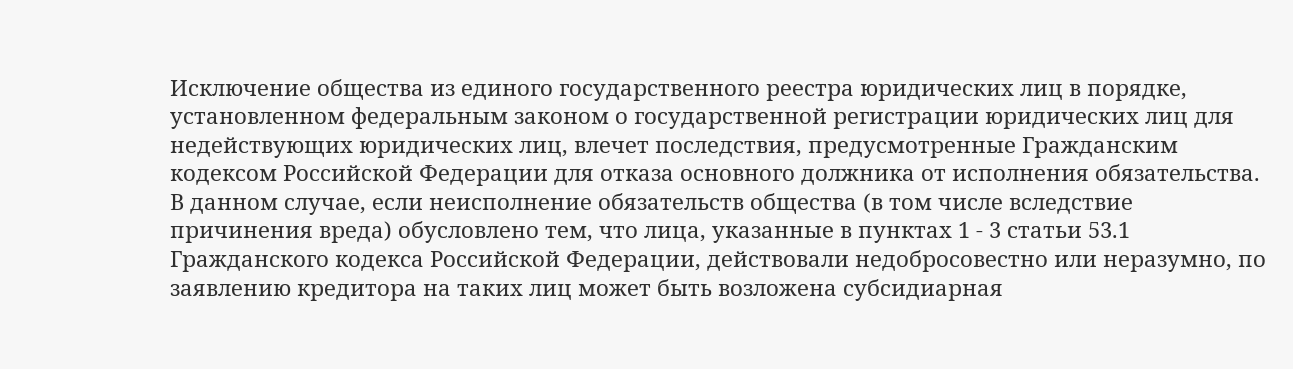Исключение общества из единого государственного реестра юридических лиц в порядке, установленном федеральным законом о государственной регистрации юридических лиц для недействующих юридических лиц, влечет последствия, предусмотренные Гражданским кодексом Российской Федерации для отказа основного должника от исполнения обязательства. В данном случае, если неисполнение обязательств общества (в том числе вследствие причинения вреда) обусловлено тем, что лица, указанные в пунктах 1 - 3 статьи 53.1 Гражданского кодекса Российской Федерации, действовали недобросовестно или неразумно, по заявлению кредитора на таких лиц может быть возложена субсидиарная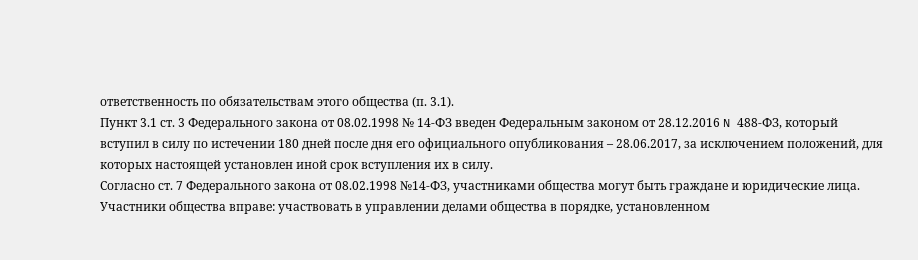ответственность по обязательствам этого общества (п. 3.1).
Пункт 3.1 ст. 3 Федерального закона от 08.02.1998 № 14-ФЗ введен Федеральным законом от 28.12.2016 N 488-ФЗ, который вступил в силу по истечении 180 дней после дня его официального опубликования – 28.06.2017, за исключением положений, для которых настоящей установлен иной срок вступления их в силу.
Согласно ст. 7 Федерального закона от 08.02.1998 №14-ФЗ, участниками общества могут быть граждане и юридические лица.
Участники общества вправе: участвовать в управлении делами общества в порядке, установленном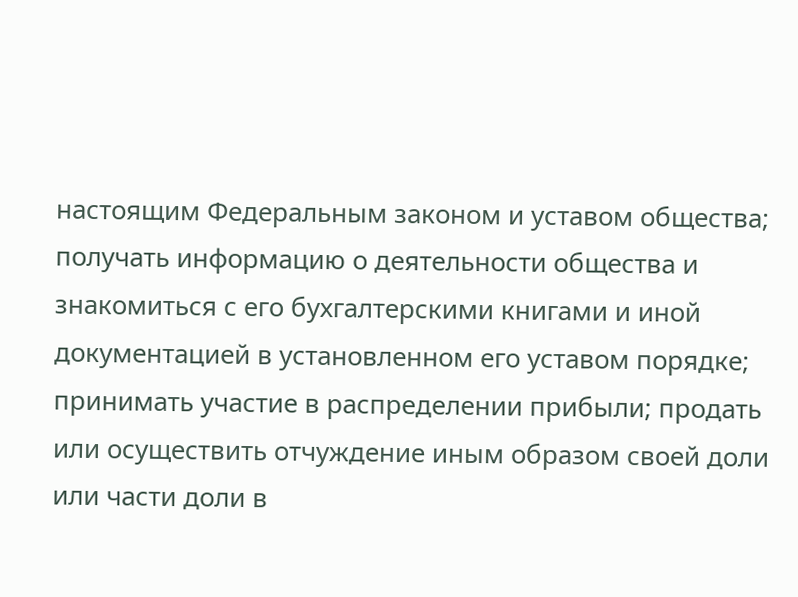настоящим Федеральным законом и уставом общества; получать информацию о деятельности общества и знакомиться с его бухгалтерскими книгами и иной документацией в установленном его уставом порядке; принимать участие в распределении прибыли; продать или осуществить отчуждение иным образом своей доли или части доли в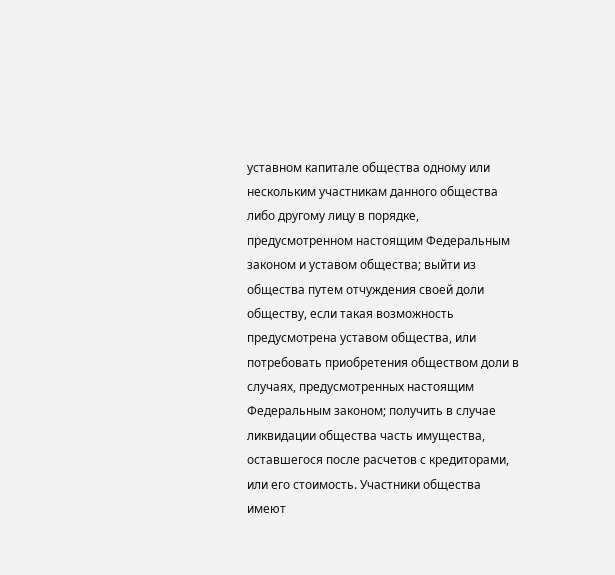уставном капитале общества одному или нескольким участникам данного общества либо другому лицу в порядке, предусмотренном настоящим Федеральным законом и уставом общества; выйти из общества путем отчуждения своей доли обществу, если такая возможность предусмотрена уставом общества, или потребовать приобретения обществом доли в случаях, предусмотренных настоящим Федеральным законом; получить в случае ликвидации общества часть имущества, оставшегося после расчетов с кредиторами, или его стоимость. Участники общества имеют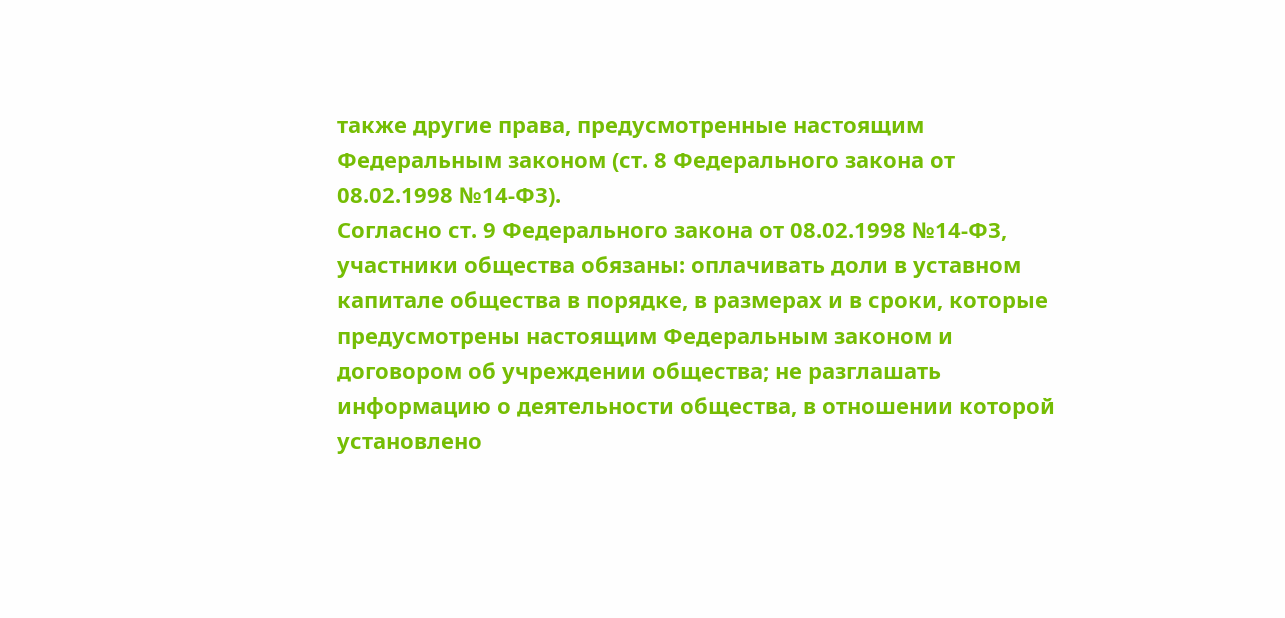также другие права, предусмотренные настоящим Федеральным законом (ст. 8 Федерального закона от 08.02.1998 №14-ФЗ).
Согласно ст. 9 Федерального закона от 08.02.1998 №14-ФЗ, участники общества обязаны: оплачивать доли в уставном капитале общества в порядке, в размерах и в сроки, которые предусмотрены настоящим Федеральным законом и договором об учреждении общества; не разглашать информацию о деятельности общества, в отношении которой установлено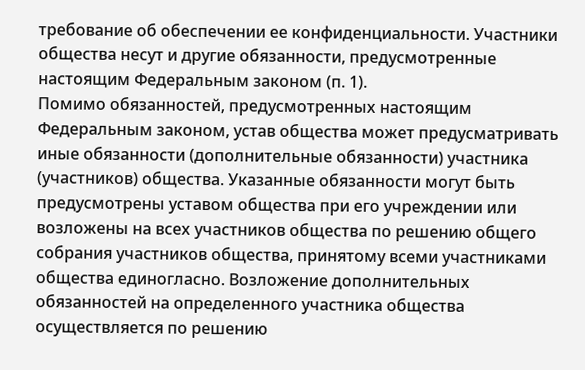требование об обеспечении ее конфиденциальности. Участники общества несут и другие обязанности, предусмотренные настоящим Федеральным законом (п. 1).
Помимо обязанностей, предусмотренных настоящим Федеральным законом, устав общества может предусматривать иные обязанности (дополнительные обязанности) участника (участников) общества. Указанные обязанности могут быть предусмотрены уставом общества при его учреждении или возложены на всех участников общества по решению общего собрания участников общества, принятому всеми участниками общества единогласно. Возложение дополнительных обязанностей на определенного участника общества осуществляется по решению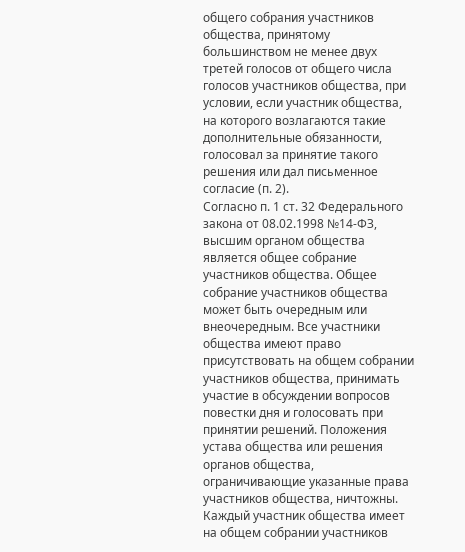общего собрания участников общества, принятому большинством не менее двух третей голосов от общего числа голосов участников общества, при условии, если участник общества, на которого возлагаются такие дополнительные обязанности, голосовал за принятие такого решения или дал письменное согласие (п. 2).
Согласно п. 1 ст. 32 Федерального закона от 08.02.1998 №14-ФЗ, высшим органом общества является общее собрание участников общества. Общее собрание участников общества может быть очередным или внеочередным. Все участники общества имеют право присутствовать на общем собрании участников общества, принимать участие в обсуждении вопросов повестки дня и голосовать при принятии решений. Положения устава общества или решения органов общества, ограничивающие указанные права участников общества, ничтожны. Каждый участник общества имеет на общем собрании участников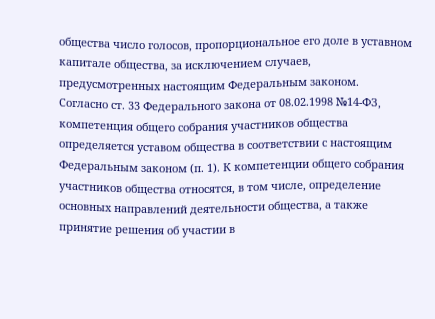общества число голосов, пропорциональное его доле в уставном капитале общества, за исключением случаев, предусмотренных настоящим Федеральным законом.
Согласно ст. 33 Федерального закона от 08.02.1998 №14-ФЗ, компетенция общего собрания участников общества определяется уставом общества в соответствии с настоящим Федеральным законом (п. 1). К компетенции общего собрания участников общества относятся, в том числе, определение основных направлений деятельности общества, а также принятие решения об участии в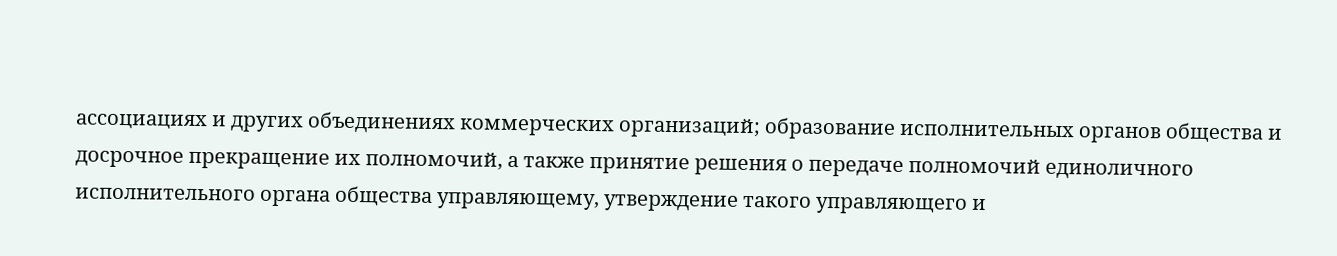ассоциациях и других объединениях коммерческих организаций; образование исполнительных органов общества и досрочное прекращение их полномочий, а также принятие решения о передаче полномочий единоличного исполнительного органа общества управляющему, утверждение такого управляющего и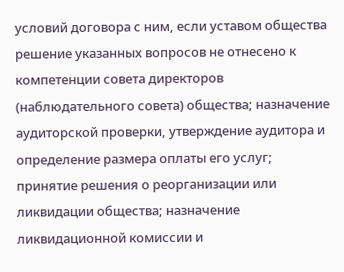условий договора с ним, если уставом общества решение указанных вопросов не отнесено к компетенции совета директоров (наблюдательного совета) общества; назначение аудиторской проверки, утверждение аудитора и определение размера оплаты его услуг; принятие решения о реорганизации или ликвидации общества; назначение ликвидационной комиссии и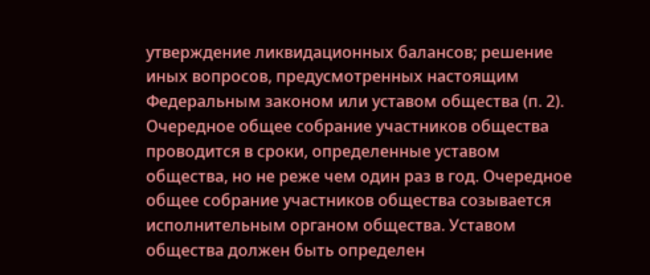утверждение ликвидационных балансов; решение иных вопросов, предусмотренных настоящим Федеральным законом или уставом общества (п. 2).
Очередное общее собрание участников общества проводится в сроки, определенные уставом общества, но не реже чем один раз в год. Очередное общее собрание участников общества созывается исполнительным органом общества. Уставом общества должен быть определен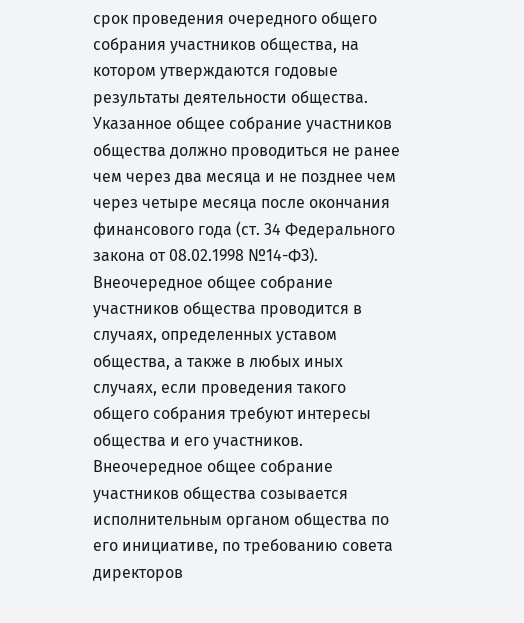срок проведения очередного общего собрания участников общества, на котором утверждаются годовые результаты деятельности общества. Указанное общее собрание участников общества должно проводиться не ранее чем через два месяца и не позднее чем через четыре месяца после окончания финансового года (ст. 34 Федерального закона от 08.02.1998 №14-ФЗ).
Внеочередное общее собрание участников общества проводится в случаях, определенных уставом общества, а также в любых иных случаях, если проведения такого общего собрания требуют интересы общества и его участников. Внеочередное общее собрание участников общества созывается исполнительным органом общества по его инициативе, по требованию совета директоров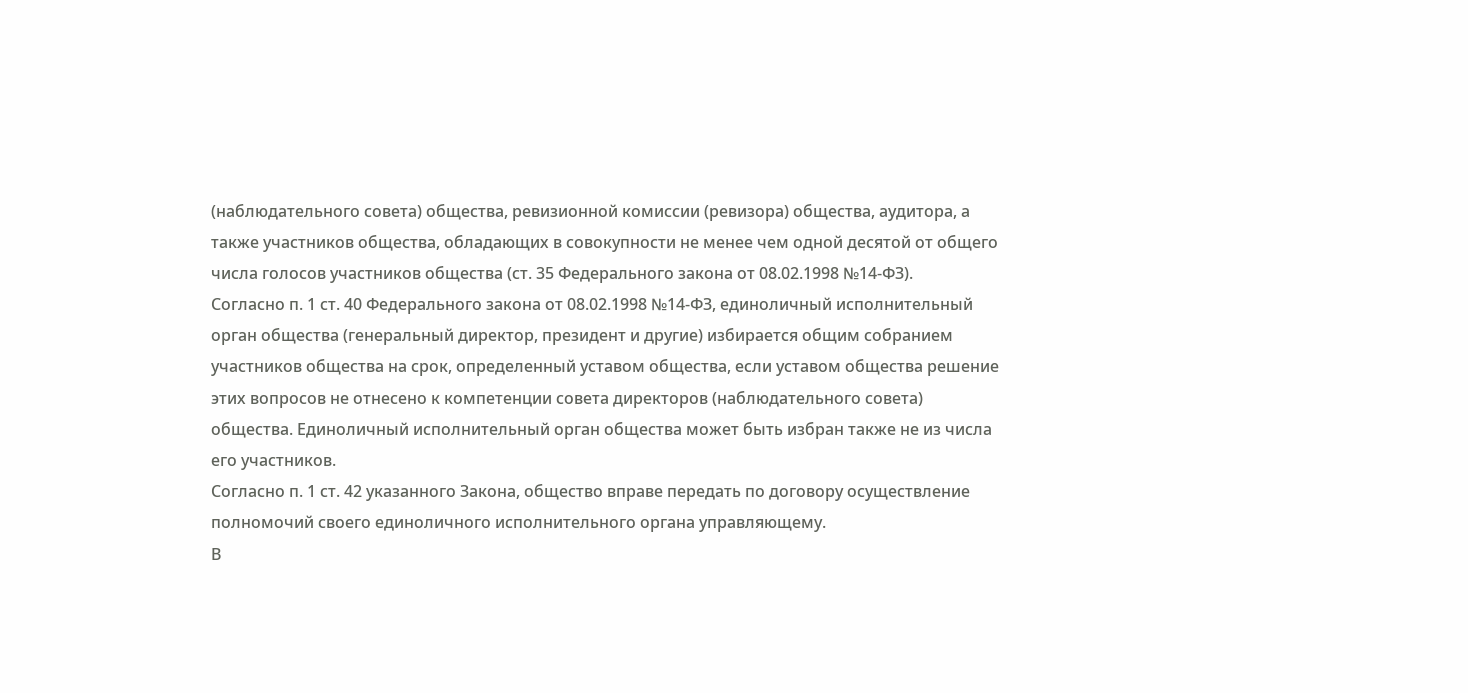(наблюдательного совета) общества, ревизионной комиссии (ревизора) общества, аудитора, а также участников общества, обладающих в совокупности не менее чем одной десятой от общего числа голосов участников общества (ст. 35 Федерального закона от 08.02.1998 №14-ФЗ).
Согласно п. 1 ст. 40 Федерального закона от 08.02.1998 №14-ФЗ, единоличный исполнительный орган общества (генеральный директор, президент и другие) избирается общим собранием участников общества на срок, определенный уставом общества, если уставом общества решение этих вопросов не отнесено к компетенции совета директоров (наблюдательного совета) общества. Единоличный исполнительный орган общества может быть избран также не из числа его участников.
Согласно п. 1 ст. 42 указанного Закона, общество вправе передать по договору осуществление полномочий своего единоличного исполнительного органа управляющему.
В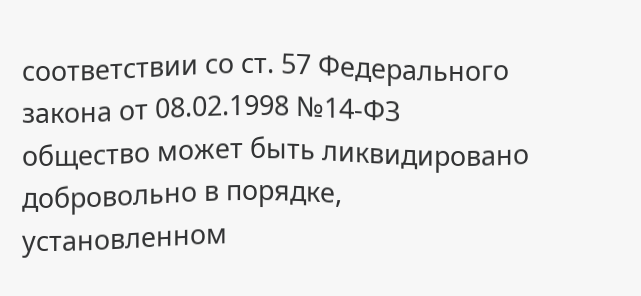соответствии со ст. 57 Федерального закона от 08.02.1998 №14-ФЗ общество может быть ликвидировано добровольно в порядке, установленном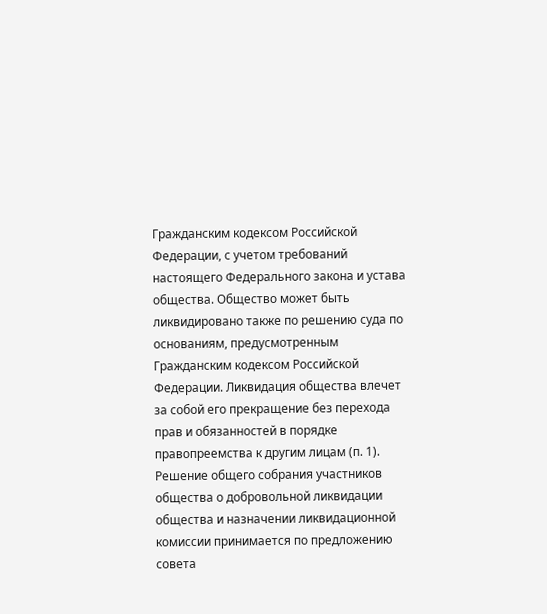Гражданским кодексом Российской Федерации, с учетом требований настоящего Федерального закона и устава общества. Общество может быть ликвидировано также по решению суда по основаниям, предусмотренным Гражданским кодексом Российской Федерации. Ликвидация общества влечет за собой его прекращение без перехода прав и обязанностей в порядке правопреемства к другим лицам (п. 1).
Решение общего собрания участников общества о добровольной ликвидации общества и назначении ликвидационной комиссии принимается по предложению совета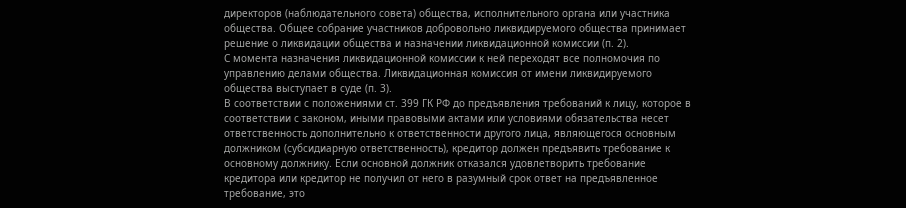директоров (наблюдательного совета) общества, исполнительного органа или участника общества. Общее собрание участников добровольно ликвидируемого общества принимает решение о ликвидации общества и назначении ликвидационной комиссии (п. 2).
С момента назначения ликвидационной комиссии к ней переходят все полномочия по управлению делами общества. Ликвидационная комиссия от имени ликвидируемого общества выступает в суде (п. 3).
В соответствии с положениями ст. 399 ГК РФ до предъявления требований к лицу, которое в соответствии с законом, иными правовыми актами или условиями обязательства несет ответственность дополнительно к ответственности другого лица, являющегося основным должником (субсидиарную ответственность), кредитор должен предъявить требование к основному должнику. Если основной должник отказался удовлетворить требование кредитора или кредитор не получил от него в разумный срок ответ на предъявленное требование, это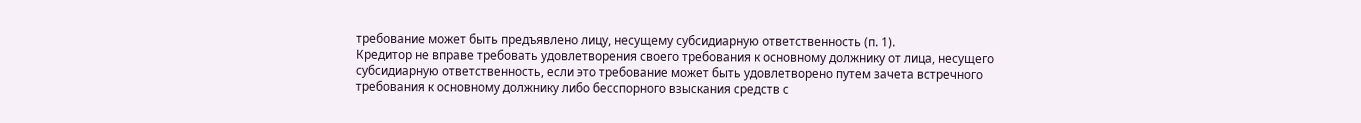требование может быть предъявлено лицу, несущему субсидиарную ответственность (п. 1).
Кредитор не вправе требовать удовлетворения своего требования к основному должнику от лица, несущего субсидиарную ответственность, если это требование может быть удовлетворено путем зачета встречного требования к основному должнику либо бесспорного взыскания средств с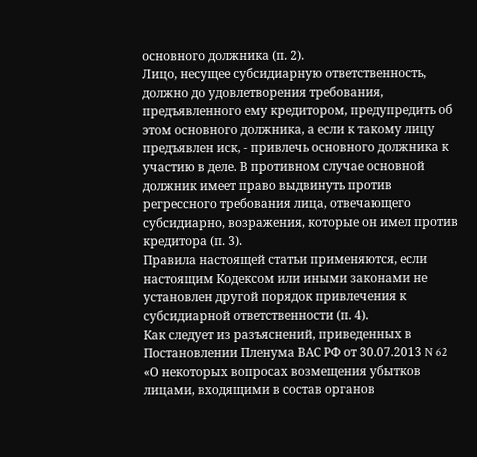основного должника (п. 2).
Лицо, несущее субсидиарную ответственность, должно до удовлетворения требования, предъявленного ему кредитором, предупредить об этом основного должника, а если к такому лицу предъявлен иск, - привлечь основного должника к участию в деле. В противном случае основной должник имеет право выдвинуть против регрессного требования лица, отвечающего субсидиарно, возражения, которые он имел против кредитора (п. 3).
Правила настоящей статьи применяются, если настоящим Кодексом или иными законами не установлен другой порядок привлечения к субсидиарной ответственности (п. 4).
Как следует из разъяснений, приведенных в Постановлении Пленума ВАС РФ от 30.07.2013 N 62 «О некоторых вопросах возмещения убытков лицами, входящими в состав органов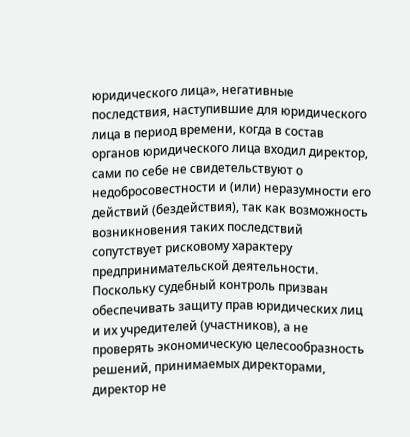юридического лица», негативные последствия, наступившие для юридического лица в период времени, когда в состав органов юридического лица входил директор, сами по себе не свидетельствуют о недобросовестности и (или) неразумности его действий (бездействия), так как возможность возникновения таких последствий сопутствует рисковому характеру предпринимательской деятельности. Поскольку судебный контроль призван обеспечивать защиту прав юридических лиц и их учредителей (участников), а не проверять экономическую целесообразность решений, принимаемых директорами, директор не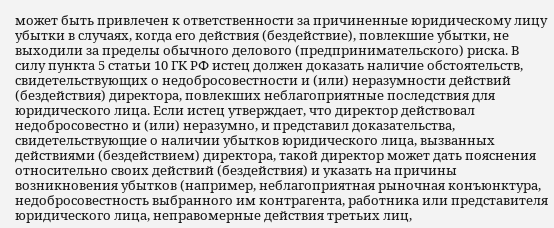может быть привлечен к ответственности за причиненные юридическому лицу убытки в случаях, когда его действия (бездействие), повлекшие убытки, не выходили за пределы обычного делового (предпринимательского) риска. В силу пункта 5 статьи 10 ГК РФ истец должен доказать наличие обстоятельств, свидетельствующих о недобросовестности и (или) неразумности действий (бездействия) директора, повлекших неблагоприятные последствия для юридического лица. Если истец утверждает, что директор действовал недобросовестно и (или) неразумно, и представил доказательства, свидетельствующие о наличии убытков юридического лица, вызванных действиями (бездействием) директора, такой директор может дать пояснения относительно своих действий (бездействия) и указать на причины возникновения убытков (например, неблагоприятная рыночная конъюнктура, недобросовестность выбранного им контрагента, работника или представителя юридического лица, неправомерные действия третьих лиц,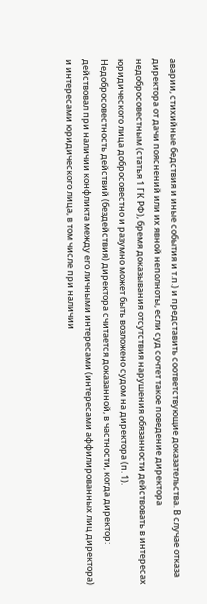аварии, стихийные бедствия и иные события и т.п.) и представить соответствующие доказательства. В случае отказа директора от дачи пояснений или их явной неполноты, если суд сочтет такое поведение директора недобросовестным (статья 1 ГК РФ), бремя доказывания отсутствия нарушения обязанности действовать в интересах юридического лица добросовестно и разумно может быть возложено судом на директора (п. 1).
Недобросовестность действий (бездействия) директора считается доказанной, в частности, когда директор: действовал при наличии конфликта между его личными интересами (интересами аффилированных лиц директора) и интересами юридического лица, в том числе при наличии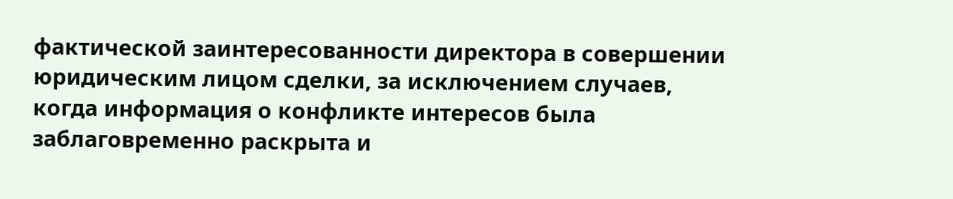фактической заинтересованности директора в совершении юридическим лицом сделки, за исключением случаев, когда информация о конфликте интересов была заблаговременно раскрыта и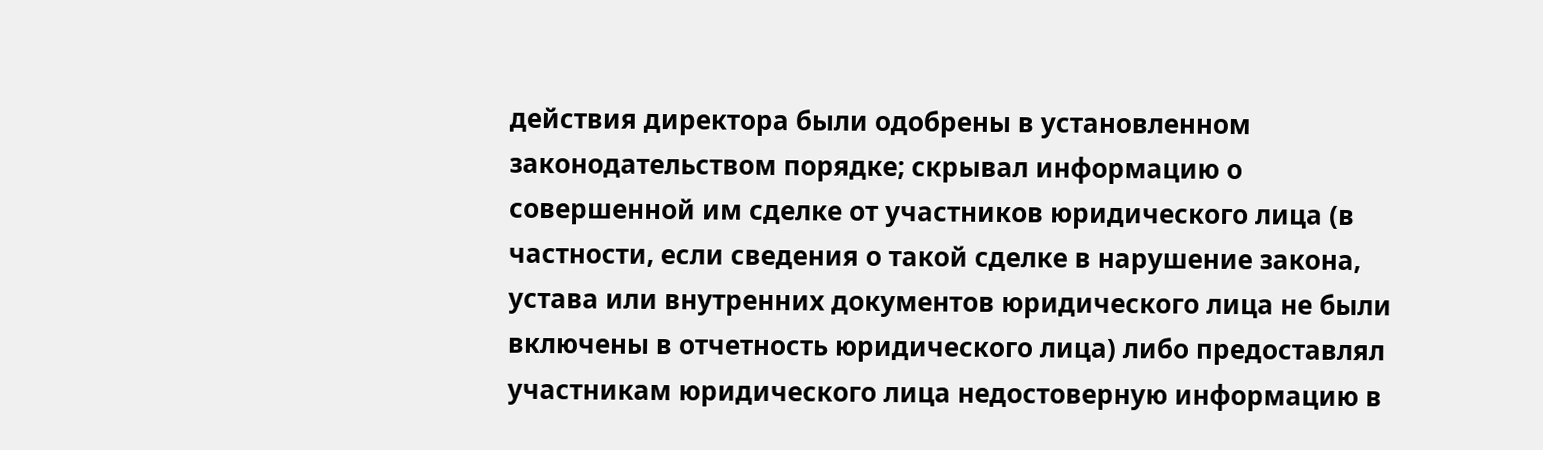действия директора были одобрены в установленном законодательством порядке; скрывал информацию о совершенной им сделке от участников юридического лица (в частности, если сведения о такой сделке в нарушение закона, устава или внутренних документов юридического лица не были включены в отчетность юридического лица) либо предоставлял участникам юридического лица недостоверную информацию в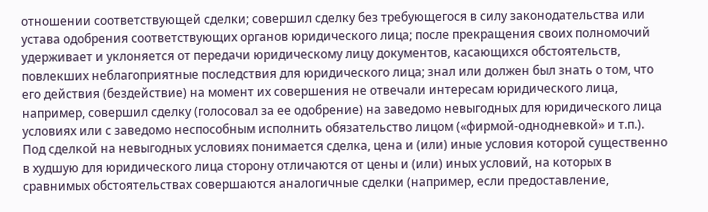отношении соответствующей сделки; совершил сделку без требующегося в силу законодательства или устава одобрения соответствующих органов юридического лица; после прекращения своих полномочий удерживает и уклоняется от передачи юридическому лицу документов, касающихся обстоятельств, повлекших неблагоприятные последствия для юридического лица; знал или должен был знать о том, что его действия (бездействие) на момент их совершения не отвечали интересам юридического лица, например, совершил сделку (голосовал за ее одобрение) на заведомо невыгодных для юридического лица условиях или с заведомо неспособным исполнить обязательство лицом («фирмой-однодневкой» и т.п.). Под сделкой на невыгодных условиях понимается сделка, цена и (или) иные условия которой существенно в худшую для юридического лица сторону отличаются от цены и (или) иных условий, на которых в сравнимых обстоятельствах совершаются аналогичные сделки (например, если предоставление,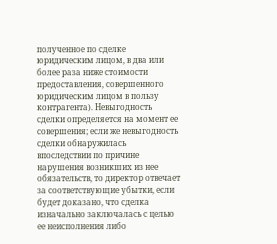полученное по сделке юридическим лицом, в два или более раза ниже стоимости предоставления, совершенного юридическим лицом в пользу контрагента). Невыгодность сделки определяется на момент ее совершения; если же невыгодность сделки обнаружилась впоследствии по причине нарушения возникших из нее обязательств, то директор отвечает за соответствующие убытки, если будет доказано, что сделка изначально заключалась с целью ее неисполнения либо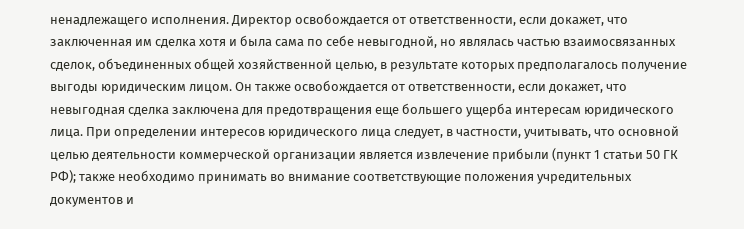ненадлежащего исполнения. Директор освобождается от ответственности, если докажет, что заключенная им сделка хотя и была сама по себе невыгодной, но являлась частью взаимосвязанных сделок, объединенных общей хозяйственной целью, в результате которых предполагалось получение выгоды юридическим лицом. Он также освобождается от ответственности, если докажет, что невыгодная сделка заключена для предотвращения еще большего ущерба интересам юридического лица. При определении интересов юридического лица следует, в частности, учитывать, что основной целью деятельности коммерческой организации является извлечение прибыли (пункт 1 статьи 50 ГК РФ); также необходимо принимать во внимание соответствующие положения учредительных документов и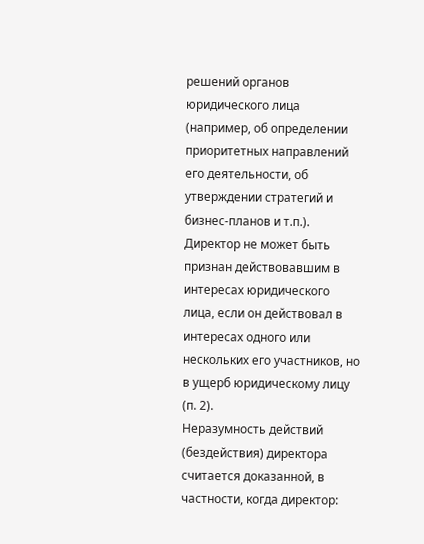решений органов юридического лица (например, об определении приоритетных направлений его деятельности, об утверждении стратегий и бизнес-планов и т.п.). Директор не может быть признан действовавшим в интересах юридического лица, если он действовал в интересах одного или нескольких его участников, но в ущерб юридическому лицу (п. 2).
Неразумность действий (бездействия) директора считается доказанной, в частности, когда директор: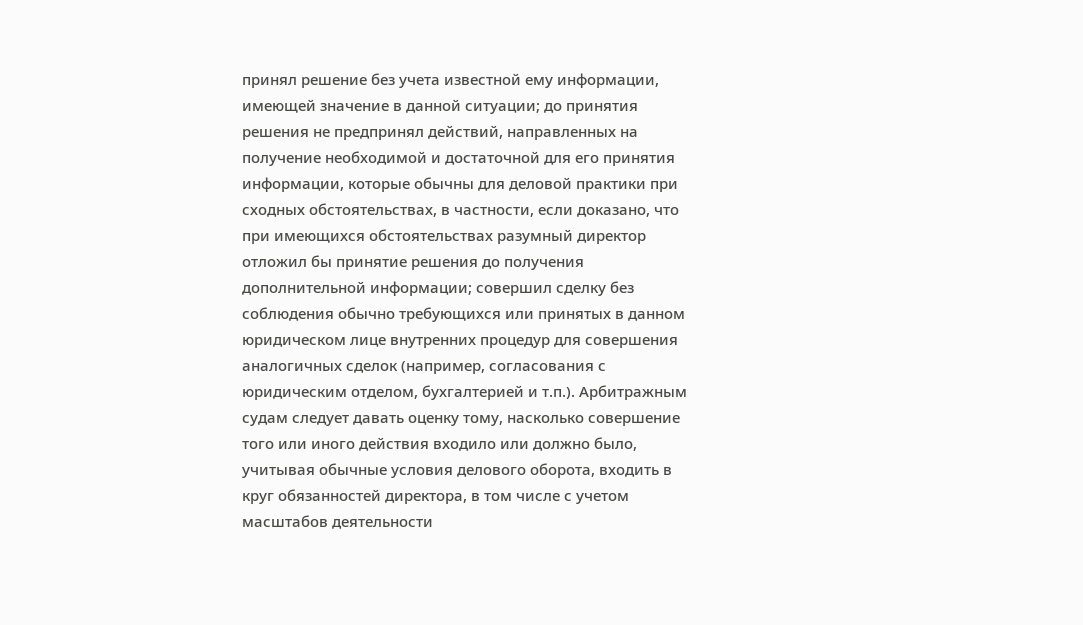принял решение без учета известной ему информации, имеющей значение в данной ситуации; до принятия решения не предпринял действий, направленных на получение необходимой и достаточной для его принятия информации, которые обычны для деловой практики при сходных обстоятельствах, в частности, если доказано, что при имеющихся обстоятельствах разумный директор отложил бы принятие решения до получения дополнительной информации; совершил сделку без соблюдения обычно требующихся или принятых в данном юридическом лице внутренних процедур для совершения аналогичных сделок (например, согласования с юридическим отделом, бухгалтерией и т.п.). Арбитражным судам следует давать оценку тому, насколько совершение того или иного действия входило или должно было, учитывая обычные условия делового оборота, входить в круг обязанностей директора, в том числе с учетом масштабов деятельности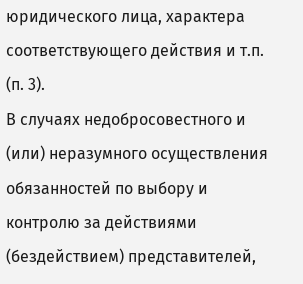юридического лица, характера соответствующего действия и т.п. (п. 3).
В случаях недобросовестного и (или) неразумного осуществления обязанностей по выбору и контролю за действиями (бездействием) представителей,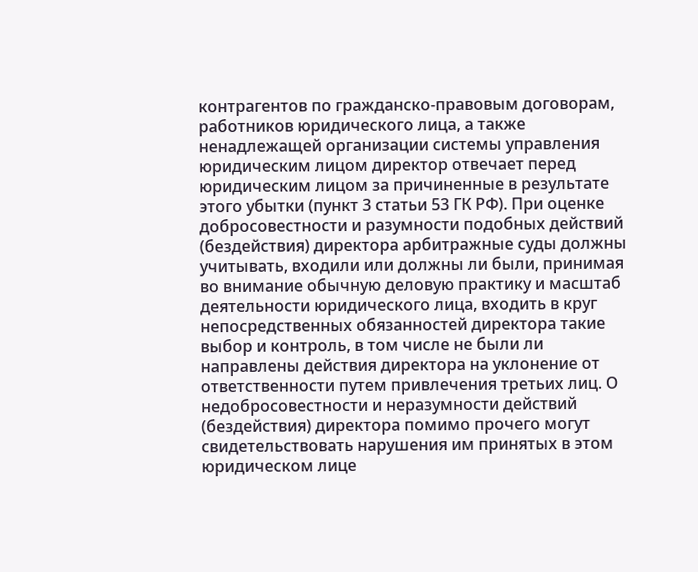контрагентов по гражданско-правовым договорам, работников юридического лица, а также ненадлежащей организации системы управления юридическим лицом директор отвечает перед юридическим лицом за причиненные в результате этого убытки (пункт 3 статьи 53 ГК РФ). При оценке добросовестности и разумности подобных действий (бездействия) директора арбитражные суды должны учитывать, входили или должны ли были, принимая во внимание обычную деловую практику и масштаб деятельности юридического лица, входить в круг непосредственных обязанностей директора такие выбор и контроль, в том числе не были ли направлены действия директора на уклонение от ответственности путем привлечения третьих лиц. О недобросовестности и неразумности действий (бездействия) директора помимо прочего могут свидетельствовать нарушения им принятых в этом юридическом лице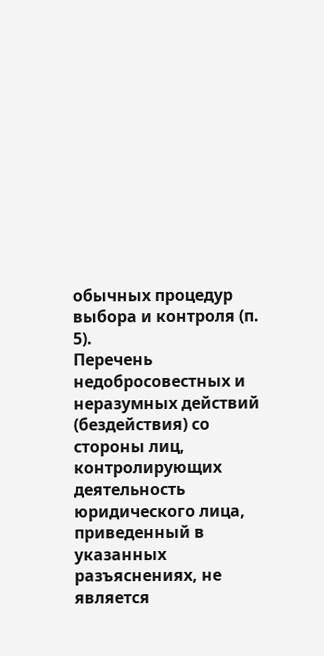обычных процедур выбора и контроля (п. 5).
Перечень недобросовестных и неразумных действий (бездействия) со стороны лиц, контролирующих деятельность юридического лица, приведенный в указанных разъяснениях, не является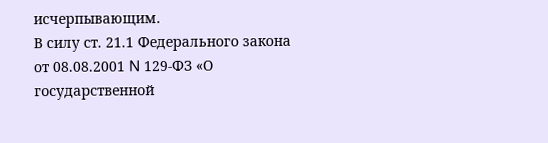исчерпывающим.
В силу ст. 21.1 Федерального закона от 08.08.2001 N 129-ФЗ «О государственной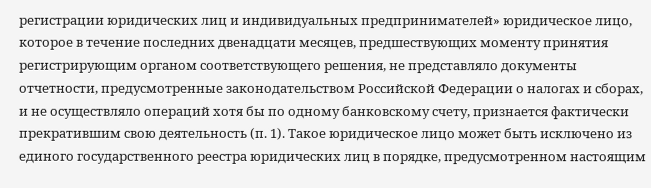регистрации юридических лиц и индивидуальных предпринимателей» юридическое лицо, которое в течение последних двенадцати месяцев, предшествующих моменту принятия регистрирующим органом соответствующего решения, не представляло документы отчетности, предусмотренные законодательством Российской Федерации о налогах и сборах, и не осуществляло операций хотя бы по одному банковскому счету, признается фактически прекратившим свою деятельность (п. 1). Такое юридическое лицо может быть исключено из единого государственного реестра юридических лиц в порядке, предусмотренном настоящим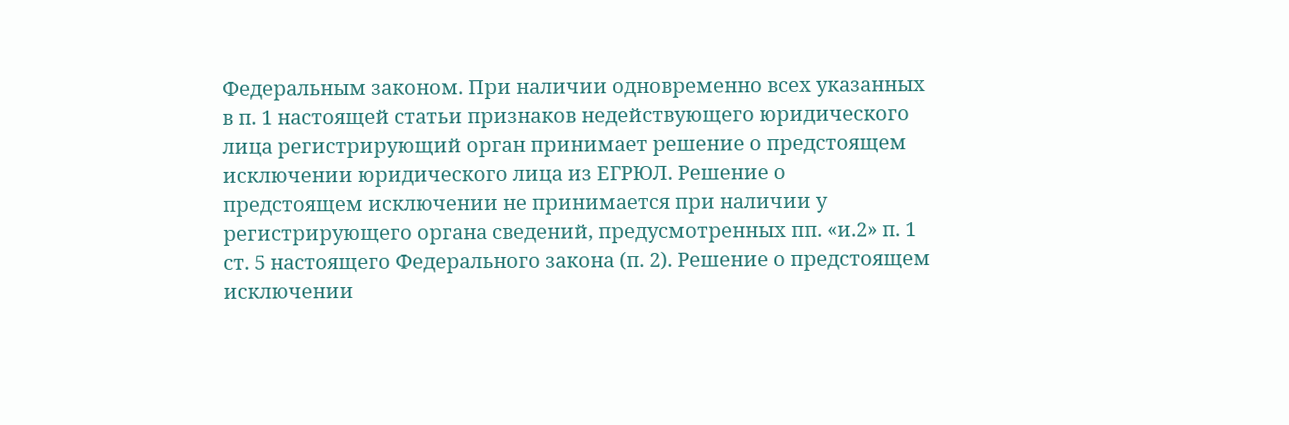Федеральным законом. При наличии одновременно всех указанных в п. 1 настоящей статьи признаков недействующего юридического лица регистрирующий орган принимает решение о предстоящем исключении юридического лица из ЕГРЮЛ. Решение о предстоящем исключении не принимается при наличии у регистрирующего органа сведений, предусмотренных пп. «и.2» п. 1 ст. 5 настоящего Федерального закона (п. 2). Решение о предстоящем исключении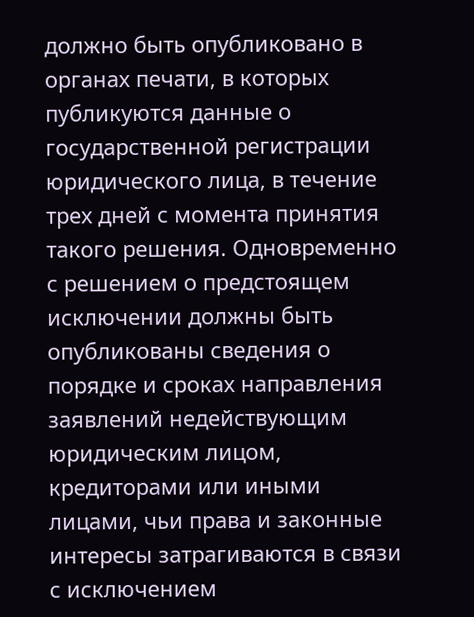должно быть опубликовано в органах печати, в которых публикуются данные о государственной регистрации юридического лица, в течение трех дней с момента принятия такого решения. Одновременно с решением о предстоящем исключении должны быть опубликованы сведения о порядке и сроках направления заявлений недействующим юридическим лицом, кредиторами или иными лицами, чьи права и законные интересы затрагиваются в связи с исключением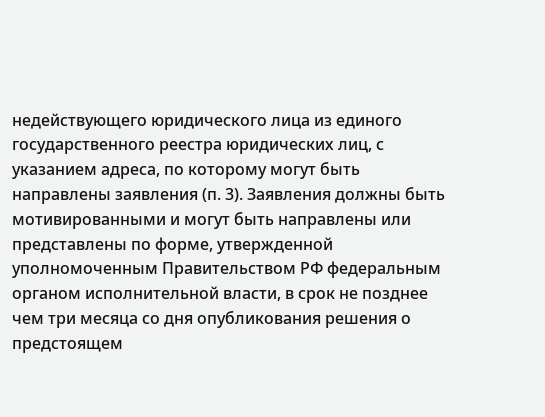недействующего юридического лица из единого государственного реестра юридических лиц, с указанием адреса, по которому могут быть направлены заявления (п. 3). Заявления должны быть мотивированными и могут быть направлены или представлены по форме, утвержденной уполномоченным Правительством РФ федеральным органом исполнительной власти, в срок не позднее чем три месяца со дня опубликования решения о предстоящем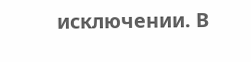исключении. В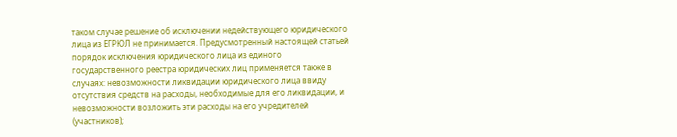таком случае решение об исключении недействующего юридического лица из ЕГРЮЛ не принимается. Предусмотренный настоящей статьей порядок исключения юридического лица из единого государственного реестра юридических лиц применяется также в случаях: невозможности ликвидации юридического лица ввиду отсутствия средств на расходы, необходимые для его ликвидации, и невозможности возложить эти расходы на его учредителей (участников);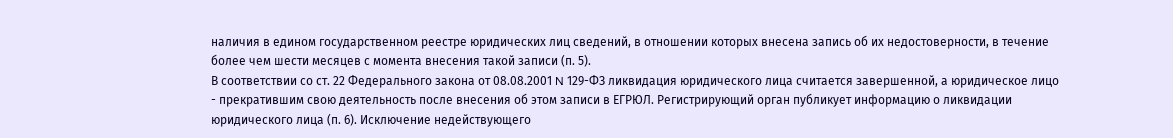наличия в едином государственном реестре юридических лиц сведений, в отношении которых внесена запись об их недостоверности, в течение более чем шести месяцев с момента внесения такой записи (п. 5).
В соответствии со ст. 22 Федерального закона от 08.08.2001 N 129-ФЗ ликвидация юридического лица считается завершенной, а юридическое лицо - прекратившим свою деятельность после внесения об этом записи в ЕГРЮЛ. Регистрирующий орган публикует информацию о ликвидации юридического лица (п. 6). Исключение недействующего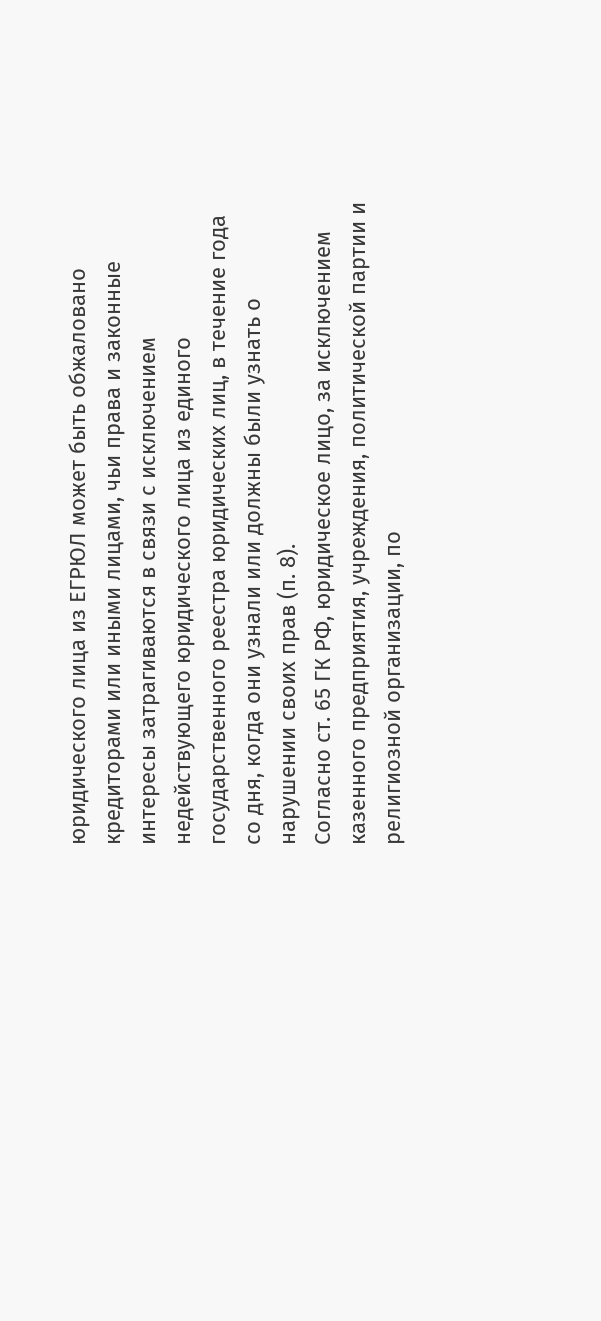юридического лица из ЕГРЮЛ может быть обжаловано кредиторами или иными лицами, чьи права и законные интересы затрагиваются в связи с исключением недействующего юридического лица из единого государственного реестра юридических лиц, в течение года со дня, когда они узнали или должны были узнать о нарушении своих прав (п. 8).
Согласно ст. 65 ГК РФ, юридическое лицо, за исключением казенного предприятия, учреждения, политической партии и религиозной организации, по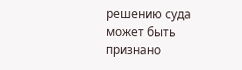решению суда может быть признано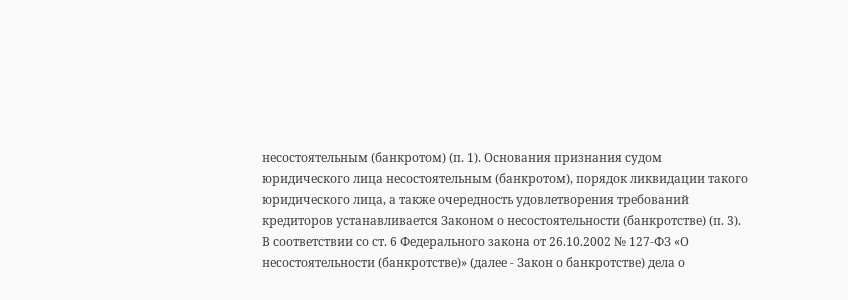несостоятельным (банкротом) (п. 1). Основания признания судом юридического лица несостоятельным (банкротом), порядок ликвидации такого юридического лица, а также очередность удовлетворения требований кредиторов устанавливается Законом о несостоятельности (банкротстве) (п. 3).
В соответствии со ст. 6 Федерального закона от 26.10.2002 № 127-ФЗ «О несостоятельности (банкротстве)» (далее - Закон о банкротстве) дела о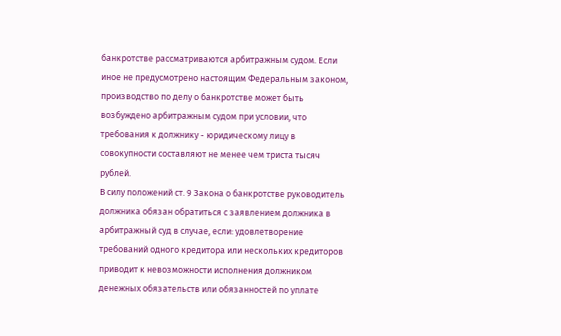банкротстве рассматриваются арбитражным судом. Если иное не предусмотрено настоящим Федеральным законом, производство по делу о банкротстве может быть возбуждено арбитражным судом при условии, что требования к должнику - юридическому лицу в совокупности составляют не менее чем триста тысяч рублей.
В силу положений ст. 9 Закона о банкротстве руководитель должника обязан обратиться с заявлением должника в арбитражный суд в случае, если: удовлетворение требований одного кредитора или нескольких кредиторов приводит к невозможности исполнения должником денежных обязательств или обязанностей по уплате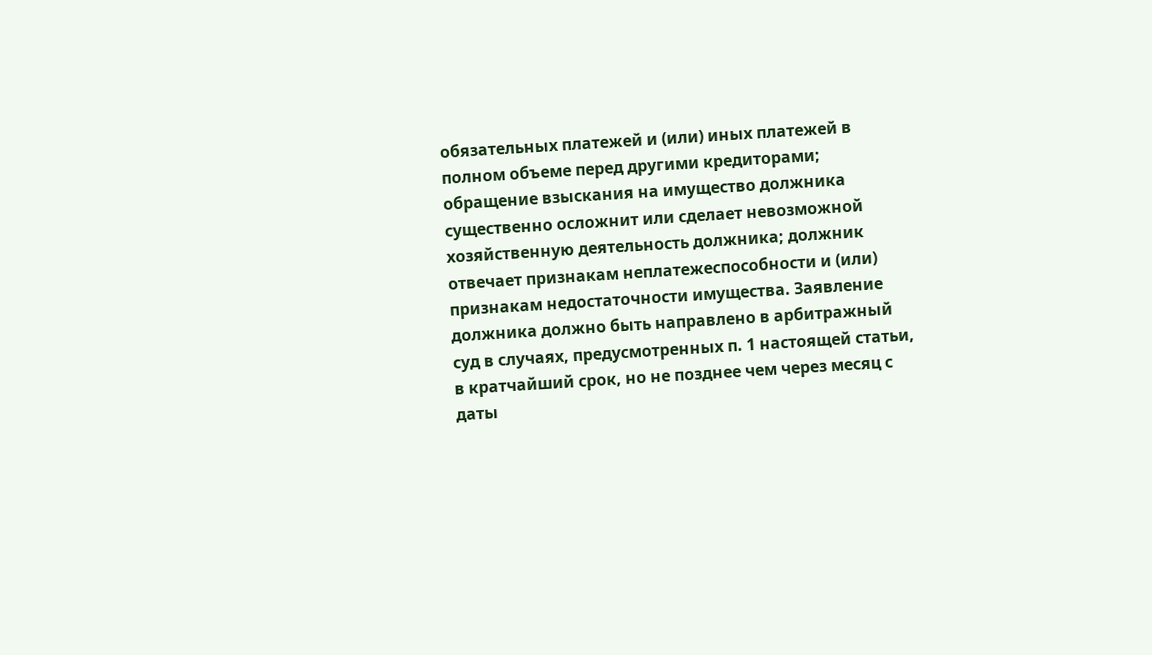обязательных платежей и (или) иных платежей в полном объеме перед другими кредиторами; обращение взыскания на имущество должника существенно осложнит или сделает невозможной хозяйственную деятельность должника; должник отвечает признакам неплатежеспособности и (или) признакам недостаточности имущества. Заявление должника должно быть направлено в арбитражный суд в случаях, предусмотренных п. 1 настоящей статьи, в кратчайший срок, но не позднее чем через месяц с даты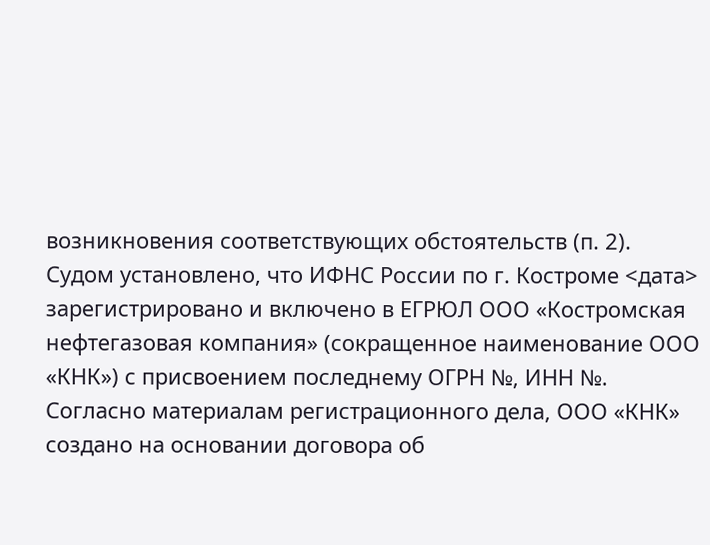возникновения соответствующих обстоятельств (п. 2).
Судом установлено, что ИФНС России по г. Костроме <дата> зарегистрировано и включено в ЕГРЮЛ ООО «Костромская нефтегазовая компания» (сокращенное наименование ООО «КНК») с присвоением последнему ОГРН №, ИНН №.
Согласно материалам регистрационного дела, ООО «КНК» создано на основании договора об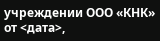учреждении ООО «КНК» от <дата>,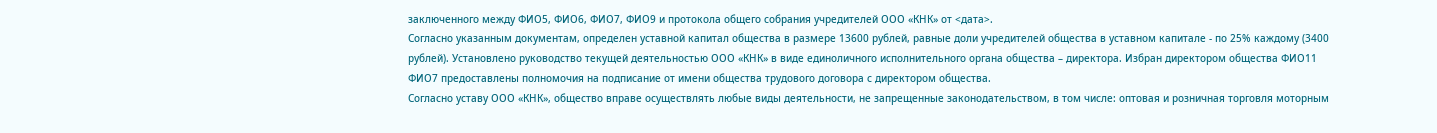заключенного между ФИО5, ФИО6, ФИО7, ФИО9 и протокола общего собрания учредителей ООО «КНК» от <дата>.
Согласно указанным документам, определен уставной капитал общества в размере 13600 рублей, равные доли учредителей общества в уставном капитале - по 25% каждому (3400 рублей). Установлено руководство текущей деятельностью ООО «КНК» в виде единоличного исполнительного органа общества – директора. Избран директором общества ФИО11 ФИО7 предоставлены полномочия на подписание от имени общества трудового договора с директором общества.
Согласно уставу ООО «КНК», общество вправе осуществлять любые виды деятельности, не запрещенные законодательством, в том числе: оптовая и розничная торговля моторным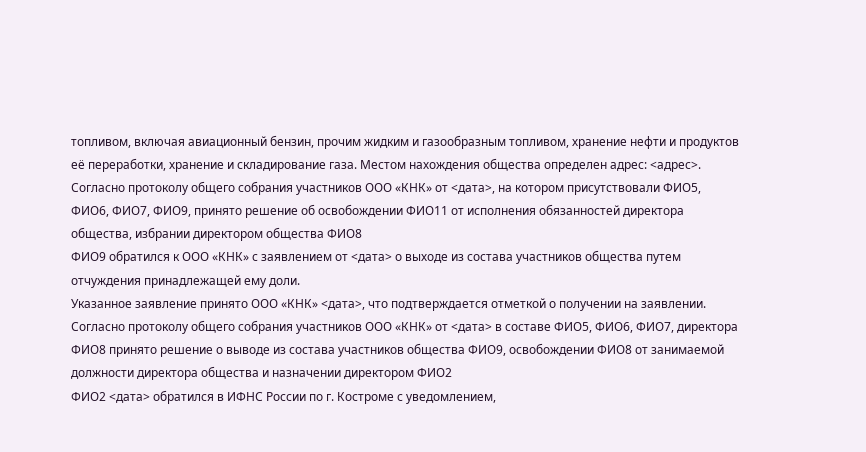топливом, включая авиационный бензин, прочим жидким и газообразным топливом, хранение нефти и продуктов её переработки, хранение и складирование газа. Местом нахождения общества определен адрес: <адрес>.
Согласно протоколу общего собрания участников ООО «КНК» от <дата>, на котором присутствовали ФИО5, ФИО6, ФИО7, ФИО9, принято решение об освобождении ФИО11 от исполнения обязанностей директора общества, избрании директором общества ФИО8
ФИО9 обратился к ООО «КНК» с заявлением от <дата> о выходе из состава участников общества путем отчуждения принадлежащей ему доли.
Указанное заявление принято ООО «КНК» <дата>, что подтверждается отметкой о получении на заявлении.
Согласно протоколу общего собрания участников ООО «КНК» от <дата> в составе ФИО5, ФИО6, ФИО7, директора ФИО8 принято решение о выводе из состава участников общества ФИО9, освобождении ФИО8 от занимаемой должности директора общества и назначении директором ФИО2
ФИО2 <дата> обратился в ИФНС России по г. Костроме с уведомлением,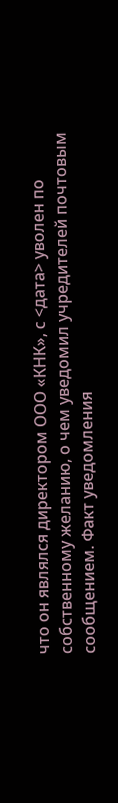что он являлся директором ООО «КНК», с <дата> уволен по собственному желанию, о чем уведомил учредителей почтовым сообщением. Факт уведомления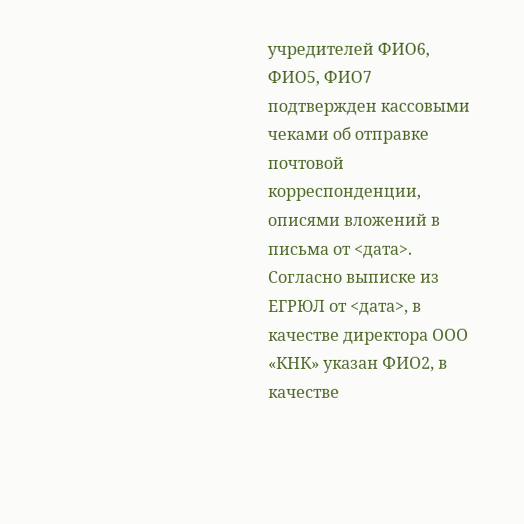учредителей ФИО6, ФИО5, ФИО7 подтвержден кассовыми чеками об отправке почтовой корреспонденции, описями вложений в письма от <дата>.
Согласно выписке из ЕГРЮЛ от <дата>, в качестве директора ООО «КНК» указан ФИО2, в качестве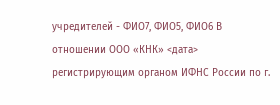учредителей - ФИО7, ФИО5, ФИО6 В отношении ООО «КНК» <дата> регистрирующим органом ИФНС России по г.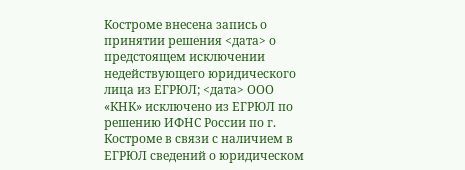Костроме внесена запись о принятии решения <дата> о предстоящем исключении недействующего юридического лица из ЕГРЮЛ; <дата> ООО «КНК» исключено из ЕГРЮЛ по решению ИФНС России по г. Костроме в связи с наличием в ЕГРЮЛ сведений о юридическом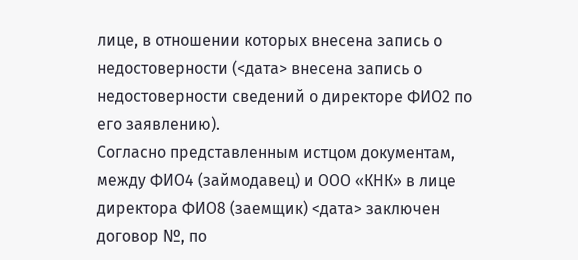лице, в отношении которых внесена запись о недостоверности (<дата> внесена запись о недостоверности сведений о директоре ФИО2 по его заявлению).
Согласно представленным истцом документам, между ФИО4 (займодавец) и ООО «КНК» в лице директора ФИО8 (заемщик) <дата> заключен договор №, по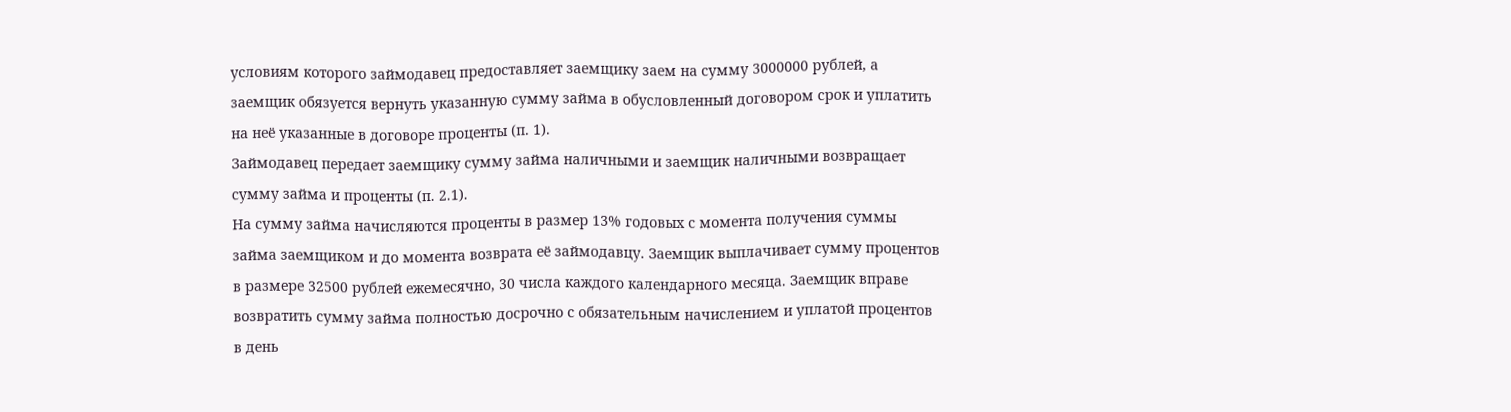условиям которого займодавец предоставляет заемщику заем на сумму 3000000 рублей, а заемщик обязуется вернуть указанную сумму займа в обусловленный договором срок и уплатить на неё указанные в договоре проценты (п. 1).
Займодавец передает заемщику сумму займа наличными и заемщик наличными возвращает сумму займа и проценты (п. 2.1).
На сумму займа начисляются проценты в размер 13% годовых с момента получения суммы займа заемщиком и до момента возврата её займодавцу. Заемщик выплачивает сумму процентов в размере 32500 рублей ежемесячно, 30 числа каждого календарного месяца. Заемщик вправе возвратить сумму займа полностью досрочно с обязательным начислением и уплатой процентов в день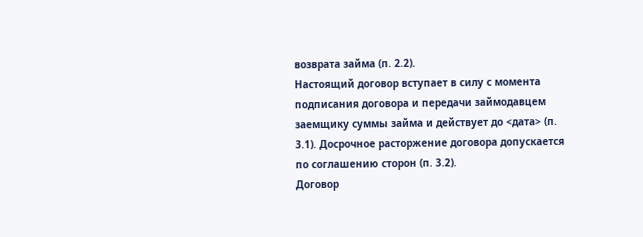возврата займа (п. 2.2).
Настоящий договор вступает в силу с момента подписания договора и передачи займодавцем заемщику суммы займа и действует до <дата> (п. 3.1). Досрочное расторжение договора допускается по соглашению сторон (п. 3.2).
Договор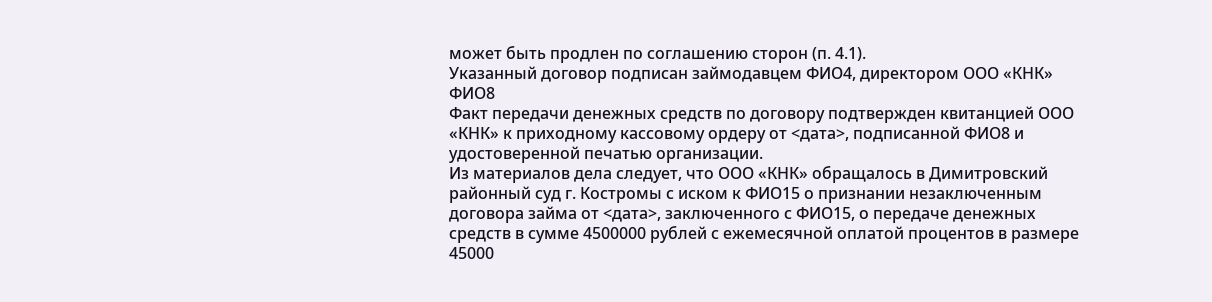может быть продлен по соглашению сторон (п. 4.1).
Указанный договор подписан займодавцем ФИО4, директором ООО «КНК» ФИО8
Факт передачи денежных средств по договору подтвержден квитанцией ООО «КНК» к приходному кассовому ордеру от <дата>, подписанной ФИО8 и удостоверенной печатью организации.
Из материалов дела следует, что ООО «КНК» обращалось в Димитровский районный суд г. Костромы с иском к ФИО15 о признании незаключенным договора займа от <дата>, заключенного с ФИО15, о передаче денежных средств в сумме 4500000 рублей с ежемесячной оплатой процентов в размере 45000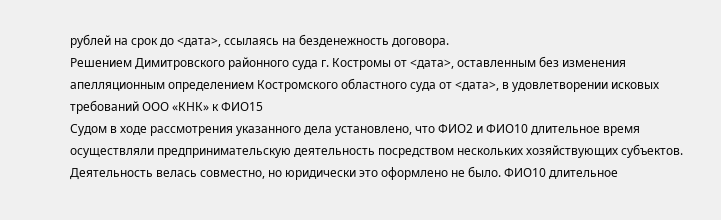рублей на срок до <дата>, ссылаясь на безденежность договора.
Решением Димитровского районного суда г. Костромы от <дата>, оставленным без изменения апелляционным определением Костромского областного суда от <дата>, в удовлетворении исковых требований ООО «КНК» к ФИО15
Судом в ходе рассмотрения указанного дела установлено, что ФИО2 и ФИО10 длительное время осуществляли предпринимательскую деятельность посредством нескольких хозяйствующих субъектов. Деятельность велась совместно, но юридически это оформлено не было. ФИО10 длительное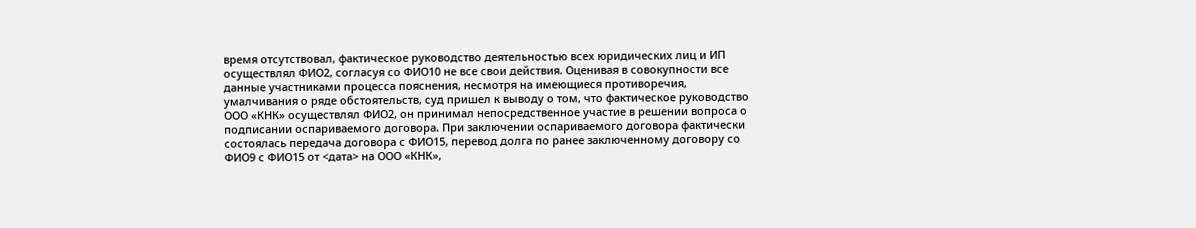время отсутствовал, фактическое руководство деятельностью всех юридических лиц и ИП осуществлял ФИО2, согласуя со ФИО10 не все свои действия. Оценивая в совокупности все данные участниками процесса пояснения, несмотря на имеющиеся противоречия, умалчивания о ряде обстоятельств, суд пришел к выводу о том, что фактическое руководство ООО «КНК» осуществлял ФИО2, он принимал непосредственное участие в решении вопроса о подписании оспариваемого договора. При заключении оспариваемого договора фактически состоялась передача договора с ФИО15, перевод долга по ранее заключенному договору со ФИО9 с ФИО15 от <дата> на ООО «КНК»,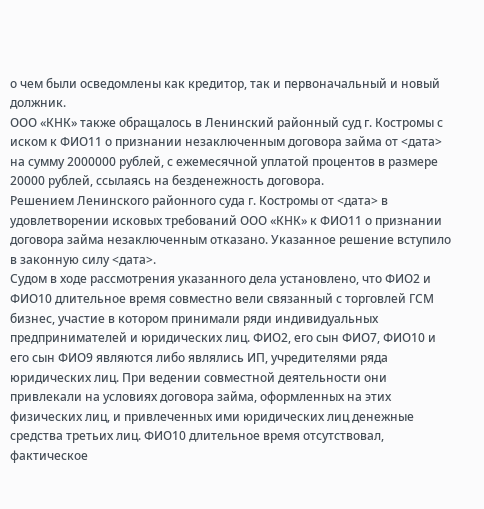о чем были осведомлены как кредитор, так и первоначальный и новый должник.
ООО «КНК» также обращалось в Ленинский районный суд г. Костромы с иском к ФИО11 о признании незаключенным договора займа от <дата> на сумму 2000000 рублей, с ежемесячной уплатой процентов в размере 20000 рублей, ссылаясь на безденежность договора.
Решением Ленинского районного суда г. Костромы от <дата> в удовлетворении исковых требований ООО «КНК» к ФИО11 о признании договора займа незаключенным отказано. Указанное решение вступило в законную силу <дата>.
Судом в ходе рассмотрения указанного дела установлено, что ФИО2 и ФИО10 длительное время совместно вели связанный с торговлей ГСМ бизнес, участие в котором принимали ряди индивидуальных предпринимателей и юридических лиц. ФИО2, его сын ФИО7, ФИО10 и его сын ФИО9 являются либо являлись ИП, учредителями ряда юридических лиц. При ведении совместной деятельности они привлекали на условиях договора займа, оформленных на этих физических лиц, и привлеченных ими юридических лиц денежные средства третьих лиц. ФИО10 длительное время отсутствовал, фактическое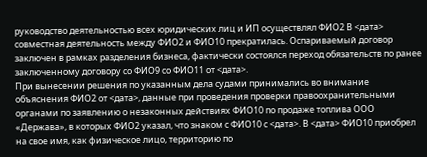руководство деятельностью всех юридических лиц и ИП осуществлял ФИО2 В <дата> совместная деятельность между ФИО2 и ФИО10 прекратилась. Оспариваемый договор заключен в рамках разделения бизнеса, фактически состоялся переход обязательств по ранее заключенному договору со ФИО9 со ФИО11 от <дата>.
При вынесении решения по указанным дела судами принимались во внимание объяснения ФИО2 от <дата>, данные при проведения проверки правоохранительными органами по заявлению о незаконных действиях ФИО10 по продаже топлива ООО «Держава», в которых ФИО2 указал, что знаком с ФИО10 с <дата>. В <дата> ФИО10 приобрел на свое имя, как физическое лицо, территорию по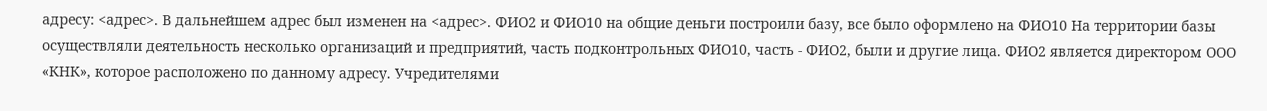адресу: <адрес>. В дальнейшем адрес был изменен на <адрес>. ФИО2 и ФИО10 на общие деньги построили базу, все было оформлено на ФИО10 На территории базы осуществляли деятельность несколько организаций и предприятий, часть подконтрольных ФИО10, часть - ФИО2, были и другие лица. ФИО2 является директором ООО «КНК», которое расположено по данному адресу. Учредителями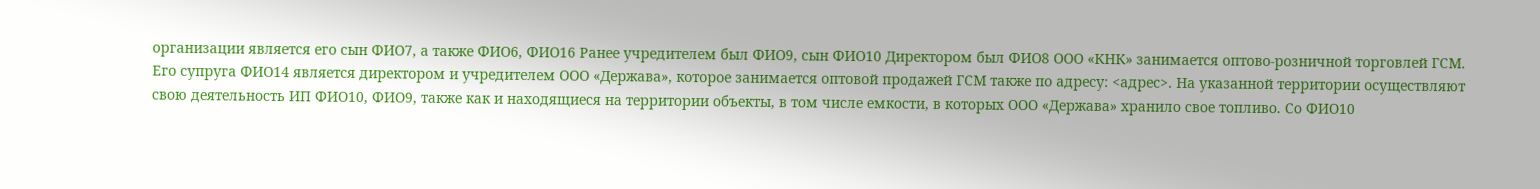организации является его сын ФИО7, а также ФИО6, ФИО16 Ранее учредителем был ФИО9, сын ФИО10 Директором был ФИО8 ООО «КНК» занимается оптово-розничной торговлей ГСМ. Его супруга ФИО14 является директором и учредителем ООО «Держава», которое занимается оптовой продажей ГСМ также по адресу: <адрес>. На указанной территории осуществляют свою деятельность ИП ФИО10, ФИО9, также как и находящиеся на территории объекты, в том числе емкости, в которых ООО «Держава» хранило свое топливо. Со ФИО10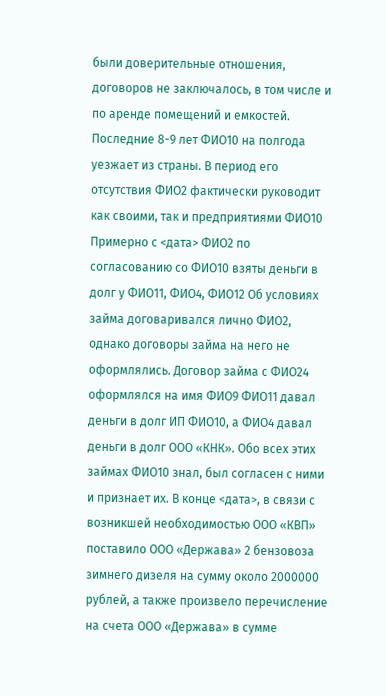были доверительные отношения, договоров не заключалось, в том числе и по аренде помещений и емкостей. Последние 8-9 лет ФИО10 на полгода уезжает из страны. В период его отсутствия ФИО2 фактически руководит как своими, так и предприятиями ФИО10 Примерно с <дата> ФИО2 по согласованию со ФИО10 взяты деньги в долг у ФИО11, ФИО4, ФИО12 Об условиях займа договаривался лично ФИО2, однако договоры займа на него не оформлялись. Договор займа с ФИО24 оформлялся на имя ФИО9 ФИО11 давал деньги в долг ИП ФИО10, а ФИО4 давал деньги в долг ООО «КНК». Обо всех этих займах ФИО10 знал, был согласен с ними и признает их. В конце <дата>, в связи с возникшей необходимостью ООО «КВП» поставило ООО «Держава» 2 бензовоза зимнего дизеля на сумму около 2000000 рублей, а также произвело перечисление на счета ООО «Держава» в сумме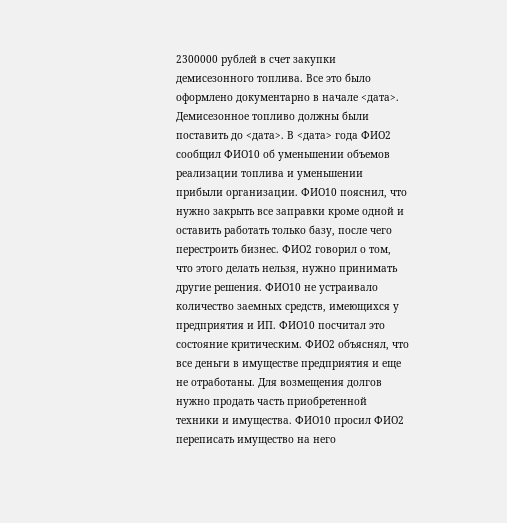2300000 рублей в счет закупки демисезонного топлива. Все это было оформлено документарно в начале <дата>. Демисезонное топливо должны были поставить до <дата>. В <дата> года ФИО2 сообщил ФИО10 об уменьшении объемов реализации топлива и уменьшении прибыли организации. ФИО10 пояснил, что нужно закрыть все заправки кроме одной и оставить работать только базу, после чего перестроить бизнес. ФИО2 говорил о том, что этого делать нельзя, нужно принимать другие решения. ФИО10 не устраивало количество заемных средств, имеющихся у предприятия и ИП. ФИО10 посчитал это состояние критическим. ФИО2 объяснял, что все деньги в имуществе предприятия и еще не отработаны. Для возмещения долгов нужно продать часть приобретенной техники и имущества. ФИО10 просил ФИО2 переписать имущество на него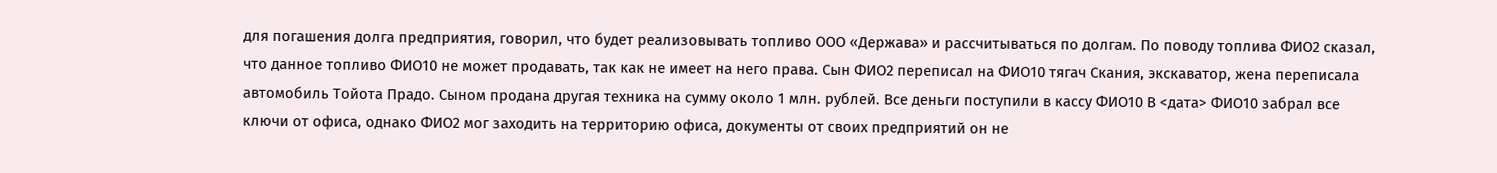для погашения долга предприятия, говорил, что будет реализовывать топливо ООО «Держава» и рассчитываться по долгам. По поводу топлива ФИО2 сказал, что данное топливо ФИО10 не может продавать, так как не имеет на него права. Сын ФИО2 переписал на ФИО10 тягач Скания, экскаватор, жена переписала автомобиль Тойота Прадо. Сыном продана другая техника на сумму около 1 млн. рублей. Все деньги поступили в кассу ФИО10 В <дата> ФИО10 забрал все ключи от офиса, однако ФИО2 мог заходить на территорию офиса, документы от своих предприятий он не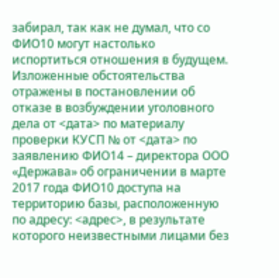забирал, так как не думал, что со ФИО10 могут настолько испортиться отношения в будущем.
Изложенные обстоятельства отражены в постановлении об отказе в возбуждении уголовного дела от <дата> по материалу проверки КУСП № от <дата> по заявлению ФИО14 – директора ООО «Держава» об ограничении в марте 2017 года ФИО10 доступа на территорию базы, расположенную по адресу: <адрес>, в результате которого неизвестными лицами без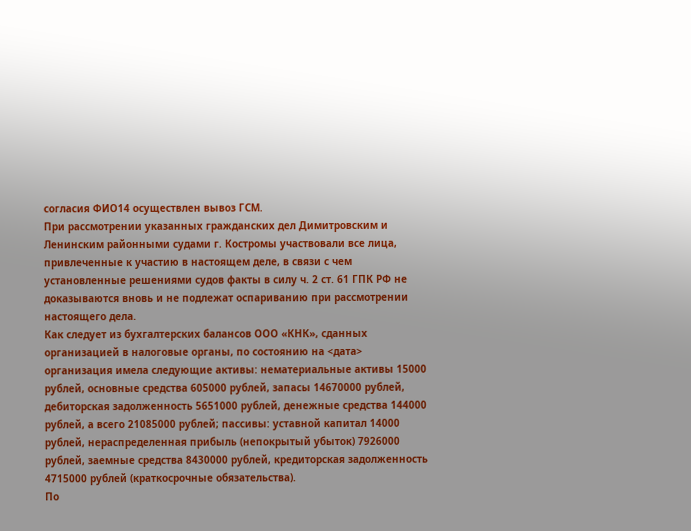согласия ФИО14 осуществлен вывоз ГСМ.
При рассмотрении указанных гражданских дел Димитровским и Ленинским районными судами г. Костромы участвовали все лица, привлеченные к участию в настоящем деле, в связи с чем установленные решениями судов факты в силу ч. 2 ст. 61 ГПК РФ не доказываются вновь и не подлежат оспариванию при рассмотрении настоящего дела.
Как следует из бухгалтерских балансов ООО «КНК», сданных организацией в налоговые органы, по состоянию на <дата> организация имела следующие активы: нематериальные активы 15000 рублей, основные средства 605000 рублей, запасы 14670000 рублей, дебиторская задолженность 5651000 рублей, денежные средства 144000 рублей, а всего 21085000 рублей; пассивы: уставной капитал 14000 рублей, нераспределенная прибыль (непокрытый убыток) 7926000 рублей, заемные средства 8430000 рублей, кредиторская задолженность 4715000 рублей (краткосрочные обязательства).
По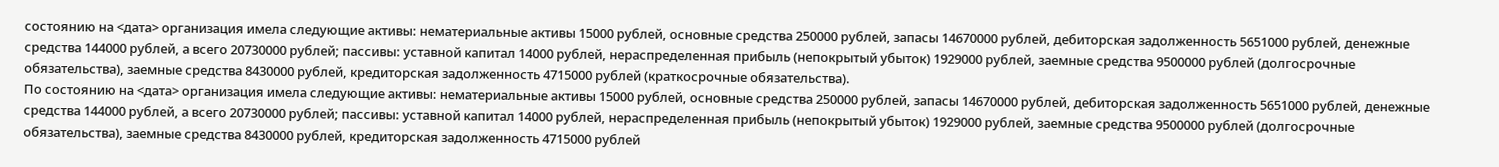состоянию на <дата> организация имела следующие активы: нематериальные активы 15000 рублей, основные средства 250000 рублей, запасы 14670000 рублей, дебиторская задолженность 5651000 рублей, денежные средства 144000 рублей, а всего 20730000 рублей; пассивы: уставной капитал 14000 рублей, нераспределенная прибыль (непокрытый убыток) 1929000 рублей, заемные средства 9500000 рублей (долгосрочные обязательства), заемные средства 8430000 рублей, кредиторская задолженность 4715000 рублей (краткосрочные обязательства).
По состоянию на <дата> организация имела следующие активы: нематериальные активы 15000 рублей, основные средства 250000 рублей, запасы 14670000 рублей, дебиторская задолженность 5651000 рублей, денежные средства 144000 рублей, а всего 20730000 рублей; пассивы: уставной капитал 14000 рублей, нераспределенная прибыль (непокрытый убыток) 1929000 рублей, заемные средства 9500000 рублей (долгосрочные обязательства), заемные средства 8430000 рублей, кредиторская задолженность 4715000 рублей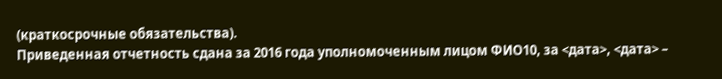(краткосрочные обязательства).
Приведенная отчетность сдана за 2016 года уполномоченным лицом ФИО10, за <дата>, <дата> –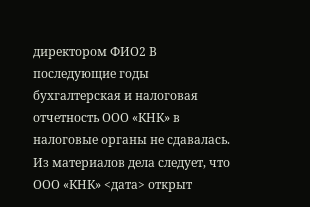директором ФИО2 В последующие годы бухгалтерская и налоговая отчетность ООО «КНК» в налоговые органы не сдавалась.
Из материалов дела следует, что ООО «КНК» <дата> открыт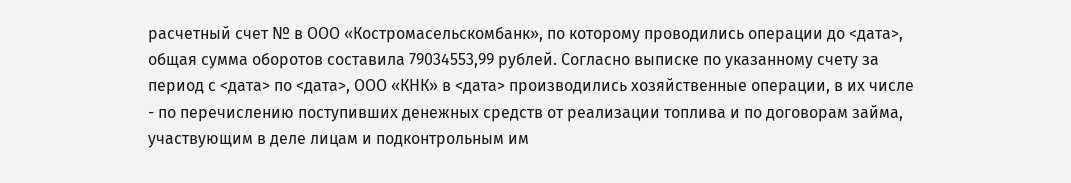расчетный счет № в ООО «Костромасельскомбанк», по которому проводились операции до <дата>, общая сумма оборотов составила 79034553,99 рублей. Согласно выписке по указанному счету за период с <дата> по <дата>, ООО «КНК» в <дата> производились хозяйственные операции, в их числе - по перечислению поступивших денежных средств от реализации топлива и по договорам займа, участвующим в деле лицам и подконтрольным им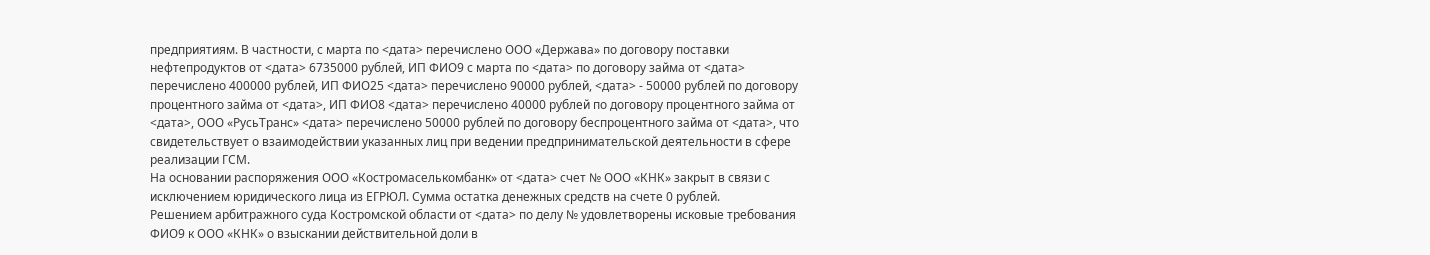предприятиям. В частности, с марта по <дата> перечислено ООО «Держава» по договору поставки нефтепродуктов от <дата> 6735000 рублей, ИП ФИО9 с марта по <дата> по договору займа от <дата> перечислено 400000 рублей, ИП ФИО25 <дата> перечислено 90000 рублей, <дата> - 50000 рублей по договору процентного займа от <дата>, ИП ФИО8 <дата> перечислено 40000 рублей по договору процентного займа от <дата>, ООО «РусьТранс» <дата> перечислено 50000 рублей по договору беспроцентного займа от <дата>, что свидетельствует о взаимодействии указанных лиц при ведении предпринимательской деятельности в сфере реализации ГСМ.
На основании распоряжения ООО «Костромаселькомбанк» от <дата> счет № ООО «КНК» закрыт в связи с исключением юридического лица из ЕГРЮЛ. Сумма остатка денежных средств на счете 0 рублей.
Решением арбитражного суда Костромской области от <дата> по делу № удовлетворены исковые требования ФИО9 к ООО «КНК» о взыскании действительной доли в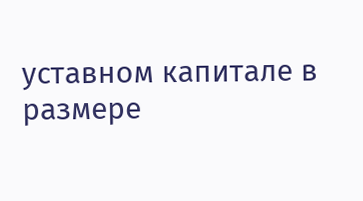уставном капитале в размере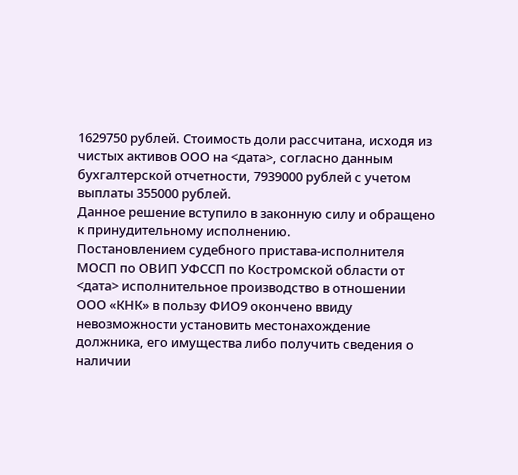1629750 рублей. Стоимость доли рассчитана, исходя из чистых активов ООО на <дата>, согласно данным бухгалтерской отчетности, 7939000 рублей с учетом выплаты 355000 рублей.
Данное решение вступило в законную силу и обращено к принудительному исполнению.
Постановлением судебного пристава-исполнителя МОСП по ОВИП УФССП по Костромской области от <дата> исполнительное производство в отношении ООО «КНК» в пользу ФИО9 окончено ввиду невозможности установить местонахождение должника, его имущества либо получить сведения о наличии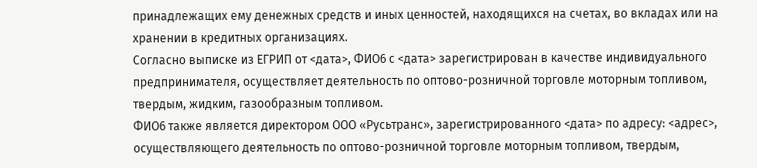принадлежащих ему денежных средств и иных ценностей, находящихся на счетах, во вкладах или на хранении в кредитных организациях.
Согласно выписке из ЕГРИП от <дата>, ФИО6 с <дата> зарегистрирован в качестве индивидуального предпринимателя, осуществляет деятельность по оптово-розничной торговле моторным топливом, твердым, жидким, газообразным топливом.
ФИО6 также является директором ООО «Русьтранс», зарегистрированного <дата> по адресу: <адрес>, осуществляющего деятельность по оптово-розничной торговле моторным топливом, твердым,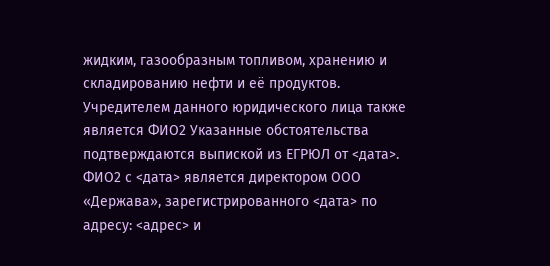жидким, газообразным топливом, хранению и складированию нефти и её продуктов. Учредителем данного юридического лица также является ФИО2 Указанные обстоятельства подтверждаются выпиской из ЕГРЮЛ от <дата>.
ФИО2 с <дата> является директором ООО «Держава», зарегистрированного <дата> по адресу: <адрес> и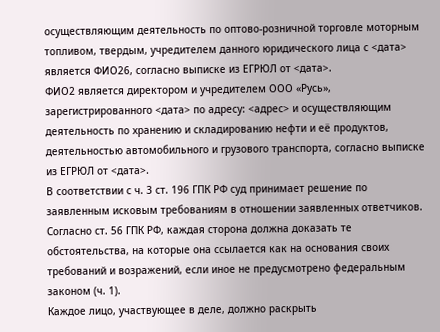осуществляющим деятельность по оптово-розничной торговле моторным топливом, твердым, учредителем данного юридического лица с <дата> является ФИО26, согласно выписке из ЕГРЮЛ от <дата>.
ФИО2 является директором и учредителем ООО «Русь», зарегистрированного <дата> по адресу: <адрес> и осуществляющим деятельность по хранению и складированию нефти и её продуктов, деятельностью автомобильного и грузового транспорта, согласно выписке из ЕГРЮЛ от <дата>.
В соответствии с ч. 3 ст. 196 ГПК РФ суд принимает решение по заявленным исковым требованиям в отношении заявленных ответчиков.
Согласно ст. 56 ГПК РФ, каждая сторона должна доказать те обстоятельства, на которые она ссылается как на основания своих требований и возражений, если иное не предусмотрено федеральным законом (ч. 1).
Каждое лицо, участвующее в деле, должно раскрыть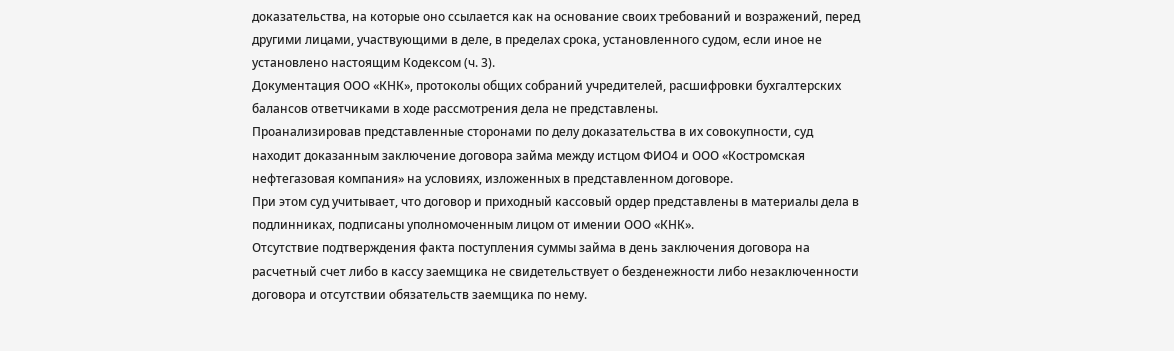доказательства, на которые оно ссылается как на основание своих требований и возражений, перед другими лицами, участвующими в деле, в пределах срока, установленного судом, если иное не установлено настоящим Кодексом (ч. 3).
Документация ООО «КНК», протоколы общих собраний учредителей, расшифровки бухгалтерских балансов ответчиками в ходе рассмотрения дела не представлены.
Проанализировав представленные сторонами по делу доказательства в их совокупности, суд находит доказанным заключение договора займа между истцом ФИО4 и ООО «Костромская нефтегазовая компания» на условиях, изложенных в представленном договоре.
При этом суд учитывает, что договор и приходный кассовый ордер представлены в материалы дела в подлинниках, подписаны уполномоченным лицом от имении ООО «КНК».
Отсутствие подтверждения факта поступления суммы займа в день заключения договора на расчетный счет либо в кассу заемщика не свидетельствует о безденежности либо незаключенности договора и отсутствии обязательств заемщика по нему.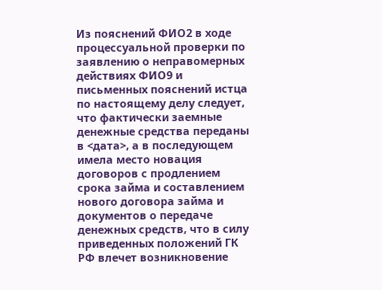Из пояснений ФИО2 в ходе процессуальной проверки по заявлению о неправомерных действиях ФИО9 и письменных пояснений истца по настоящему делу следует, что фактически заемные денежные средства переданы в <дата>, а в последующем имела место новация договоров с продлением срока займа и составлением нового договора займа и документов о передаче денежных средств, что в силу приведенных положений ГК РФ влечет возникновение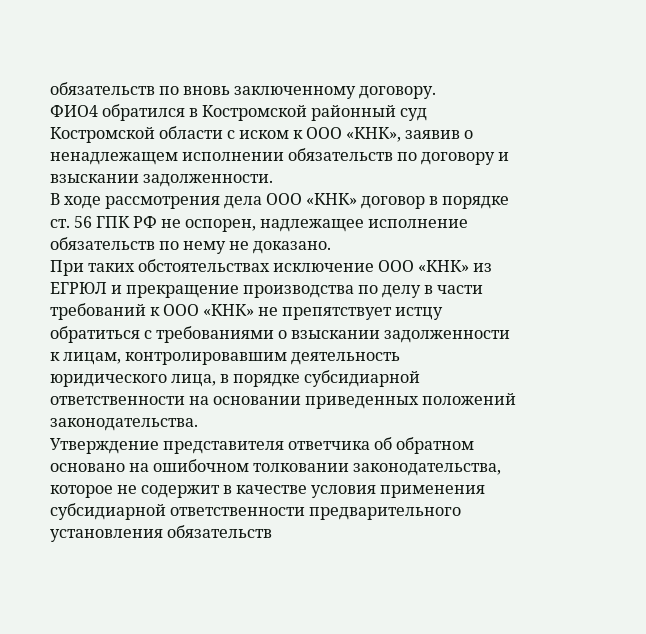обязательств по вновь заключенному договору.
ФИО4 обратился в Костромской районный суд Костромской области с иском к ООО «КНК», заявив о ненадлежащем исполнении обязательств по договору и взыскании задолженности.
В ходе рассмотрения дела ООО «КНК» договор в порядке ст. 56 ГПК РФ не оспорен, надлежащее исполнение обязательств по нему не доказано.
При таких обстоятельствах исключение ООО «КНК» из ЕГРЮЛ и прекращение производства по делу в части требований к ООО «КНК» не препятствует истцу обратиться с требованиями о взыскании задолженности к лицам, контролировавшим деятельность юридического лица, в порядке субсидиарной ответственности на основании приведенных положений законодательства.
Утверждение представителя ответчика об обратном основано на ошибочном толковании законодательства, которое не содержит в качестве условия применения субсидиарной ответственности предварительного установления обязательств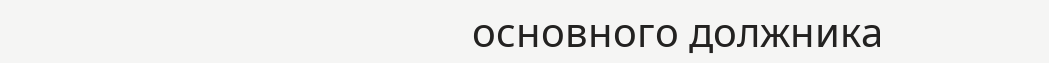основного должника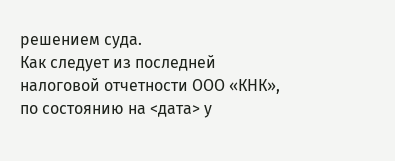решением суда.
Как следует из последней налоговой отчетности ООО «КНК», по состоянию на <дата> у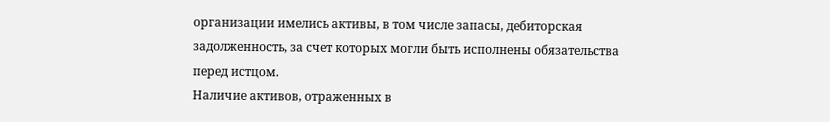организации имелись активы, в том числе запасы, дебиторская задолженность, за счет которых могли быть исполнены обязательства перед истцом.
Наличие активов, отраженных в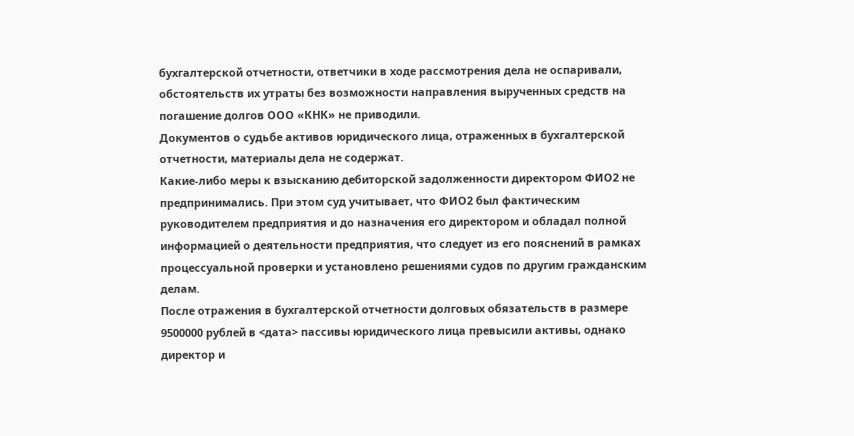бухгалтерской отчетности, ответчики в ходе рассмотрения дела не оспаривали, обстоятельств их утраты без возможности направления вырученных средств на погашение долгов ООО «КНК» не приводили.
Документов о судьбе активов юридического лица, отраженных в бухгалтерской отчетности, материалы дела не содержат.
Какие-либо меры к взысканию дебиторской задолженности директором ФИО2 не предпринимались. При этом суд учитывает, что ФИО2 был фактическим руководителем предприятия и до назначения его директором и обладал полной информацией о деятельности предприятия, что следует из его пояснений в рамках процессуальной проверки и установлено решениями судов по другим гражданским делам.
После отражения в бухгалтерской отчетности долговых обязательств в размере 9500000 рублей в <дата> пассивы юридического лица превысили активы, однако директор и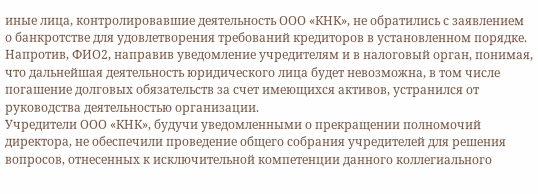иные лица, контролировавшие деятельность ООО «КНК», не обратились с заявлением о банкротстве для удовлетворения требований кредиторов в установленном порядке.
Напротив, ФИО2, направив уведомление учредителям и в налоговый орган, понимая, что дальнейшая деятельность юридического лица будет невозможна, в том числе погашение долговых обязательств за счет имеющихся активов, устранился от руководства деятельностью организации.
Учредители ООО «КНК», будучи уведомленными о прекращении полномочий директора, не обеспечили проведение общего собрания учредителей для решения вопросов, отнесенных к исключительной компетенции данного коллегиального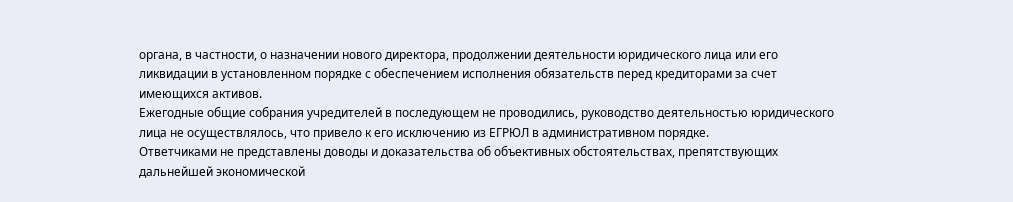органа, в частности, о назначении нового директора, продолжении деятельности юридического лица или его ликвидации в установленном порядке с обеспечением исполнения обязательств перед кредиторами за счет имеющихся активов.
Ежегодные общие собрания учредителей в последующем не проводились, руководство деятельностью юридического лица не осуществлялось, что привело к его исключению из ЕГРЮЛ в административном порядке.
Ответчиками не представлены доводы и доказательства об объективных обстоятельствах, препятствующих дальнейшей экономической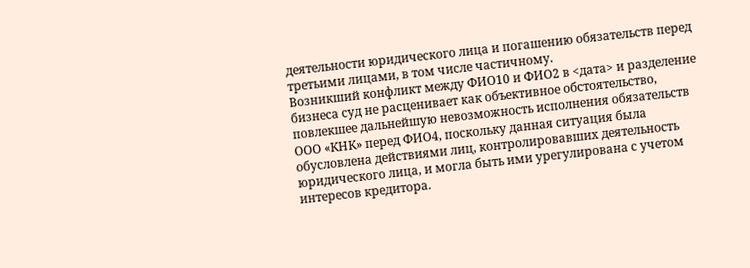деятельности юридического лица и погашению обязательств перед третьими лицами, в том числе частичному.
Возникший конфликт между ФИО10 и ФИО2 в <дата> и разделение бизнеса суд не расценивает как объективное обстоятельство, повлекшее дальнейшую невозможность исполнения обязательств ООО «КНК» перед ФИО4, поскольку данная ситуация была обусловлена действиями лиц, контролировавших деятельность юридического лица, и могла быть ими урегулирована с учетом интересов кредитора.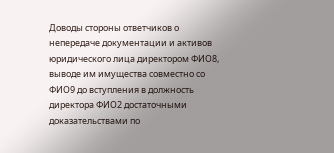Доводы стороны ответчиков о непередаче документации и активов юридического лица директором ФИО8, выводе им имущества совместно со ФИО9 до вступления в должность директора ФИО2 достаточными доказательствами по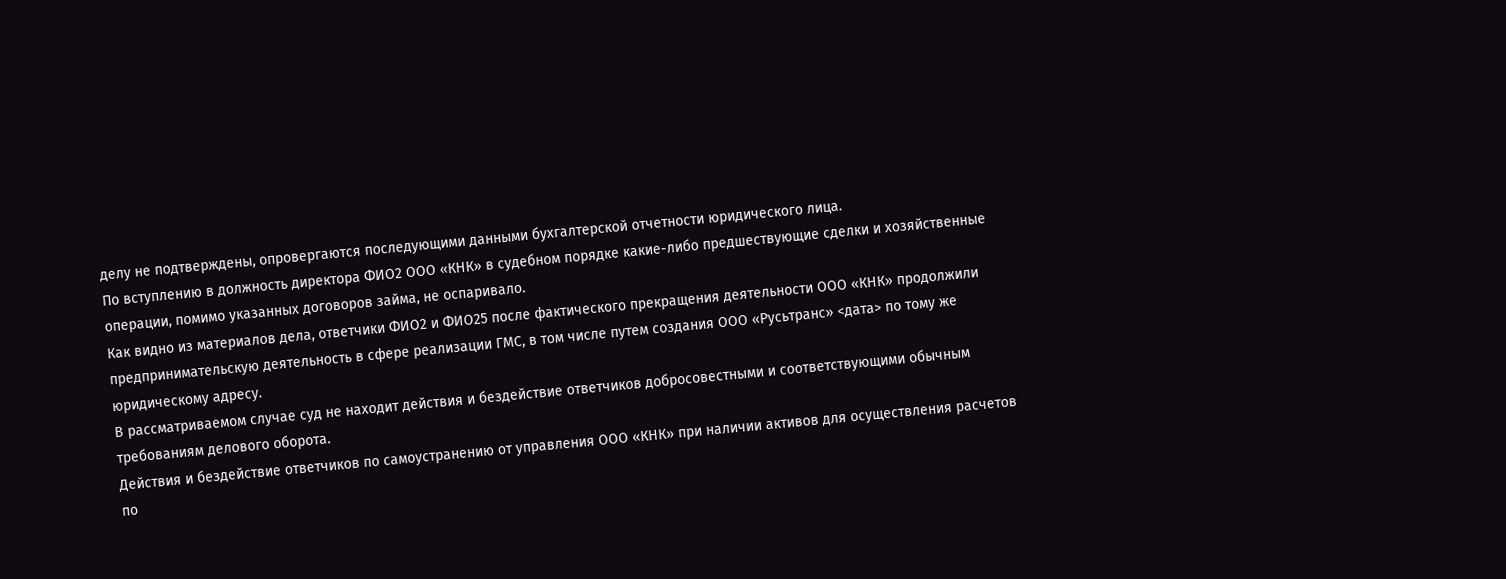делу не подтверждены, опровергаются последующими данными бухгалтерской отчетности юридического лица.
По вступлению в должность директора ФИО2 ООО «КНК» в судебном порядке какие-либо предшествующие сделки и хозяйственные операции, помимо указанных договоров займа, не оспаривало.
Как видно из материалов дела, ответчики ФИО2 и ФИО25 после фактического прекращения деятельности ООО «КНК» продолжили предпринимательскую деятельность в сфере реализации ГМС, в том числе путем создания ООО «Русьтранс» <дата> по тому же юридическому адресу.
В рассматриваемом случае суд не находит действия и бездействие ответчиков добросовестными и соответствующими обычным требованиям делового оборота.
Действия и бездействие ответчиков по самоустранению от управления ООО «КНК» при наличии активов для осуществления расчетов по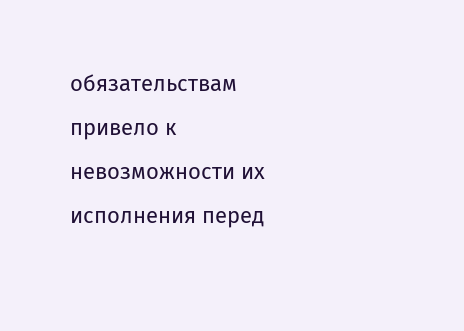обязательствам привело к невозможности их исполнения перед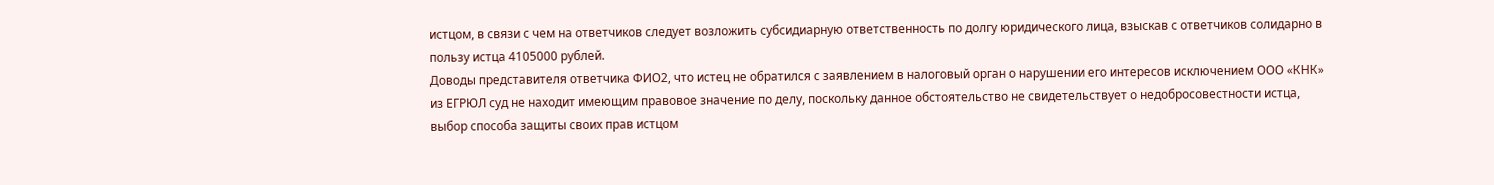истцом, в связи с чем на ответчиков следует возложить субсидиарную ответственность по долгу юридического лица, взыскав с ответчиков солидарно в пользу истца 4105000 рублей.
Доводы представителя ответчика ФИО2, что истец не обратился с заявлением в налоговый орган о нарушении его интересов исключением ООО «КНК» из ЕГРЮЛ суд не находит имеющим правовое значение по делу, поскольку данное обстоятельство не свидетельствует о недобросовестности истца, выбор способа защиты своих прав истцом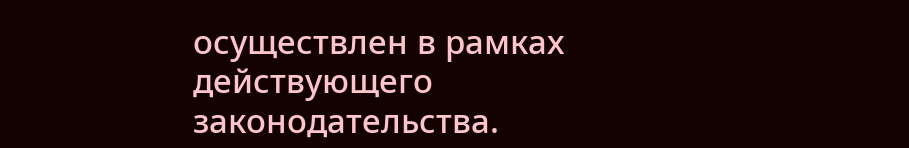осуществлен в рамках действующего законодательства.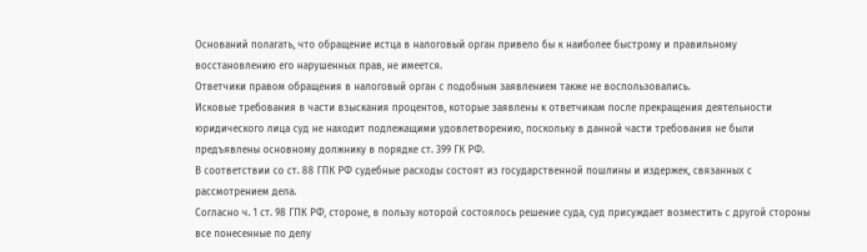Оснований полагать, что обращение истца в налоговый орган привело бы к наиболее быстрому и правильному восстановлению его нарушенных прав, не имеется.
Ответчики правом обращения в налоговый орган с подобным заявлением также не воспользовались.
Исковые требования в части взыскания процентов, которые заявлены к ответчикам после прекращения деятельности юридического лица суд не находит подлежащими удовлетворению, поскольку в данной части требования не были предъявлены основному должнику в порядке ст. 399 ГК РФ.
В соответствии со ст. 88 ГПК РФ судебные расходы состоят из государственной пошлины и издержек, связанных с рассмотрением дела.
Согласно ч. 1 ст. 98 ГПК РФ, стороне, в пользу которой состоялось решение суда, суд присуждает возместить с другой стороны все понесенные по делу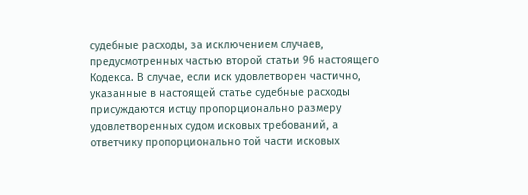судебные расходы, за исключением случаев, предусмотренных частью второй статьи 96 настоящего Кодекса. В случае, если иск удовлетворен частично, указанные в настоящей статье судебные расходы присуждаются истцу пропорционально размеру удовлетворенных судом исковых требований, а ответчику пропорционально той части исковых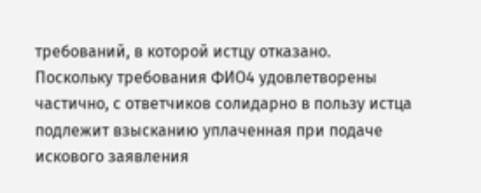требований, в которой истцу отказано.
Поскольку требования ФИО4 удовлетворены частично, с ответчиков солидарно в пользу истца подлежит взысканию уплаченная при подаче искового заявления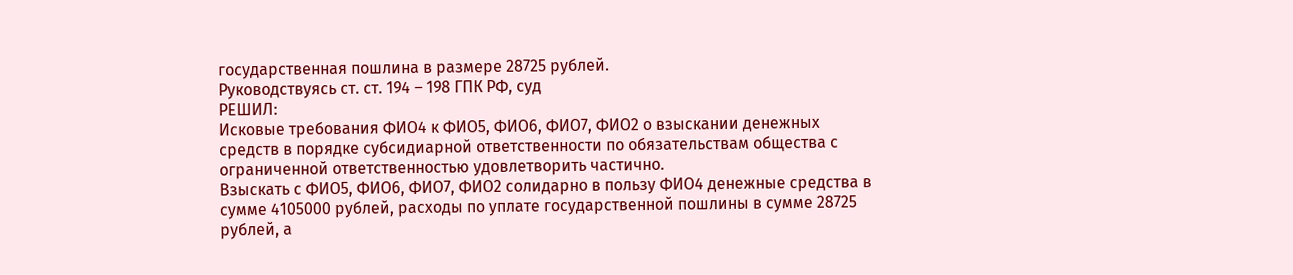государственная пошлина в размере 28725 рублей.
Руководствуясь ст. ст. 194 – 198 ГПК РФ, суд
РЕШИЛ:
Исковые требования ФИО4 к ФИО5, ФИО6, ФИО7, ФИО2 о взыскании денежных средств в порядке субсидиарной ответственности по обязательствам общества с ограниченной ответственностью удовлетворить частично.
Взыскать с ФИО5, ФИО6, ФИО7, ФИО2 солидарно в пользу ФИО4 денежные средства в сумме 4105000 рублей, расходы по уплате государственной пошлины в сумме 28725 рублей, а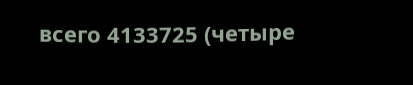всего 4133725 (четыре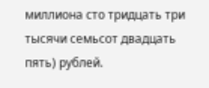миллиона сто тридцать три тысячи семьсот двадцать пять) рублей.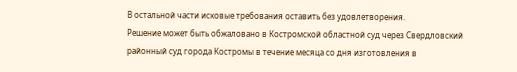В остальной части исковые требования оставить без удовлетворения.
Решение может быть обжаловано в Костромской областной суд через Свердловский районный суд города Костромы в течение месяца со дня изготовления в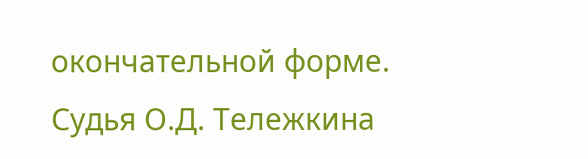окончательной форме.
Судья О.Д. Тележкина